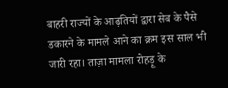बाहरी राज्यों के आढ़तियों द्वारा सेब के पैसे डकारने के मामले आने का क्रम इस साल भी जारी रहा। ताज़ा मामला रोहड़ू के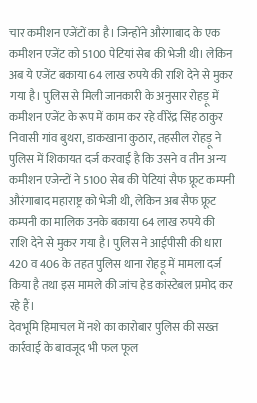चार कमीशन एजेंटों का है। जिन्होंने औरंगाबाद के एक कमीशन एजेंट को 5100 पेटियां सेब की भेजी थी। लेकिन अब ये एजेंट बकाया 64 लाख रुपये की राशि देने से मुकर गया है। पुलिस से मिली जानकारी के अनुसार रोहड़ू में कमीशन एजेंट के रूप में काम कर रहे वीरेंद्र सिंह ठाकुर निवासी गांव बुथरा, डाकखाना कुठार, तहसील रोहड़ू ने पुलिस में शिकायत दर्ज करवाई है कि उसने व तीन अन्य कमीशन एजेन्टों ने 5100 सेब की पेटियां सैफ फ्रूट कम्पनी औरंगाबाद महाराष्ट्र को भेजी थी, लेकिन अब सैफ फ्रूट कम्पनी का मालिक उनके बकाया 64 लाख रुपये की राशि देने से मुकर गया है। पुलिस ने आईपीसी की धारा 420 व 406 के तहत पुलिस थाना रोहड़ू में मामला दर्ज किया है तथा इस मामले की जांच हेड कांस्टेबल प्रमोद कर रहे हैं।
देवभूमि हिमाचल में नशे का कारोबार पुलिस की सख्त कार्रवाई के बावजूद भी फल फूल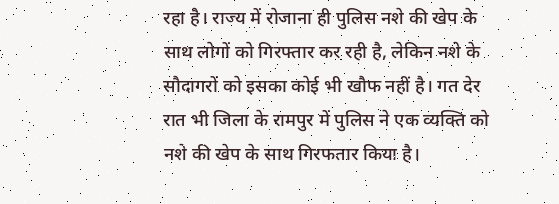रहा है। राज्य में रोजाना ही पुलिस नशे की खेप के साथ लोगों को गिरफ्तार कर रही है, लेकिन नशे के सौदागरों को इसका कोई भी खौफ नहीं है। गत देर रात भी जिला के रामपुर में पुलिस ने एक व्यक्ति को नशे की खेप के साथ गिरफतार किया है।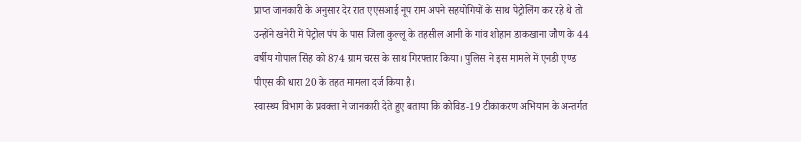प्राप्त जानकारी के अनुसार देर रात एएसआई नूप राम अपने सहयोगियों के साथ पेट्रोलिंग कर रहे थे तो उन्होंने खनेरी में पेट्रोल पंप के पास जिला कुल्लू के तहसील आनी के गांव शोहान डाकखाना जौण के 44 वर्षीय गोपाल सिंह को 874 ग्राम चरस के साथ गिरफ्तार किया। पुलिस ने इस मामले में एनडी एण्ड पीएस की धारा 20 के तहत मामला दर्ज किया है।
स्वास्थ्य विभाग के प्रवक्ता ने जानकारी देते हुए बताया कि कोविड-19 टीकाकरण अभियान के अन्तर्गत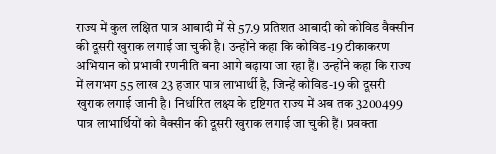राज्य में कुल लक्षित पात्र आबादी में से 57.9 प्रतिशत आबादी को कोविड वैक्सीन की दूसरी खुराक लगाई जा चुकी है। उन्होंने कहा कि कोविड-19 टीकाकरण अभियान को प्रभावी रणनीति बना आगे बढ़ाया जा रहा हैं। उन्होंने कहा कि राज्य में लगभग 55 लाख 23 हजार पात्र लाभार्थी है, जिन्हें कोविड-19 की दूसरी खुराक लगाई जानी है। निर्धारित लक्ष्य के दृष्टिगत राज्य में अब तक 3200499 पात्र लाभार्थियों को वैक्सीन की दूसरी खुराक लगाई जा चुकी हैं। प्रवक्ता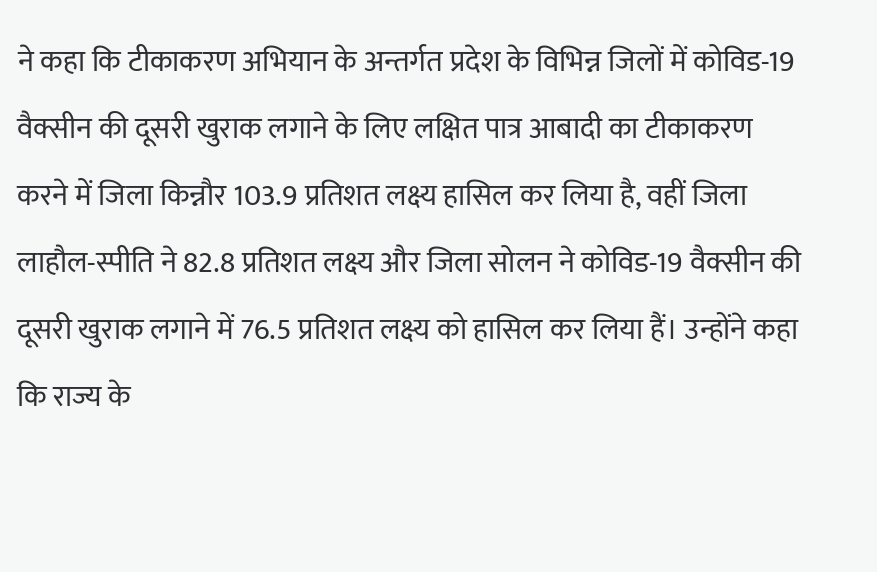ने कहा कि टीकाकरण अभियान के अन्तर्गत प्रदेश के विभिन्न जिलों में कोविड-19 वैक्सीन की दूसरी खुराक लगाने के लिए लक्षित पात्र आबादी का टीकाकरण करने में जिला किन्नौर 103.9 प्रतिशत लक्ष्य हासिल कर लिया है, वहीं जिला लाहौल-स्पीति ने 82.8 प्रतिशत लक्ष्य और जिला सोलन ने कोविड-19 वैक्सीन की दूसरी खुराक लगाने में 76.5 प्रतिशत लक्ष्य को हासिल कर लिया हैं। उन्होंने कहा कि राज्य के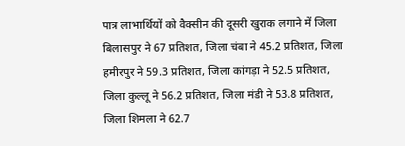पात्र लाभार्थियों को वैक्सीन की दूसरी खुराक लगाने में जिला बिलासपुर ने 67 प्रतिशत, जिला चंबा ने 45.2 प्रतिशत, जिला हमीरपुर ने 59.3 प्रतिशत, जिला कांगड़ा ने 52.5 प्रतिशत, जिला कुल्लू ने 56.2 प्रतिशत, जिला मंडी ने 53.8 प्रतिशत, जिला शिमला ने 62.7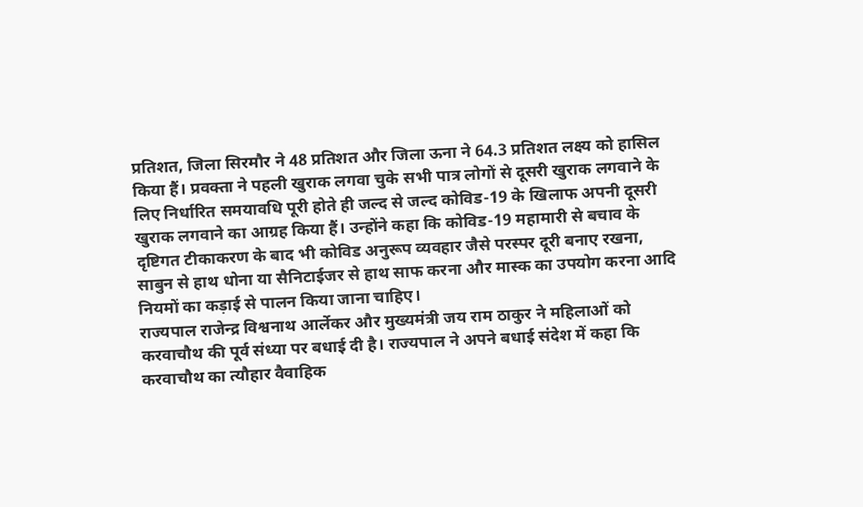प्रतिशत, जिला सिरमौर ने 48 प्रतिशत और जिला ऊना ने 64.3 प्रतिशत लक्ष्य को हासिल किया हैं। प्रवक्ता ने पहली खुराक लगवा चुके सभी पात्र लोगों से दूसरी खुराक लगवाने के लिए निर्धारित समयावधि पूरी होते ही जल्द से जल्द कोविड-19 के खिलाफ अपनी दूसरी खुराक लगवाने का आग्रह किया हैं। उन्होंने कहा कि कोविड-19 महामारी से बचाव के दृष्टिगत टीकाकरण के बाद भी कोविड अनुरूप व्यवहार जैसे परस्पर दूरी बनाए रखना, साबुन से हाथ धोना या सैनिटाईजर से हाथ साफ करना और मास्क का उपयोग करना आदि नियमों का कड़ाई से पालन किया जाना चाहिए।
राज्यपाल राजेन्द्र विश्वनाथ आर्लेकर और मुख्यमंत्री जय राम ठाकुर ने महिलाओं को करवाचौथ की पूर्व संध्या पर बधाई दी है। राज्यपाल ने अपने बधाई संदेश में कहा कि करवाचौथ का त्यौहार वैवाहिक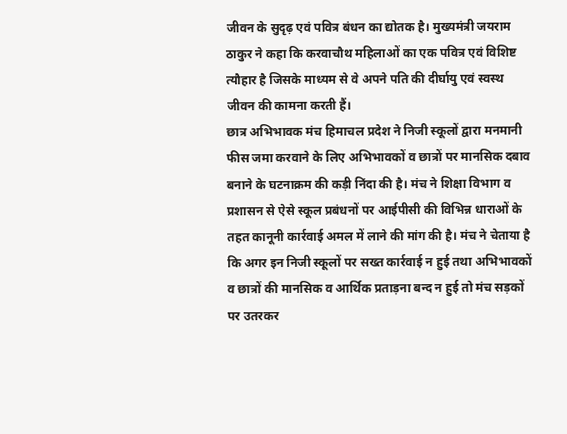जीवन के सुदृढ़ एवं पवित्र बंधन का द्योतक है। मुख्यमंत्री जयराम ठाकुर ने कहा कि करवाचौथ महिलाओं का एक पवित्र एवं विशिष्ट त्यौहार है जिसके माध्यम से वे अपने पति की दीर्घायु एवं स्वस्थ जीवन की कामना करती हैं।
छात्र अभिभावक मंच हिमाचल प्रदेश ने निजी स्कूलों द्वारा मनमानी फीस जमा करवाने के लिए अभिभावकों व छात्रों पर मानसिक दबाव बनाने के घटनाक्रम की कड़ी निंदा की है। मंच ने शिक्षा विभाग व प्रशासन से ऐसे स्कूल प्रबंधनों पर आईपीसी की विभिन्न धाराओं के तहत कानूनी कार्रवाई अमल में लाने की मांग की है। मंच ने चेताया है कि अगर इन निजी स्कूलों पर सख्त कार्रवाई न हुई तथा अभिभावकों व छात्रों की मानसिक व आर्थिक प्रताड़ना बन्द न हुई तो मंच सड़कों पर उतरकर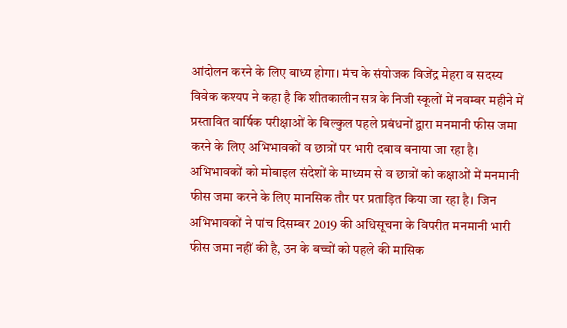आंदोलन करने के लिए बाध्य होगा। मंच के संयोजक विजेंद्र मेहरा व सदस्य विवेक कश्यप ने कहा है कि शीतकालीन सत्र के निजी स्कूलों में नवम्बर महीने में प्रस्तावित वार्षिक परीक्षाओं के बिल्कुल पहले प्रबंधनों द्वारा मनमानी फीस जमा करने के लिए अभिभावकों व छात्रों पर भारी दबाव बनाया जा रहा है। अभिभावकों को मोबाइल संदेशों के माध्यम से व छात्रों को कक्षाओं में मनमानी फीस जमा करने के लिए मानसिक तौर पर प्रताड़ित किया जा रहा है। जिन अभिभावकों ने पांच दिसम्बर 2019 की अधिसूचना के विपरीत मनमानी भारी फीस जमा नहीं की है, उन के बच्चों को पहले की मासिक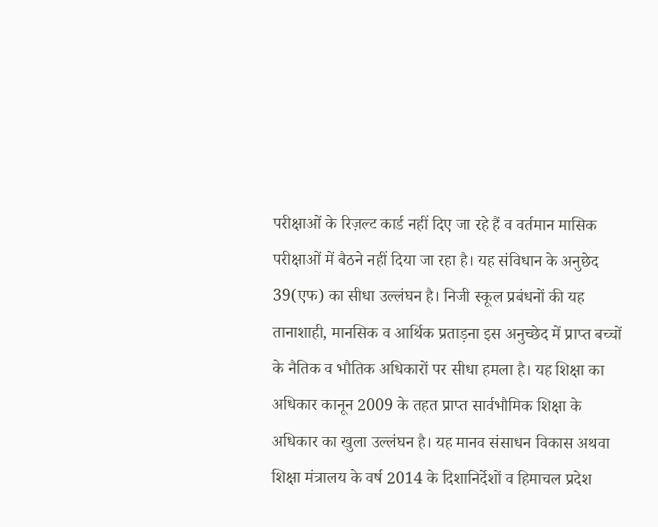परीक्षाओं के रिज़ल्ट कार्ड नहीं दिए जा रहे हैं व वर्तमान मासिक परीक्षाओं में बैठने नहीं दिया जा रहा है। यह संविधान के अनुछेद 39(एफ) का सीधा उल्लंघन है। निजी स्कूल प्रबंधनों की यह तानाशाही, मानसिक व आर्थिक प्रताड़ना इस अनुच्छेद में प्राप्त बच्चों के नैतिक व भौतिक अधिकारों पर सीधा हमला है। यह शिक्षा का अधिकार कानून 2009 के तहत प्राप्त सार्वभौमिक शिक्षा के अधिकार का खुला उल्लंघन है। यह मानव संसाधन विकास अथवा शिक्षा मंत्रालय के वर्ष 2014 के दिशानिर्देशों व हिमाचल प्रदेश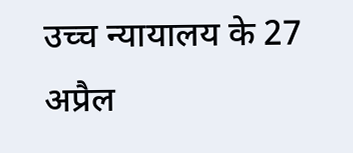उच्च न्यायालय के 27 अप्रैल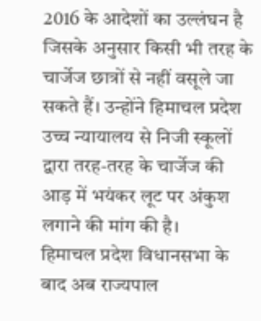2016 के आदेशों का उल्लंघन है जिसके अनुसार किसी भी तरह के चार्जेज छात्रों से नहीं वसूले जा सकते हैं। उन्होंने हिमाचल प्रदेश उच्च न्यायालय से निजी स्कूलों द्वारा तरह-तरह के चार्जेज की आड़ में भयंकर लूट पर अंकुश लगाने की मांग की है।
हिमाचल प्रदेश विधानसभा के बाद अब राज्यपाल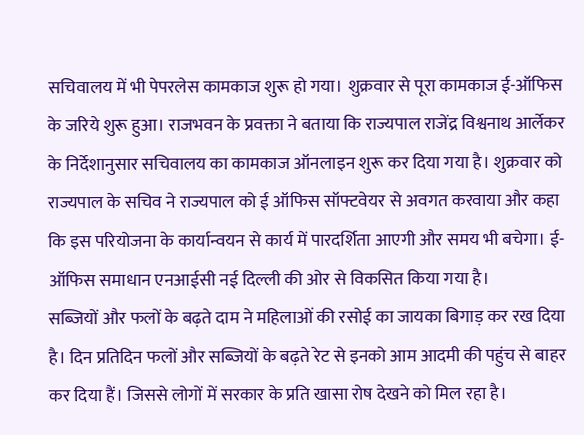सचिवालय में भी पेपरलेस कामकाज शुरू हो गया। शुक्रवार से पूरा कामकाज ई-ऑफिस के जरिये शुरू हुआ। राजभवन के प्रवक्ता ने बताया कि राज्यपाल राजेंद्र विश्वनाथ आर्लेकर के निर्देशानुसार सचिवालय का कामकाज ऑनलाइन शुरू कर दिया गया है। शुक्रवार को राज्यपाल के सचिव ने राज्यपाल को ई ऑफिस सॉफ्टवेयर से अवगत करवाया और कहा कि इस परियोजना के कार्यान्वयन से कार्य में पारदर्शिता आएगी और समय भी बचेगा। ई-ऑफिस समाधान एनआईसी नई दिल्ली की ओर से विकसित किया गया है।
सब्जियों और फलों के बढ़ते दाम ने महिलाओं की रसोई का जायका बिगाड़ कर रख दिया है। दिन प्रतिदिन फलों और सब्जियों के बढ़ते रेट से इनको आम आदमी की पहुंच से बाहर कर दिया हैं। जिससे लोगों में सरकार के प्रति खासा रोष देखने को मिल रहा है।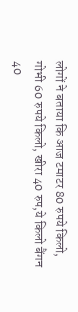लोगों ने बताया कि आज टमाटर 80 रुपये किलो, गोभी 60 रुपये किलो, खीरा 40 रुप,ये किलो बैंगन 40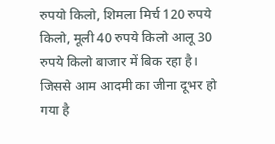रुपयो किलो, शिमला मिर्च 120 रुपये किलो, मूली 40 रुपये किलो आलू 30 रुपये किलो बाजार में बिक रहा है। जिससे आम आदमी का जीना दूभर हो गया है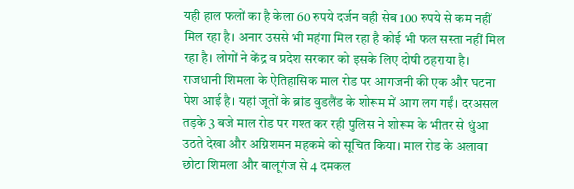यही हाल फलों का है केला 60 रुपये दर्जन वही सेब 100 रुपये से कम नहीं मिल रहा है। अनार उससे भी महंगा मिल रहा है कोई भी फल सस्ता नहीं मिल रहा है। लोगों ने केंद्र व प्रदेश सरकार को इसके लिए दोषी ठहराया है।
राजधानी शिमला के ऐतिहासिक माल रोड पर आगजनी की एक और घटना पेश आई है। यहां जूतों के ब्रांड वुडलैंड के शोरूम में आग लग गईं। दरअसल तड़के 3 बजे माल रोड पर गश्त कर रही पुलिस ने शोरूम के भीतर से धुंआ उठते देखा और अग्निशमन महकमे को सूचित किया। माल रोड के अलावा छोटा शिमला और बालूगंज से 4 दमकल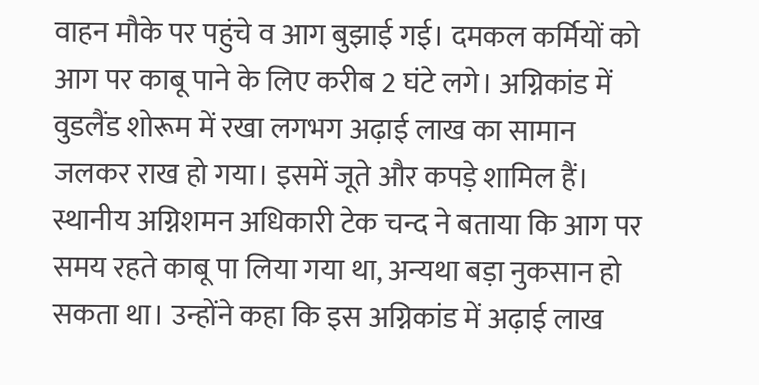वाहन मौके पर पहुंचे व आग बुझाई गई। दमकल कर्मियों को आग पर काबू पाने के लिए करीब 2 घंटे लगे। अग्निकांड में वुडलैंड शोरूम में रखा लगभग अढ़ाई लाख का सामान जलकर राख हो गया। इसमें जूते और कपड़े शामिल हैं। स्थानीय अग्निशमन अधिकारी टेक चन्द ने बताया कि आग पर समय रहते काबू पा लिया गया था, अन्यथा बड़ा नुकसान हो सकता था। उन्होंने कहा कि इस अग्निकांड में अढ़ाई लाख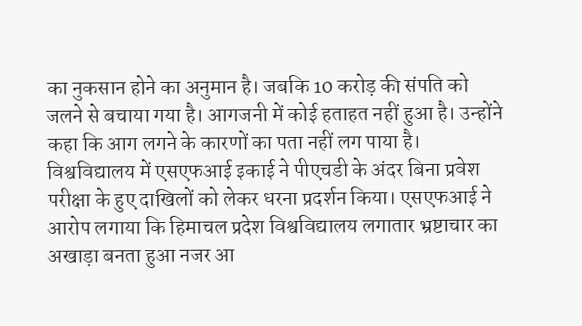का नुकसान होने का अनुमान है। जबकि 10 करोड़ की संपति को जलने से बचाया गया है। आगजनी में कोई हताहत नहीं हुआ है। उन्होंने कहा कि आग लगने के कारणों का पता नहीं लग पाया है।
विश्वविद्यालय में एसएफआई इकाई ने पीएचडी के अंदर बिना प्रवेश परीक्षा के हुए दाखिलों को लेकर धरना प्रदर्शन किया। एसएफआई ने आरोप लगाया कि हिमाचल प्रदेश विश्वविद्यालय लगातार भ्रष्टाचार का अखाड़ा बनता हुआ नजर आ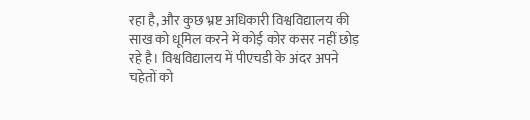रहा है, और कुछ भ्रष्ट अधिकारी विश्वविद्यालय की साख को धूमिल करने में कोई कोर कसर नहीं छोड़ रहे है। विश्वविद्यालय में पीएचडी के अंदर अपने चहेतों को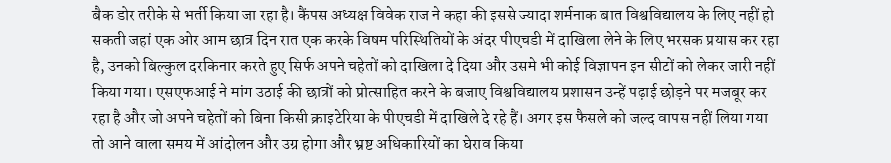बैक डोर तरीके से भर्ती किया जा रहा है। कैंपस अध्यक्ष विवेक राज ने कहा की इससे ज्यादा शर्मनाक बात विश्वविद्यालय के लिए नहीं हो सकती जहां एक ओर आम छात्र दिन रात एक करके विषम परिस्थितियों के अंदर पीएचडी में दाखिला लेने के लिए भरसक प्रयास कर रहा है, उनको बिल्कुल दरकिनार करते हुए सिर्फ अपने चहेतों को दाखिला दे दिया और उसमे भी कोई विज्ञापन इन सीटों को लेकर जारी नहीं किया गया। एसएफआई ने मांग उठाई की छात्रों को प्रोत्साहित करने के बजाए विश्वविद्यालय प्रशासन उन्हें पढ़ाई छोड़ने पर मजबूर कर रहा है और जो अपने चहेतों को बिना किसी क्राइटेरिया के पीएचडी में दाखिले दे रहे हैं। अगर इस फैसले को जल्द वापस नहीं लिया गया तो आने वाला समय में आंदोलन और उग्र होगा और भ्रष्ट अधिकारियों का घेराव किया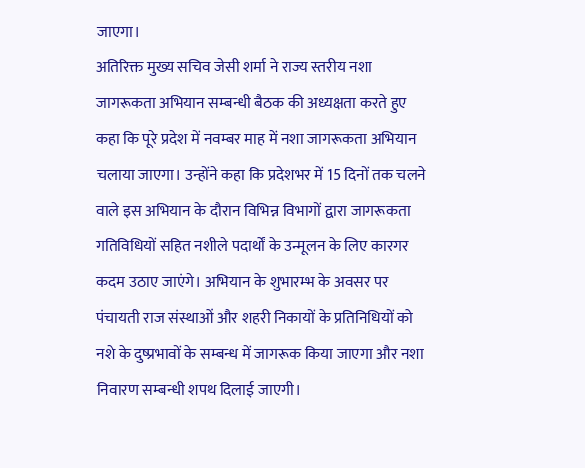जाएगा।
अतिरिक्त मुख्य सचिव जेसी शर्मा ने राज्य स्तरीय नशा जागरूकता अभियान सम्बन्धी बैठक की अध्यक्षता करते हुए कहा कि पूरे प्रदेश में नवम्बर माह में नशा जागरूकता अभियान चलाया जाएगा। उन्होंने कहा कि प्रदेशभर में 15 दिनों तक चलने वाले इस अभियान के दौरान विभिन्न विभागों द्वारा जागरूकता गतिविधियों सहित नशीले पदार्थों के उन्मूलन के लिए कारगर कदम उठाए जाएंगे। अभियान के शुभारम्भ के अवसर पर पंचायती राज संस्थाओं और शहरी निकायों के प्रतिनिधियों को नशे के दुष्प्रभावों के सम्बन्ध में जागरूक किया जाएगा और नशा निवारण सम्बन्धी शपथ दिलाई जाएगी।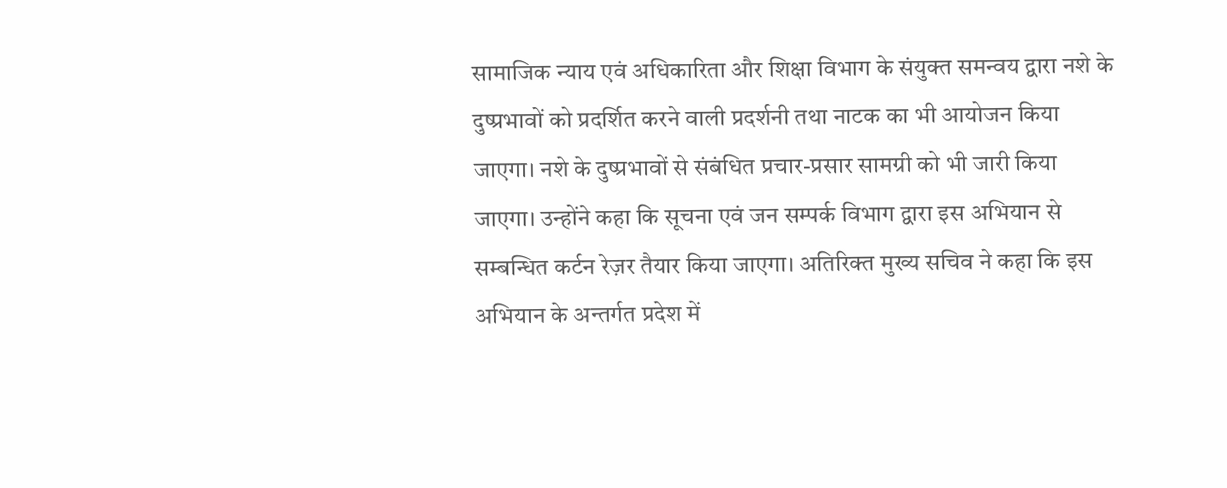सामाजिक न्याय एवं अधिकारिता और शिक्षा विभाग के संयुक्त समन्वय द्वारा नशे के दुष्प्रभावों को प्रदर्शित करने वाली प्रदर्शनी तथा नाटक का भी आयोजन किया जाएगा। नशे के दुष्प्रभावों से संबंधित प्रचार-प्रसार सामग्री को भी जारी किया जाएगा। उन्होंने कहा कि सूचना एवं जन सम्पर्क विभाग द्वारा इस अभियान से सम्बन्धित कर्टन रेज़र तैयार किया जाएगा। अतिरिक्त मुख्य सचिव ने कहा कि इस अभियान के अन्तर्गत प्रदेश में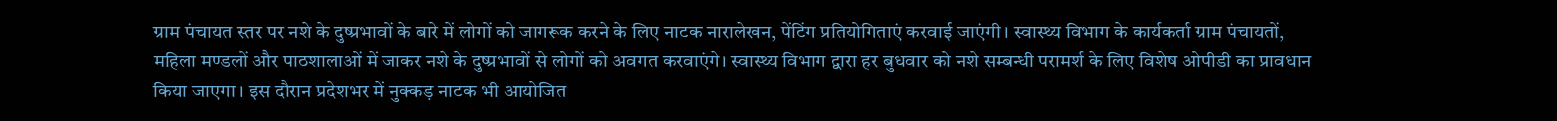ग्राम पंचायत स्तर पर नशे के दुष्प्रभावों के बारे में लोगों को जागरूक करने के लिए नाटक नारालेखन, पेंटिंग प्रतियोगिताएं करवाई जाएंगी। स्वास्थ्य विभाग के कार्यकर्ता ग्राम पंचायतों, महिला मण्डलों और पाठशालाओं में जाकर नशे के दुष्प्रभावों से लोगों को अवगत करवाएंगे। स्वास्थ्य विभाग द्वारा हर बुधवार को नशे सम्बन्धी परामर्श के लिए विशेष ओपीडी का प्रावधान किया जाएगा। इस दौरान प्रदेशभर में नुक्कड़ नाटक भी आयोजित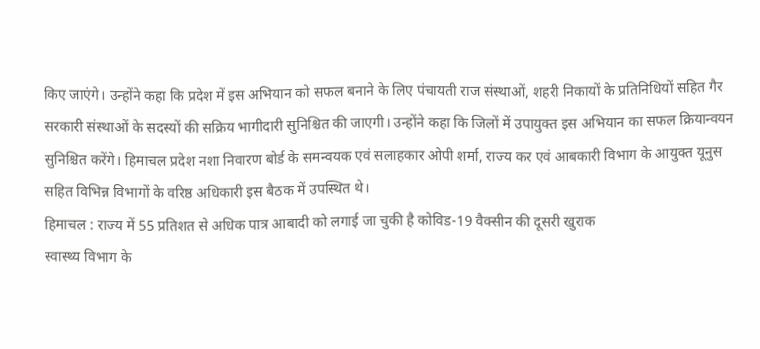किए जाएंगे। उन्होंने कहा कि प्रदेश में इस अभियान को सफल बनाने के लिए पंचायती राज संस्थाओं, शहरी निकायों के प्रतिनिधियों सहित गैर सरकारी संस्थाओं के सदस्यों की सक्रिय भागीदारी सुनिश्चित की जाएगी। उन्होंने कहा कि जिलों में उपायुक्त इस अभियान का सफल क्रियान्वयन सुनिश्चित करेंगे। हिमाचल प्रदेश नशा निवारण बोर्ड के समन्वयक एवं सलाहकार ओपी शर्मा, राज्य कर एवं आबकारी विभाग के आयुक्त यूनुस सहित विभिन्न विभागों के वरिष्ठ अधिकारी इस बैठक में उपस्थित थे।
हिमाचल : राज्य में 55 प्रतिशत से अधिक पात्र आबादी को लगाई जा चुकी है कोविड-19 वैक्सीन की दूसरी खुराक
स्वास्थ्य विभाग के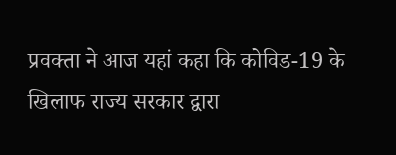प्रवक्ता ने आज यहां कहा कि कोविड-19 के खिलाफ राज्य सरकार द्वारा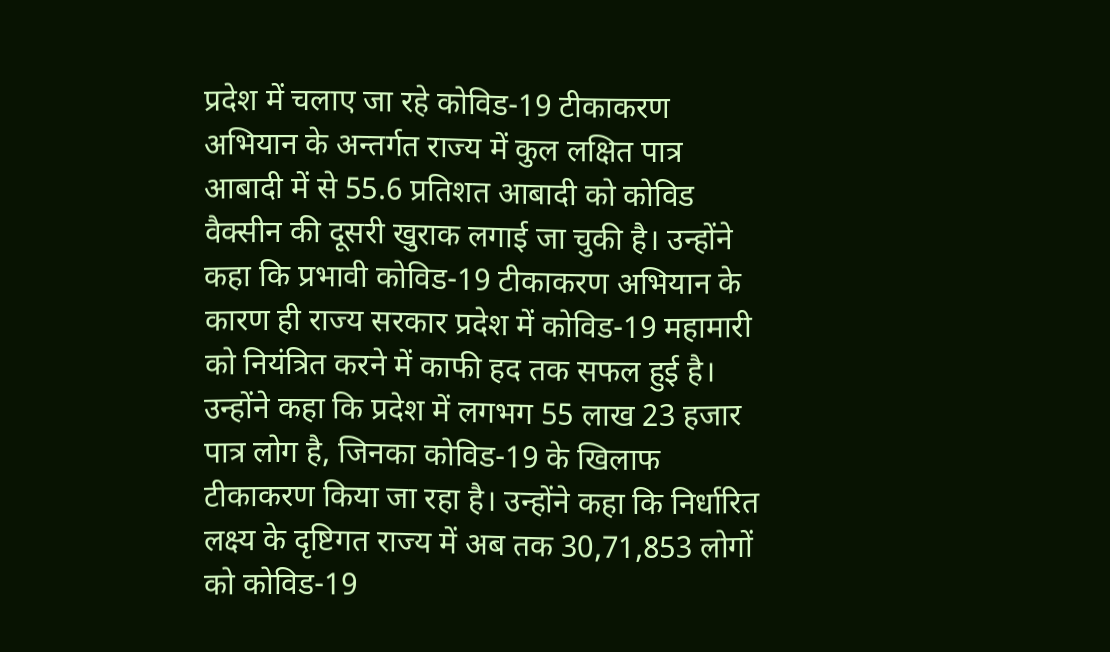प्रदेश में चलाए जा रहे कोविड-19 टीकाकरण अभियान के अन्तर्गत राज्य में कुल लक्षित पात्र आबादी में से 55.6 प्रतिशत आबादी को कोविड वैक्सीन की दूसरी खुराक लगाई जा चुकी है। उन्होंने कहा कि प्रभावी कोविड-19 टीकाकरण अभियान के कारण ही राज्य सरकार प्रदेश में कोविड-19 महामारी को नियंत्रित करने में काफी हद तक सफल हुई है। उन्होंने कहा कि प्रदेश में लगभग 55 लाख 23 हजार पात्र लोग है, जिनका कोविड-19 के खिलाफ टीकाकरण किया जा रहा है। उन्होंने कहा कि निर्धारित लक्ष्य के दृष्टिगत राज्य में अब तक 30,71,853 लोगों को कोविड-19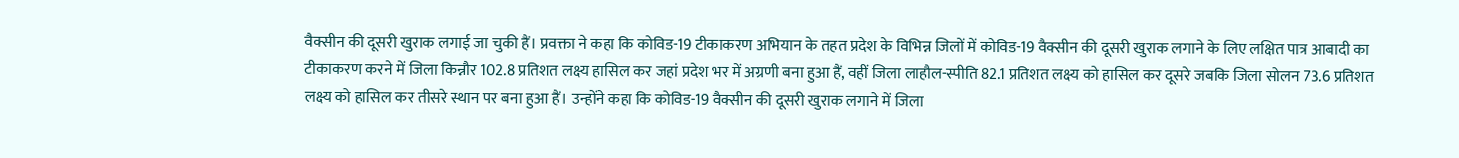वैक्सीन की दूसरी खुराक लगाई जा चुकी हैं। प्रवक्ता ने कहा कि कोविड-19 टीकाकरण अभियान के तहत प्रदेश के विभिन्न जिलों में कोविड-19 वैक्सीन की दूसरी खुराक लगाने के लिए लक्षित पात्र आबादी का टीकाकरण करने में जिला किन्नौर 102.8 प्रतिशत लक्ष्य हासिल कर जहां प्रदेश भर में अग्रणी बना हुआ हैं, वहीं जिला लाहौल-स्पीति 82.1 प्रतिशत लक्ष्य को हासिल कर दूसरे जबकि जिला सोलन 73.6 प्रतिशत लक्ष्य को हासिल कर तीसरे स्थान पर बना हुआ हैं। उन्होंने कहा कि कोविड-19 वैक्सीन की दूसरी खुराक लगाने में जिला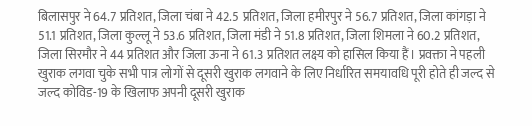बिलासपुर ने 64.7 प्रतिशत, जिला चंबा ने 42.5 प्रतिशत, जिला हमीरपुर ने 56.7 प्रतिशत, जिला कांगड़ा ने 51.1 प्रतिशत, जिला कुल्लू ने 53.6 प्रतिशत, जिला मंडी ने 51.8 प्रतिशत, जिला शिमला ने 60.2 प्रतिशत, जिला सिरमौर ने 44 प्रतिशत और जिला ऊना ने 61.3 प्रतिशत लक्ष्य को हासिल किया हैं। प्रवक्ता ने पहली खुराक लगवा चुके सभी पात्र लोगों से दूसरी खुराक लगवाने के लिए निर्धारित समयावधि पूरी होते ही जल्द से जल्द कोविड-19 के खिलाफ अपनी दूसरी खुराक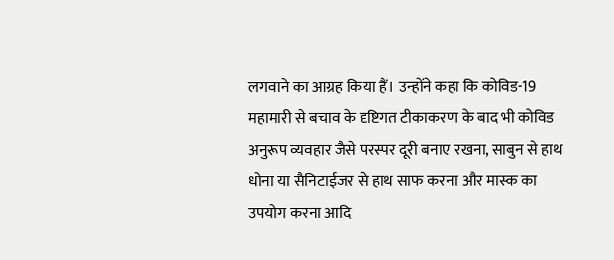लगवाने का आग्रह किया हैं। उन्होंने कहा कि कोविड-19 महामारी से बचाव के दृष्टिगत टीकाकरण के बाद भी कोविड अनुरूप व्यवहार जैसे परस्पर दूरी बनाए रखना, साबुन से हाथ धोना या सैनिटाईजर से हाथ साफ करना और मास्क का उपयोग करना आदि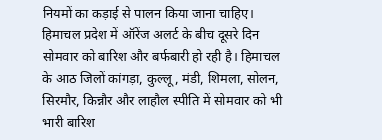नियमों का कड़ाई से पालन किया जाना चाहिए।
हिमाचल प्रदेश में ऑरेंज अलर्ट के बीच दूसरे दिन सोमवार को बारिश और बर्फबारी हो रही है। हिमाचल के आठ जिलों कांगड़ा, कुल्लू, मंडी, शिमला, सोलन, सिरमौर, किन्नौर और लाहौल स्पीति में सोमवार को भी भारी बारिश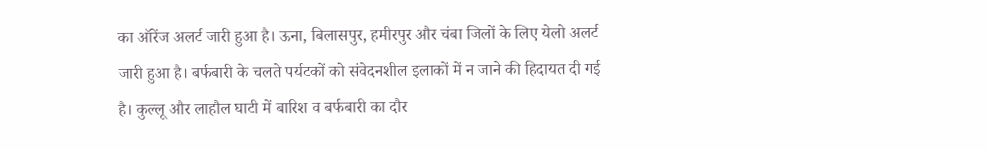का ऑरेंज अलर्ट जारी हुआ है। ऊना, बिलासपुर, हमीरपुर और चंबा जिलों के लिए येलो अलर्ट जारी हुआ है। बर्फबारी के चलते पर्यटकों को संवेदनशील इलाकों में न जाने की हिदायत दी गई है। कुल्लू और लाहौल घाटी में बारिश व बर्फबारी का दौर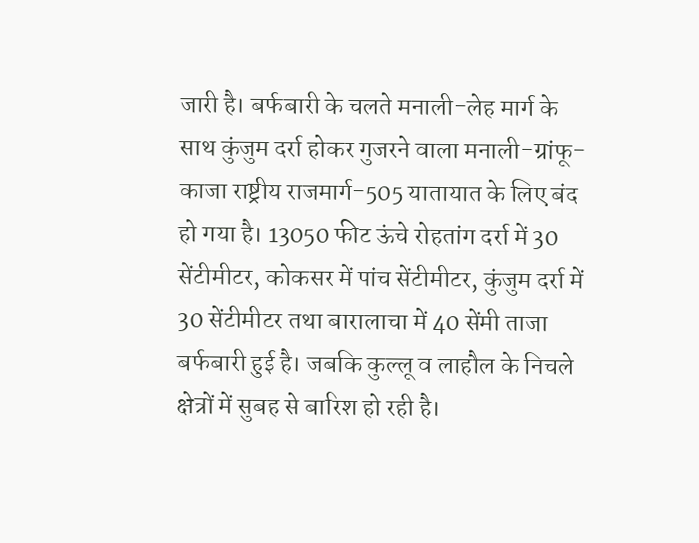जारी है। बर्फबारी के चलते मनाली-लेह मार्ग के साथ कुंजुम दर्रा होकर गुजरने वाला मनाली-ग्रांफू-काजा राष्ट्रीय राजमार्ग-505 यातायात के लिए बंद हो गया है। 13050 फीट ऊंचे रोहतांग दर्रा में 30 सेंटीमीटर, कोकसर में पांच सेंटीमीटर, कुंजुम दर्रा में 30 सेंटीमीटर तथा बारालाचा में 40 सेंमी ताजा बर्फबारी हुई है। जबकि कुल्लू व लाहौल के निचले क्षेत्रों में सुबह से बारिश हो रही है।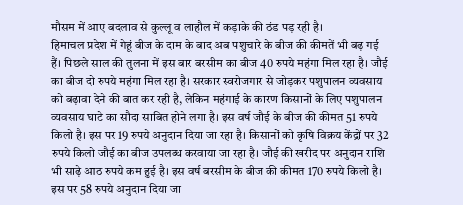मौसम में आए बदलाव से कुल्लू व लाहौल में कड़ाके की ठंड पड़ रही है।
हिमाचल प्रदेश में गेहूं बीज के दाम के बाद अब पशुचारे के बीज की कीमतें भी बढ़ गई हैं। पिछले साल की तुलना में इस बार बरसीम का बीज 40 रुपये महंगा मिल रहा है। जौई का बीज दो रुपये महंगा मिल रहा है। सरकार स्वरोजगार से जोड़कर पशुपालन व्यवसाय को बढ़ावा देने की बात कर रही है, लेकिन महंगाई के कारण किसानों के लिए पशुपालन व्यवसाय घाटे का सौदा साबित होने लगा है। इस वर्ष जौई के बीज की कीमत 51 रुपये किलो है। इस पर 19 रुपये अनुदान दिया जा रहा है। किसानों को कृषि विक्रय केंद्रों पर 32 रुपये किलो जौई का बीज उपलब्ध करवाया जा रहा है। जौई की खरीद पर अनुदान राशि भी साढ़े आठ रुपये कम हुई है। इस वर्ष बरसीम के बीज की कीमत 170 रुपये किलो है। इस पर 58 रुपये अनुदान दिया जा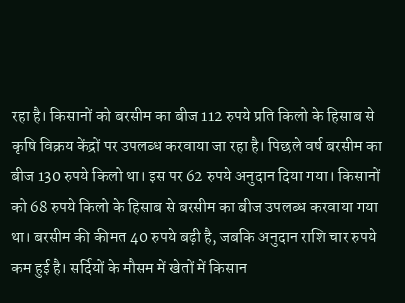रहा है। किसानों को बरसीम का बीज 112 रुपये प्रति किलो के हिसाब से कृषि विक्रय केंद्रों पर उपलब्ध करवाया जा रहा है। पिछले वर्ष बरसीम का बीज 130 रुपये किलो था। इस पर 62 रुपये अनुदान दिया गया। किसानों को 68 रुपये किलो के हिसाब से बरसीम का बीज उपलब्ध करवाया गया था। बरसीम की कीमत 40 रुपये बढ़ी है, जबकि अनुदान राशि चार रुपये कम हुई है। सर्दियों के मौसम में खेतों में किसान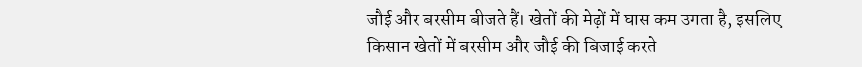जौई और बरसीम बीजते हैं। खेतों की मेढ़ों में घास कम उगता है, इसलिए किसान खेतों में बरसीम और जौई की बिजाई करते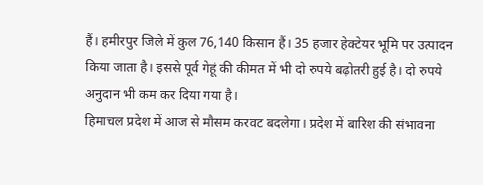हैं। हमीरपुर जिले में कुल 76,140 किसान हैं। 35 हजार हेक्टेयर भूमि पर उत्पादन किया जाता है। इससे पूर्व गेहूं की कीमत में भी दो रुपये बढ़ोतरी हुई है। दो रुपये अनुदान भी कम कर दिया गया है।
हिमाचल प्रदेश में आज से मौसम करवट बदलेगा। प्रदेश में बारिश की संभावना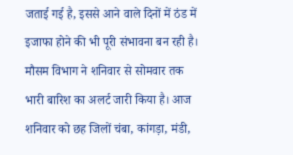जताई गई है, इससे आने वाले दिनों में ठंड में इजाफा होने की भी पूरी संभावना बन रही है। मौसम विभाग ने शनिवार से सोमवार तक भारी बारिश का अलर्ट जारी किया है। आज शनिवार को छह जिलों चंबा, कांगड़ा, मंडी,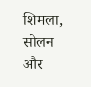शिमला, सोलन और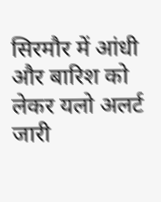सिरमौर में आंधी और बारिश को लेकर यलो अलर्ट जारी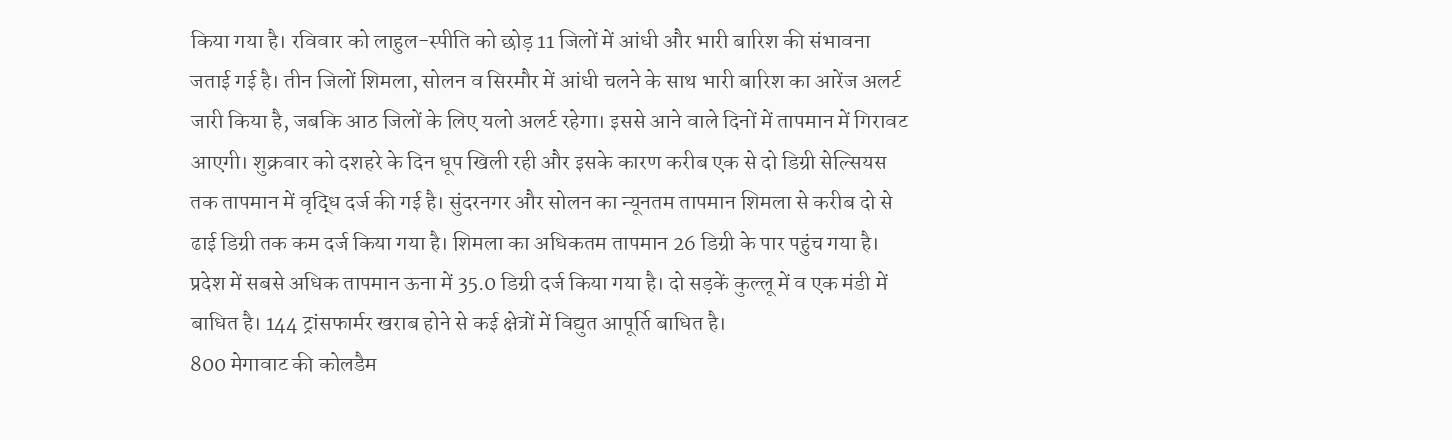किया गया है। रविवार को लाहुल-स्पीति को छोड़ 11 जिलों में आंधी और भारी बारिश की संभावना जताई गई है। तीन जिलों शिमला, सोलन व सिरमौर में आंधी चलने के साथ भारी बारिश का आरेंज अलर्ट जारी किया है, जबकि आठ जिलों के लिए यलो अलर्ट रहेगा। इससे आने वाले दिनों में तापमान में गिरावट आएगी। शुक्रवार को दशहरे के दिन धूप खिली रही और इसके कारण करीब एक से दो डिग्री सेल्सियस तक तापमान में वृद्धि दर्ज की गई है। सुंदरनगर और सोलन का न्यूनतम तापमान शिमला से करीब दो से ढाई डिग्री तक कम दर्ज किया गया है। शिमला का अधिकतम तापमान 26 डिग्री के पार पहुंच गया है। प्रदेश में सबसे अधिक तापमान ऊना में 35.0 डिग्री दर्ज किया गया है। दो सड़कें कुल्लू में व एक मंडी में बाधित है। 144 ट्रांसफार्मर खराब होने से कई क्षेत्रों में विद्युत आपूर्ति बाधित है।
800 मेगावाट की कोलडैम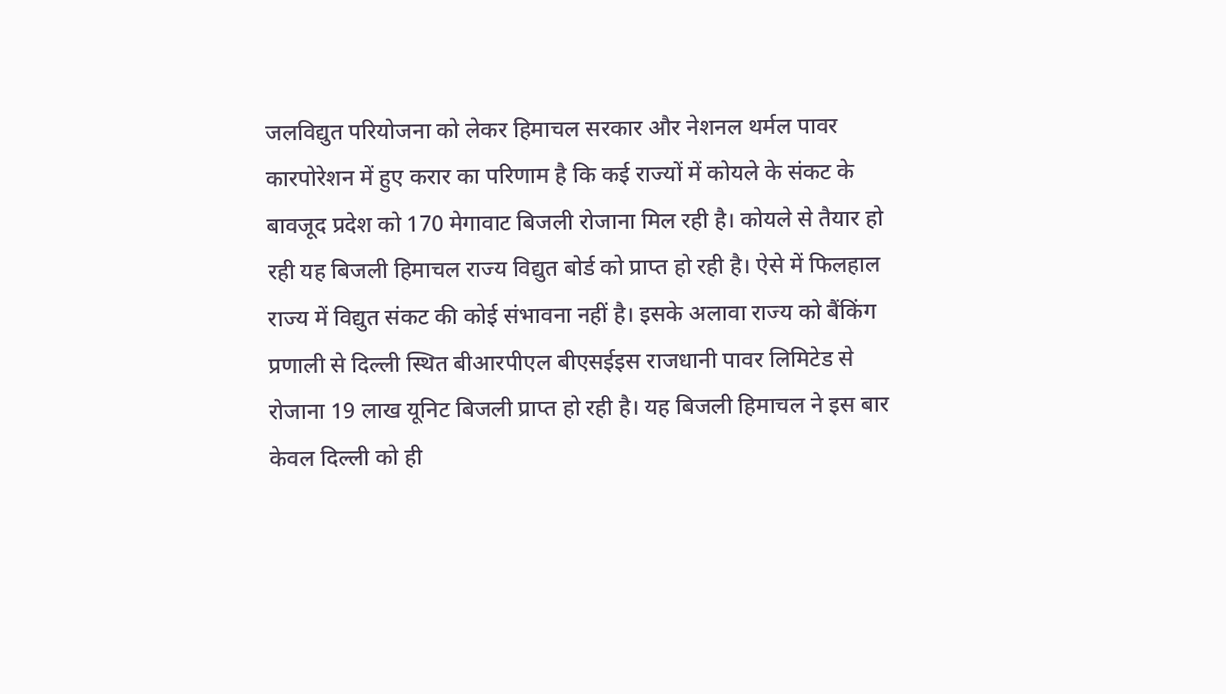जलविद्युत परियोजना को लेकर हिमाचल सरकार और नेशनल थर्मल पावर कारपोरेशन में हुए करार का परिणाम है कि कई राज्यों में कोयले के संकट के बावजूद प्रदेश को 170 मेगावाट बिजली रोजाना मिल रही है। कोयले से तैयार हो रही यह बिजली हिमाचल राज्य विद्युत बोर्ड को प्राप्त हो रही है। ऐसे में फिलहाल राज्य में विद्युत संकट की कोई संभावना नहीं है। इसके अलावा राज्य को बैंकिंग प्रणाली से दिल्ली स्थित बीआरपीएल बीएसईइस राजधानी पावर लिमिटेड से रोजाना 19 लाख यूनिट बिजली प्राप्त हो रही है। यह बिजली हिमाचल ने इस बार केवल दिल्ली को ही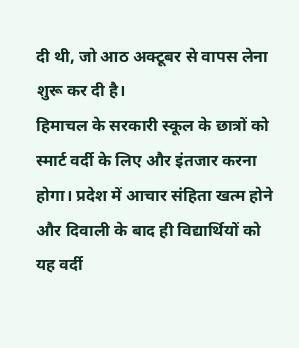दी थी, जो आठ अक्टूबर से वापस लेना शुरू कर दी है।
हिमाचल के सरकारी स्कूल के छात्रों को स्मार्ट वर्दी के लिए और इंतजार करना होगा। प्रदेश में आचार संहिता खत्म होने और दिवाली के बाद ही विद्यार्थियों को यह वर्दी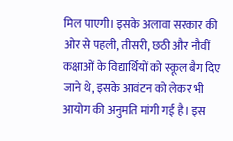मिल पाएगी। इसके अलावा सरकार की ओर से पहली, तीसरी, छठी और नौवीं कक्षाओं के विद्यार्थियों को स्कूल बैग दिए जाने थे, इसके आवंटन को लेकर भी आयोग की अनुमति मांगी गई है। इस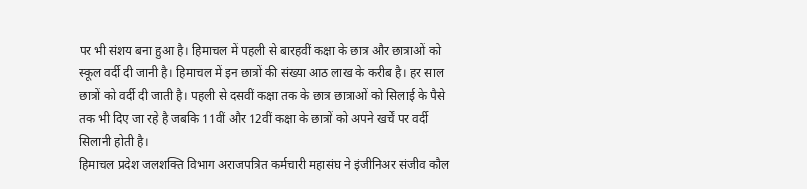पर भी संशय बना हुआ है। हिमाचल में पहली से बारहवीं कक्षा के छात्र और छात्राओं को स्कूल वर्दी दी जानी है। हिमाचल में इन छात्रों की संख्या आठ लाख के करीब है। हर साल छात्रों को वर्दी दी जाती है। पहली से दसवीं कक्षा तक के छात्र छात्राओं को सिलाई के पैसे तक भी दिए जा रहे है जबकि 11वीं और 12वीं कक्षा के छात्रों को अपने खर्चें पर वर्दी सिलानी होती है।
हिमाचल प्रदेश जलशक्ति विभाग अराजपत्रित कर्मचारी महासंघ ने इंजीनिअर संजीव कौल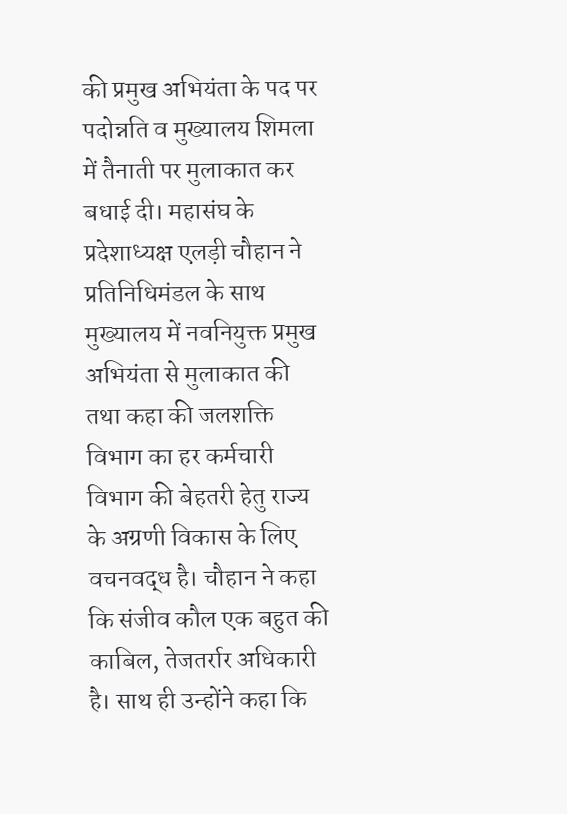की प्रमुख अभियंता के पद पर पदोन्नति व मुख्यालय शिमला में तैनाती पर मुलाकात कर बधाई दी। महासंघ के प्रदेशाध्यक्ष एलड़ी चौहान ने प्रतिनिधिमंडल के साथ मुख्यालय में नवनियुक्त प्रमुख अभियंता से मुलाकात की तथा कहा की जलशक्ति विभाग का हर कर्मचारी विभाग की बेहतरी हेतु राज्य के अग्रणी विकास के लिए वचनवद्ध है। चौहान ने कहा कि संजीव कौल एक बहुत की काबिल, तेजतर्रार अधिकारी है। साथ ही उन्होंने कहा कि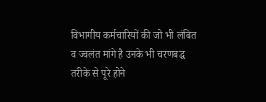विभागीय कर्मचारियों की जो भी लंबित व ज्वलंत मांगे है उनके भी चरणबद्ध तरीके से पूरे होने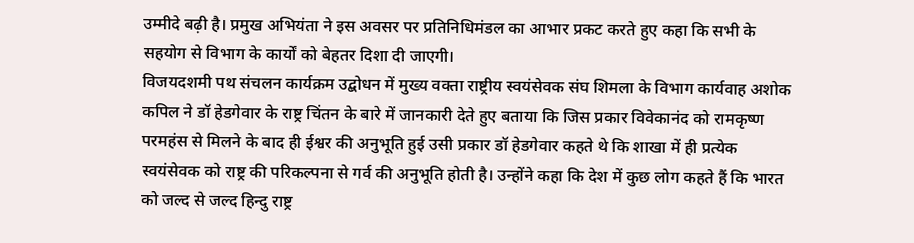उम्मीदे बढ़ी है। प्रमुख अभियंता ने इस अवसर पर प्रतिनिधिमंडल का आभार प्रकट करते हुए कहा कि सभी के सहयोग से विभाग के कार्यों को बेहतर दिशा दी जाएगी।
विजयदशमी पथ संचलन कार्यक्रम उद्बोधन में मुख्य वक्ता राष्ट्रीय स्वयंसेवक संघ शिमला के विभाग कार्यवाह अशोक कपिल ने डॉ हेडगेवार के राष्ट्र चिंतन के बारे में जानकारी देते हुए बताया कि जिस प्रकार विवेकानंद को रामकृष्ण परमहंस से मिलने के बाद ही ईश्वर की अनुभूति हुई उसी प्रकार डॉ हेडगेवार कहते थे कि शाखा में ही प्रत्येक स्वयंसेवक को राष्ट्र की परिकल्पना से गर्व की अनुभूति होती है। उन्होंने कहा कि देश में कुछ लोग कहते हैं कि भारत को जल्द से जल्द हिन्दु राष्ट्र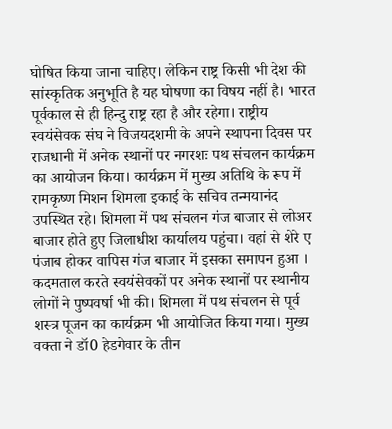घोषित किया जाना चाहिए। लेकिन राष्ट्र किसी भी देश की सांस्कृतिक अनुभूति है यह घोषणा का विषय नहीं है। भारत पूर्वकाल से ही हिन्दु राष्ट्र रहा है और रहेगा। राष्ट्रीय स्वयंसेवक संघ ने विजयदशमी के अपने स्थापना दिवस पर राजधानी में अनेक स्थानों पर नगरशः पथ संचलन कार्यक्रम का आयोजन किया। कार्यक्रम में मुख्य अतिथि के रूप में रामकृष्ण मिशन शिमला इकाई के सचिव तन्मयानंद उपस्थित रहे। शिमला में पथ संचलन गंज बाजार से लोअर बाजार होते हुए जिलाधीश कार्यालय पहुंचा। वहां से शेरे ए पंजाब होकर वापिस गंज बाजार में इसका समापन हुआ । कदमताल करते स्वयंसेवकों पर अनेक स्थानों पर स्थानीय लोगों ने पुष्पवर्षा भी की। शिमला में पथ संचलन से पूर्व शस्त्र पूजन का कार्यक्रम भी आयोजित किया गया। मुख्य वक्ता ने डॉ0 हेडगेवार के तीन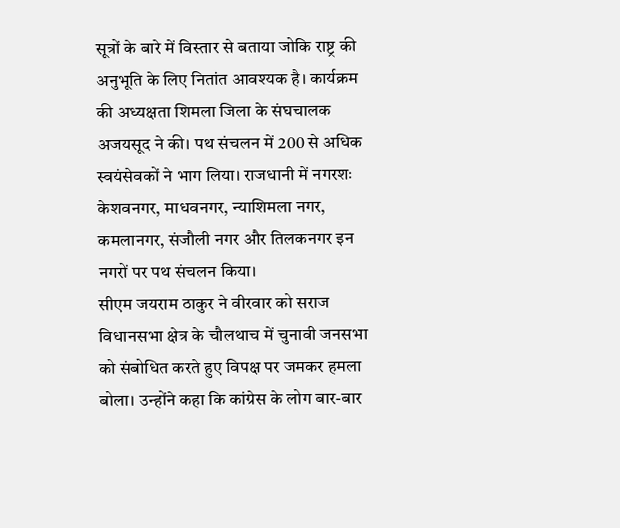सूत्रों के बारे में विस्तार से बताया जोकि राष्ट्र की अनुभूति के लिए नितांत आवश्यक है। कार्यक्रम की अध्यक्षता शिमला जिला के संघचालक अजयसूद ने की। पथ संचलन में 200 से अधिक स्वयंसेवकों ने भाग लिया। राजधानी में नगरशः केशवनगर, माधवनगर, न्याशिमला नगर, कमलानगर, संजौली नगर और तिलकनगर इन नगरों पर पथ संचलन किया।
सीएम जयराम ठाकुर ने वीरवार को सराज विधानसभा क्षेत्र के चौलथाच में चुनावी जनसभा को संबोधित करते हुए विपक्ष पर जमकर हमला बोला। उन्होंने कहा कि कांग्रेस के लोग बार-बार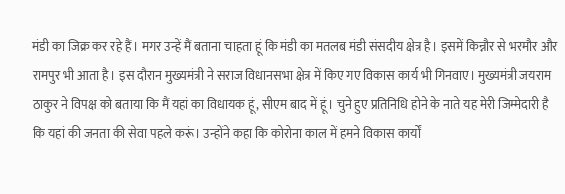मंडी का जिक्र कर रहे हैं। मगर उन्हें मैं बताना चाहता हूं कि मंडी का मतलब मंडी संसदीय क्षेत्र है। इसमें किन्नौर से भरमौर और रामपुर भी आता है। इस दौरान मुख्यमंत्री ने सराज विधानसभा क्षेत्र में किए गए विकास कार्य भी गिनवाए। मुख्यमंत्री जयराम ठाकुर ने विपक्ष को बताया कि मैं यहां का विधायक हूं, सीएम बाद में हूं। चुने हुए प्रतिनिधि होने के नाते यह मेरी जिम्मेदारी है कि यहां की जनता की सेवा पहले करूं। उन्होंने कहा कि कोरोना काल में हमने विकास कार्यों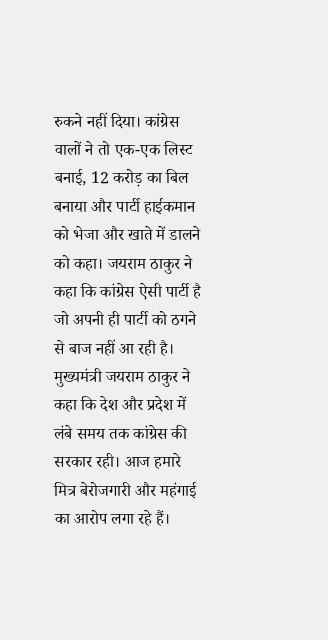रुकने नहीं दिया। कांग्रेस वालों ने तो एक-एक लिस्ट बनाई, 12 करोड़ का बिल बनाया और पार्टी हाईकमान को भेजा और खाते में डालने को कहा। जयराम ठाकुर ने कहा कि कांग्रेस ऐसी पार्टी है जो अपनी ही पार्टी को ठगने से बाज नहीं आ रही है। मुख्यमंत्री जयराम ठाकुर ने कहा कि देश और प्रदेश में लंबे समय तक कांग्रेस की सरकार रही। आज हमारे मित्र बेरोजगारी और महंगाई का आरोप लगा रहे हैं।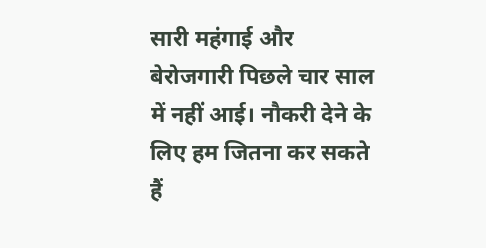सारी महंगाई और बेरोजगारी पिछले चार साल में नहीं आई। नौकरी देने के लिए हम जितना कर सकते हैं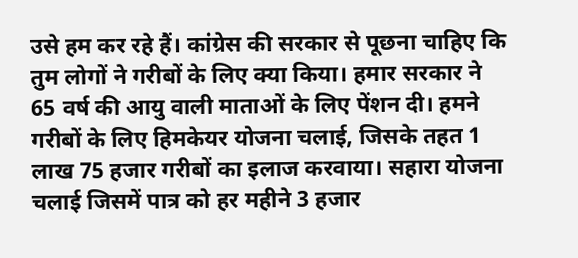उसे हम कर रहे हैं। कांग्रेस की सरकार से पूछना चाहिए कि तुम लोगों ने गरीबों के लिए क्या किया। हमार सरकार ने 65 वर्ष की आयु वाली माताओं के लिए पेंशन दी। हमने गरीबों के लिए हिमकेयर योजना चलाई, जिसके तहत 1 लाख 75 हजार गरीबों का इलाज करवाया। सहारा योजना चलाई जिसमें पात्र को हर महीने 3 हजार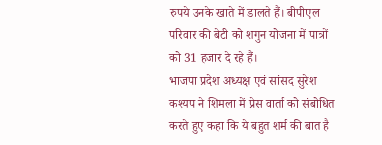रुपये उनके खाते में डालते हैं। बीपीएल परिवार की बेटी को शगुन योजना में पात्रों को 31 हजार दे रहे हैं।
भाजपा प्रदेश अध्यक्ष एवं सांसद सुरेश कश्यप ने शिमला में प्रेस वार्ता को संबोधित करते हुए कहा कि ये बहुत शर्म की बात है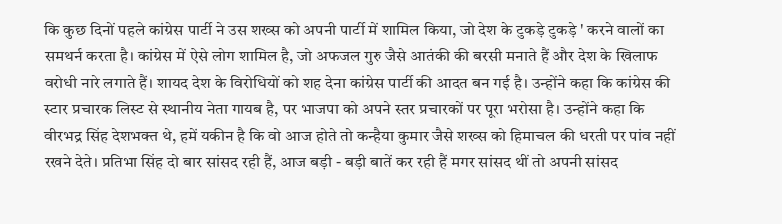कि कुछ दिनों पहले कांग्रेस पार्टी ने उस शख्स को अपनी पार्टी में शामिल किया, जो देश के टुकड़े टुकड़े ' करने वालों का समथर्न करता है। कांग्रेस में ऐसे लोग शामिल है, जो अफजल गुरु जैसे आतंकी की बरसी मनाते हैं और देश के खिलाफ वरोधी नारे लगाते हैं। शायद देश के विरोधियों को शह देना कांग्रेस पार्टी की आदत बन गई है। उन्होंने कहा कि कांग्रेस की स्टार प्रचारक लिस्ट से स्थानीय नेता गायब है, पर भाजपा को अपने स्तर प्रचारकों पर पूरा भरोसा है। उन्होंने कहा कि वीरभद्र सिंह देशभक्त थे, हमें यकीन है कि वो आज होते तो कन्हैया कुमार जैसे शख्स को हिमाचल की धरती पर पांव नहीं रखने देते। प्रतिभा सिंह दो बार सांसद रही हैं, आज बड़ी - बड़ी बातें कर रही हैं मगर सांसद थीं तो अपनी सांसद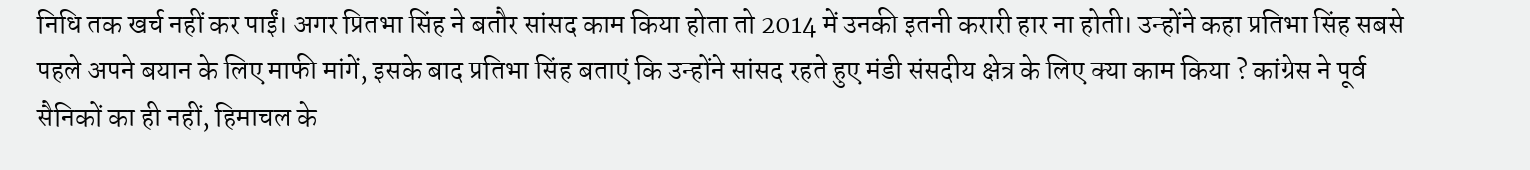निधि तक खर्च नहीं कर पाईं। अगर प्रितभा सिंह ने बतौर सांसद काम किया होता तो 2014 में उनकी इतनी करारी हार ना होती। उन्होंने कहा प्रतिभा सिंह सबसे पहले अपने बयान के लिए माफी मांगें, इसके बाद प्रतिभा सिंह बताएं कि उन्होंने सांसद रहते हुए मंडी संसदीय क्षेत्र के लिए क्या काम किया ? कांग्रेस ने पूर्व सैनिकों का ही नहीं, हिमाचल के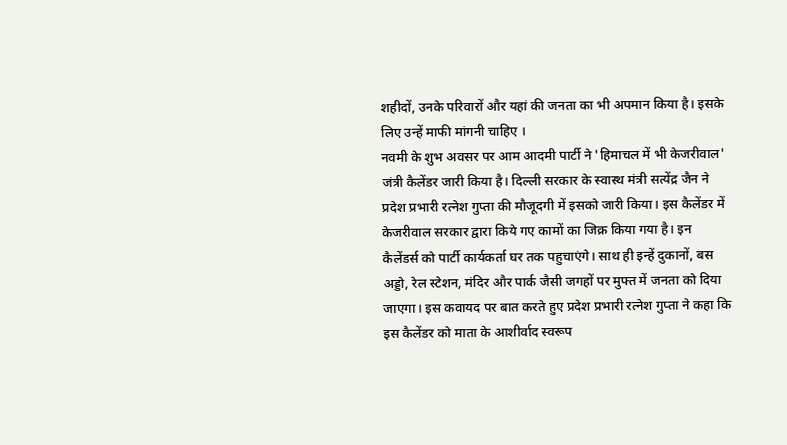शहीदों, उनके परिवारों और यहां की जनता का भी अपमान किया है। इसके लिए उन्हें माफी मांगनी चाहिए ।
नवमी के शुभ अवसर पर आम आदमी पार्टी ने 'हिमाचल में भी केजरीवाल' जंत्री कैलेंडर जारी किया है। दिल्ली सरकार के स्वास्थ मंत्री सत्येंद्र जैन ने प्रदेश प्रभारी रत्नेश गुप्ता की मौजूदगी में इसको जारी किया। इस कैलेंडर में केजरीवाल सरकार द्वारा किये गए कामों का जिक्र किया गया है। इन कैलेंडर्स को पार्टी कार्यकर्ता घर तक पहुचाएंगे। साथ ही इन्हें दुकानों, बस अड्डो, रेल स्टेशन, मंदिर और पार्क जैसी जगहों पर मुफ्त में जनता को दिया जाएगा। इस कवायद पर बात करते हुए प्रदेश प्रभारी रत्नेश गुप्ता ने कहा कि इस कैलेंडर को माता के आशीर्वाद स्वरूप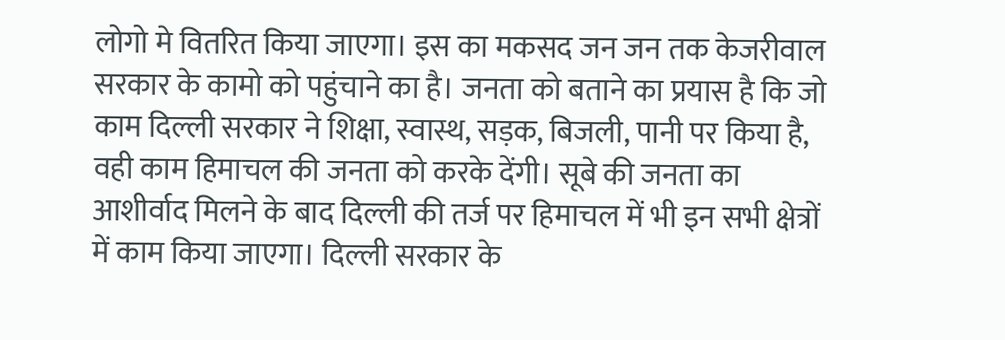लोगो मे वितरित किया जाएगा। इस का मकसद जन जन तक केजरीवाल सरकार के कामो को पहुंचाने का है। जनता को बताने का प्रयास है कि जो काम दिल्ली सरकार ने शिक्षा, स्वास्थ, सड़क, बिजली, पानी पर किया है, वही काम हिमाचल की जनता को करके देंगी। सूबे की जनता का आशीर्वाद मिलने के बाद दिल्ली की तर्ज पर हिमाचल में भी इन सभी क्षेत्रों में काम किया जाएगा। दिल्ली सरकार के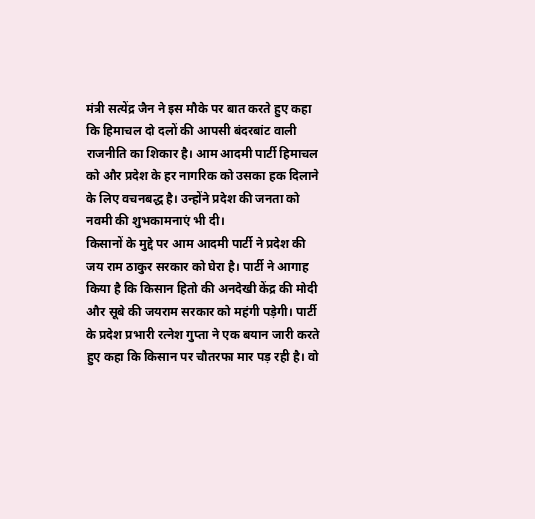मंत्री सत्येंद्र जैन ने इस मौके पर बात करते हुए कहा कि हिमाचल दो दलों की आपसी बंदरबांट वाली राजनीति का शिकार है। आम आदमी पार्टी हिमाचल को और प्रदेश के हर नागरिक को उसका हक दिलाने के लिए वचनबद्ध है। उन्होंने प्रदेश की जनता को नवमी की शुभकामनाएं भी दी।
किसानों के मुद्दे पर आम आदमी पार्टी ने प्रदेश की जय राम ठाकुर सरकार को घेरा है। पार्टी ने आगाह किया है कि किसान हितो की अनदेखी केंद्र की मोदी और सूबे की जयराम सरकार को महंगी पड़ेगी। पार्टी के प्रदेश प्रभारी रत्नेश गुप्ता ने एक बयान जारी करते हुए कहा कि किसान पर चौतरफा मार पड़ रही है। वो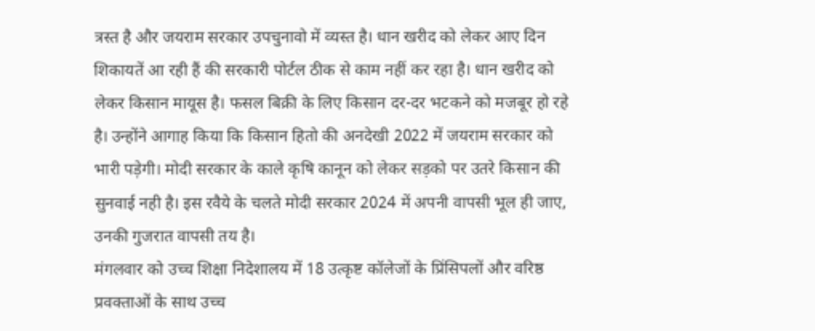त्रस्त है और जयराम सरकार उपचुनावो में व्यस्त है। धान खरीद को लेकर आए दिन शिकायतें आ रही हैं की सरकारी पोर्टल ठीक से काम नहीं कर रहा है। धान खरीद को लेकर किसान मायूस है। फसल बिक्री के लिए किसान दर-दर भटकने को मजबूर हो रहे है। उन्होंने आगाह किया कि किसान हितो की अनदेखी 2022 में जयराम सरकार को भारी पड़ेगी। मोदी सरकार के काले कृषि कानून को लेकर सड़को पर उतरे किसान की सुनवाई नही है। इस रवैये के चलते मोदी सरकार 2024 में अपनी वापसी भूल ही जाए, उनकी गुजरात वापसी तय है।
मंगलवार को उच्च शिक्षा निदेशालय में 18 उत्कृष्ट कॉलेजों के प्रिंसिपलों और वरिष्ठ प्रवक्ताओं के साथ उच्च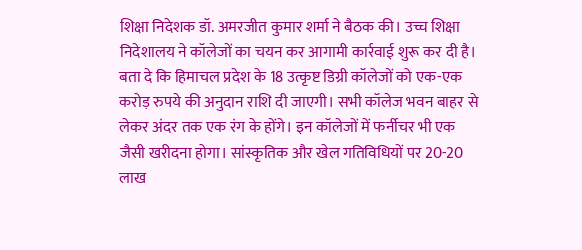शिक्षा निदेशक डॉ. अमरजीत कुमार शर्मा ने बैठक की। उच्च शिक्षा निदेशालय ने कॉलेजों का चयन कर आगामी कार्रवाई शुरू कर दी है। बता दे कि हिमाचल प्रदेश के 18 उत्कृष्ट डिग्री कॉलेजों को एक-एक करोड़ रुपये की अनुदान राशि दी जाएगी। सभी कॉलेज भवन बाहर से लेकर अंदर तक एक रंग के होंगे। इन कॉलेजों में फर्नीचर भी एक जैसी खरीदना होगा। सांस्कृतिक और खेल गतिविधियों पर 20-20 लाख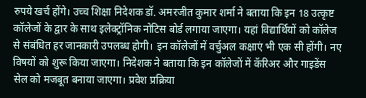रुपये खर्च होंगे। उच्च शिक्षा निदेशक डॉ. अमरजीत कुमार शर्मा ने बताया कि इन 18 उत्कृष्ट कॉलेजों के द्वार के साथ इलेक्ट्रॉनिक नोटिस बोर्ड लगाया जाएगा। यहां विद्यार्थियों को कॉलेज से संबंधित हर जानकारी उपलब्ध होगी। इन कॉलेजों में वर्चुअल कक्षाएं भी एक सी होंगी। नए विषयों को शुरू किया जाएगा। निदेशक ने बताया कि इन कॉलेजों में कॅरिअर और गाइडेंस सेल को मजबूत बनाया जाएगा। प्रवेश प्रक्रिया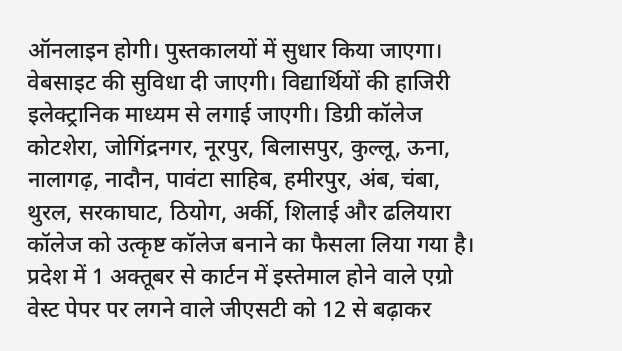ऑनलाइन होगी। पुस्तकालयों में सुधार किया जाएगा। वेबसाइट की सुविधा दी जाएगी। विद्यार्थियों की हाजिरी इलेक्ट्रानिक माध्यम से लगाई जाएगी। डिग्री कॉलेज कोटशेरा, जोगिंद्रनगर, नूरपुर, बिलासपुर, कुल्लू, ऊना, नालागढ़, नादौन, पावंटा साहिब, हमीरपुर, अंब, चंबा, थुरल, सरकाघाट, ठियोग, अर्की, शिलाई और ढलियारा कॉलेज को उत्कृष्ट कॉलेज बनाने का फैसला लिया गया है।
प्रदेश में 1 अक्तूबर से कार्टन में इस्तेमाल होने वाले एग्रो वेस्ट पेपर पर लगने वाले जीएसटी को 12 से बढ़ाकर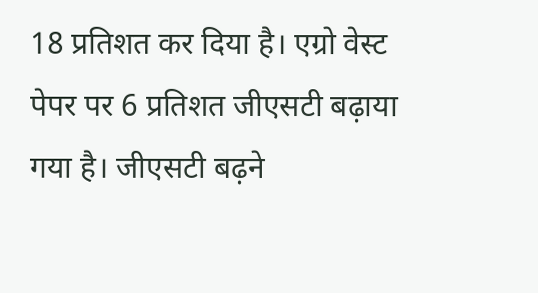18 प्रतिशत कर दिया है। एग्रो वेस्ट पेपर पर 6 प्रतिशत जीएसटी बढ़ाया गया है। जीएसटी बढ़ने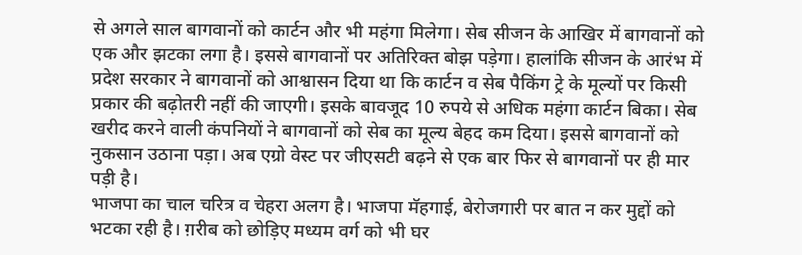से अगले साल बागवानों को कार्टन और भी महंगा मिलेगा। सेब सीजन के आखिर में बागवानों को एक और झटका लगा है। इससे बागवानों पर अतिरिक्त बोझ पड़ेगा। हालांकि सीजन के आरंभ में प्रदेश सरकार ने बागवानों को आश्वासन दिया था कि कार्टन व सेब पैकिंग ट्रे के मूल्यों पर किसी प्रकार की बढ़ोतरी नहीं की जाएगी। इसके बावजूद 10 रुपये से अधिक महंगा कार्टन बिका। सेब खरीद करने वाली कंपनियों ने बागवानों को सेब का मूल्य बेहद कम दिया। इससे बागवानों को नुकसान उठाना पड़ा। अब एग्रो वेस्ट पर जीएसटी बढ़ने से एक बार फिर से बागवानों पर ही मार पड़ी है।
भाजपा का चाल चरित्र व चेहरा अलग है। भाजपा मॅहगाई, बेरोजगारी पर बात न कर मुद्दों को भटका रही है। ग़रीब को छोड़िए मध्यम वर्ग को भी घर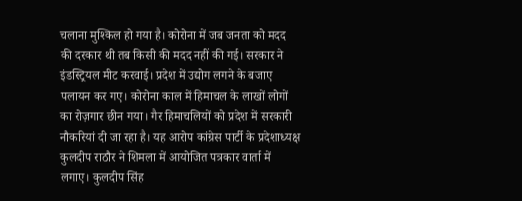चलाना मुश्किल हो गया है। कोरोना में जब जनता को मदद की दरकार थी तब किसी की मदद नहीं की गई। सरकार ने इंडस्ट्रियल मीट करवाई। प्रदेश में उद्योग लगने के बजाए पलायन कर गए। कोरोना काल में हिमाचल के लाखों लोगों का रोज़गार छीन गया। गैर हिमाचलियों को प्रदेश में सरकारी नौकरियां दी जा रहा है। यह आरोप कांग्रेस पार्टी के प्रदेशाध्यक्ष कुलदीप राठौर ने शिमला में आयोजित पत्रकार वार्ता में लगाए। कुलदीप सिंह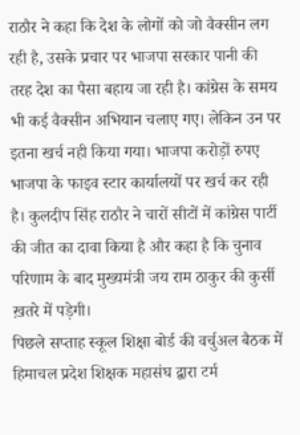राठौर ने कहा कि देश के लोगों को जो वैक्सीन लग रही है, उसके प्रचार पर भाजपा सरकार पानी की तरह देश का पैसा बहाय जा रही है। कांग्रेस के समय भी कई वैक्सीन अभियान चलाए गए। लेकिन उन पर इतना खर्च नही किया गया। भाजपा करोड़ों रुपए भाजपा के फाइव स्टार कार्यालयों पर खर्च कर रही है। कुलदीप सिंह राठौर ने चारों सीटों में कांग्रेस पार्टी की जीत का दावा किया है और कहा है कि चुनाव परिणाम के बाद मुख्यमंत्री जय राम ठाकुर की कुर्सी ख़तरे में पड़ेगी।
पिछले सप्ताह स्कूल शिक्षा बोर्ड की वर्चुअल बैठक में हिमाचल प्रदेश शिक्षक महासंघ द्वारा टर्म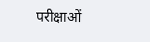परीक्षाओं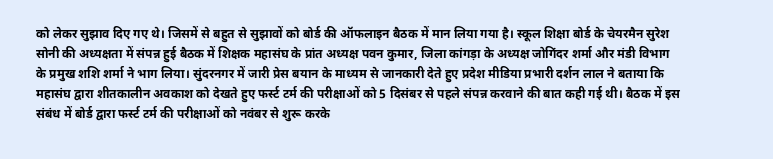को लेकर सुझाव दिए गए थे। जिसमें से बहुत से सुझावों को बोर्ड की ऑफलाइन बैठक में मान लिया गया है। स्कूल शिक्षा बोर्ड के चेयरमैन सुरेश सोनी की अध्यक्षता में संपन्न हुई बैठक में शिक्षक महासंघ के प्रांत अध्यक्ष पवन कुमार, जिला कांगड़ा के अध्यक्ष जोगिंदर शर्मा और मंडी विभाग के प्रमुख शशि शर्मा ने भाग लिया। सुंदरनगर में जारी प्रेस बयान के माध्यम से जानकारी देते हुए प्रदेश मीडिया प्रभारी दर्शन लाल ने बताया कि महासंघ द्वारा शीतकालीन अवकाश को देखते हुए फर्स्ट टर्म की परीक्षाओं को 5 दिसंबर से पहले संपन्न करवाने की बात कही गई थी। बैठक में इस संबंध में बोर्ड द्वारा फर्स्ट टर्म की परीक्षाओं को नवंबर से शुरू करके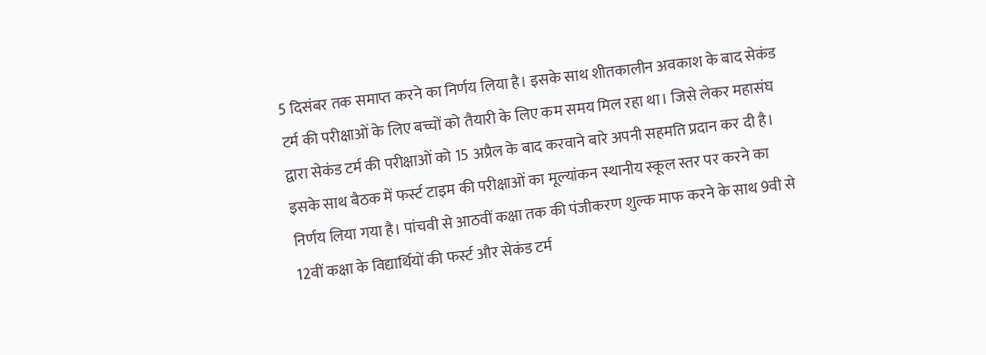5 दिसंबर तक समाप्त करने का निर्णय लिया है। इसके साथ शीतकालीन अवकाश के बाद सेकंड टर्म की परीक्षाओं के लिए बच्चों को तैयारी के लिए कम समय मिल रहा था। जिसे लेकर महासंघ द्वारा सेकंड टर्म की परीक्षाओं को 15 अप्रैल के बाद करवाने बारे अपनी सहमति प्रदान कर दी है। इसके साथ बैठक में फर्स्ट टाइम की परीक्षाओं का मूल्यांकन स्थानीय स्कूल स्तर पर करने का निर्णय लिया गया है। पांचवी से आठवीं कक्षा तक की पंजीकरण शुल्क माफ करने के साथ 9वी से 12वीं कक्षा के विद्यार्थियों की फर्स्ट और सेकंड टर्म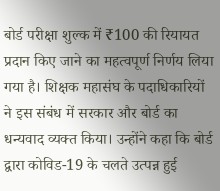बोर्ड परीक्षा शुल्क में ₹100 की रियायत प्रदान किए जाने का महत्वपूर्ण निर्णय लिया गया है। शिक्षक महासंघ के पदाधिकारियों ने इस संबंध में सरकार और बोर्ड का धन्यवाद व्यक्त किया। उन्होंने कहा कि बोर्ड द्वारा कोविड-19 के चलते उत्पन्न हुई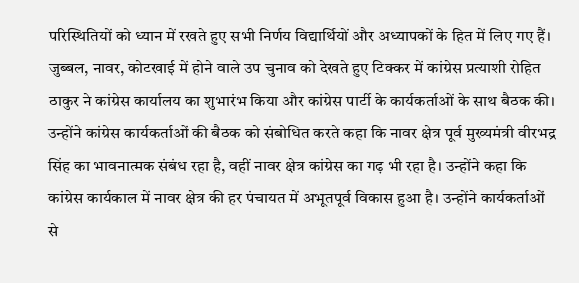परिस्थितियों को ध्यान में रखते हुए सभी निर्णय विद्यार्थियों और अध्यापकों के हित में लिए गए हैं।
जुब्बल, नावर, कोटखाई में होने वाले उप चुनाव को देखते हुए टिक्कर में कांग्रेस प्रत्याशी रोहित ठाकुर ने कांग्रेस कार्यालय का शुभारंभ किया और कांग्रेस पार्टी के कार्यकर्ताओं के साथ बैठक की। उन्होंने कांग्रेस कार्यकर्ताओं की बैठक को संबोधित करते कहा कि नावर क्षेत्र पूर्व मुख्यमंत्री वीरभद्र सिंह का भावनात्मक संबंध रहा है, वहीं नावर क्षेत्र कांग्रेस का गढ़ भी रहा है। उन्होंने कहा कि कांग्रेस कार्यकाल में नावर क्षेत्र की हर पंचायत में अभूतपूर्व विकास हुआ है। उन्होंने कार्यकर्ताओं से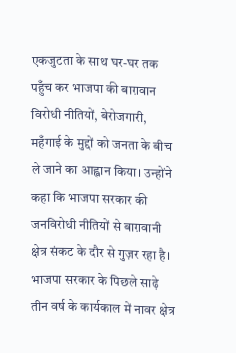एकजुटता के साथ घर-घर तक पहुँच कर भाजपा की बाग़वान विरोधी नीतियों, बेरोजगारी, महँगाई के मुद्दों को जनता के बीच ले जाने का आह्वान किया। उन्होंने कहा कि भाजपा सरकार की जनविरोधी नीतियों से बाग़वानी क्षेत्र संकट के दौर से गुज़र रहा है। भाजपा सरकार के पिछले साढ़े तीन वर्ष के कार्यकाल में नावर क्षेत्र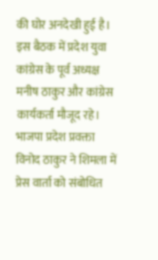की घोर अनदेखी हुई है। इस बैठक में प्रदेश युवा कांग्रेस के पूर्व अध्यक्ष मनीष ठाकुर और कांग्रेस कार्यकर्ता मौजूद रहे।
भाजपा प्रदेश प्रवक्ता विनोद ठाकुर ने शिमला में प्रेस वार्ता को संबोधित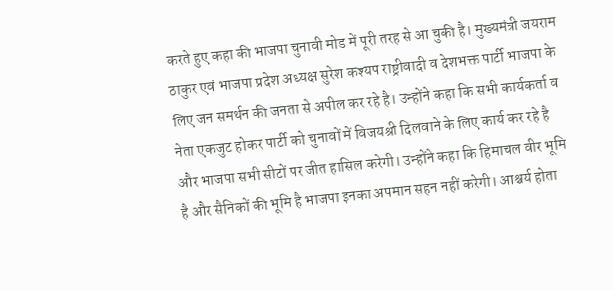करते हुए कहा की भाजपा चुनावी मोड में पूरी तरह से आ चुकी है। मुख्यमंत्री जयराम ठाकुर एवं भाजपा प्रदेश अध्यक्ष सुरेश कश्यप राष्ट्रीवादी व देशभक्त पार्टी भाजपा के लिए जन समर्थन की जनता से अपील कर रहे है। उन्होंने कहा कि सभी कार्यकर्ता व नेता एकजुट होकर पार्टी को चुनावों में विजयश्री दिलवाने के लिए कार्य कर रहे है और भाजपा सभी सीटों पर जीत हासिल करेगी। उन्होंने कहा कि हिमाचल वीर भूमि है और सैनिकों की भूमि है भाजपा इनका अपमान सहन नहीं करेगी। आश्चर्य होता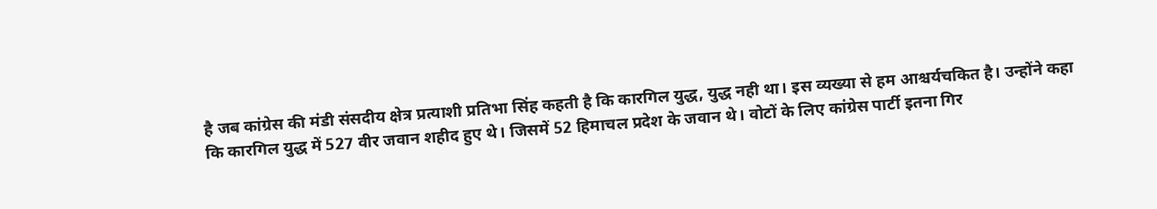है जब कांग्रेस की मंडी संसदीय क्षेत्र प्रत्याशी प्रतिभा सिंह कहती है कि कारगिल युद्ध, युद्ध नही था। इस व्यख्या से हम आश्चर्यचकित है। उन्होंने कहा कि कारगिल युद्ध में 527 वीर जवान शहीद हुए थे। जिसमें 52 हिमाचल प्रदेश के जवान थे। वोटों के लिए कांग्रेस पार्टी इतना गिर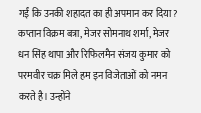गईं कि उनकी शहादत का ही अपमान कर दिया? कप्तान विक्रम बत्रा, मेजर सोमनाथ शर्मा, मेजर धन सिंह थापा और रिफिलमैन संजय कुमार को परमवीर चक्र मिले हम इन विजेताओं को नमन करते है। उन्होंने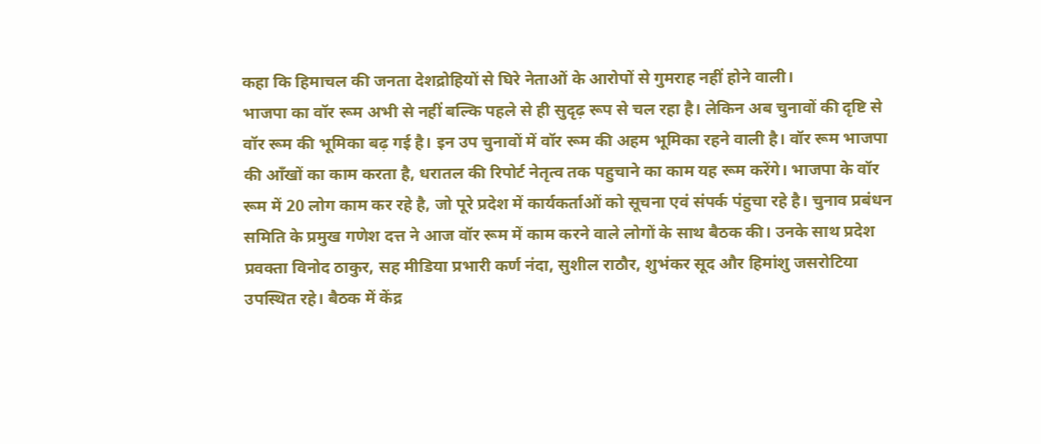कहा कि हिमाचल की जनता देशद्रोहियों से घिरे नेताओं के आरोपों से गुमराह नहीं होने वाली।
भाजपा का वॉर रूम अभी से नहीं बल्कि पहले से ही सुदृढ़ रूप से चल रहा है। लेकिन अब चुनावों की दृष्टि से वॉर रूम की भूमिका बढ़ गई है। इन उप चुनावों में वॉर रूम की अहम भूमिका रहने वाली है। वॉर रूम भाजपा की आँखों का काम करता है, धरातल की रिपोर्ट नेतृत्व तक पहुचाने का काम यह रूम करेंगे। भाजपा के वॉर रूम में 20 लोग काम कर रहे है, जो पूरे प्रदेश में कार्यकर्ताओं को सूचना एवं संपर्क पंहुचा रहे है। चुनाव प्रबंधन समिति के प्रमुख गणेश दत्त ने आज वॉर रूम में काम करने वाले लोगों के साथ बैठक की। उनके साथ प्रदेश प्रवक्ता विनोद ठाकुर, सह मीडिया प्रभारी कर्ण नंदा, सुशील राठौर, शुभंकर सूद और हिमांशु जसरोटिया उपस्थित रहे। बैठक में केंद्र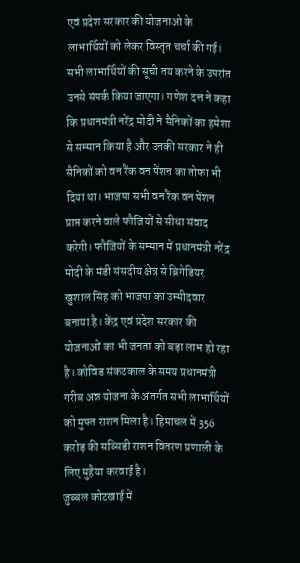एवं प्रदेश सरकार की योजनाओ के लाभार्थियों को लेकर विस्तृत चर्चा की गई। सभी लाभार्थियों की सूची तय करने के उपरांत उनसे संपर्क किया जाएगा। गणेश दत्त ने कहा कि प्रधानमंत्री नरेंद्र मोदी ने सैनिकों का हमेशा से सम्मान किया है और उनकी सरकार ने ही सैनिकों को वन रैंक वन पेंशन का तोफा भी दिया था। भाजपा सभी वन रैंक वन पेंशन प्राप्त करने वाले फौजियों से सीधा संवाद करेगी। फौजियों के सम्मान में प्रधानमंत्री नरेंद्र मोदी के मंडी संसदीय क्षेत्र से ब्रिगेडियर खुशाल सिंह को भाजपा का उम्मीदवार बनाया है। केंद्र एवं प्रदेश सरकार की योजनाओं का भी जनता को बड़ा लाभ हो रहा है। कोविड संकटकाल के समय प्रधानमंत्री गरीब अन्न योजना के अंतर्गत सभी लाभार्थियों को मुफ्त राशन मिला है। हिमाचल में 356 करोड़ की सब्सिडी राशन वितरण प्रणाली के लिए मुहैया करवाई है।
जुब्बल कोटखाई में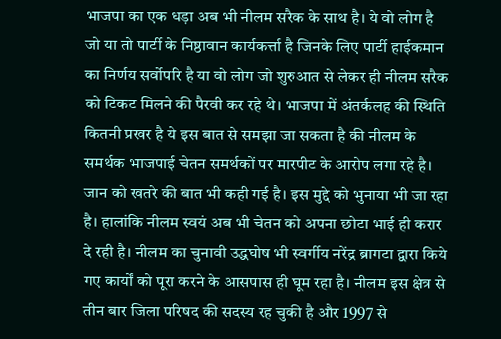भाजपा का एक धड़ा अब भी नीलम सरैक के साथ है। ये वो लोग है जो या तो पार्टी के निष्ठावान कार्यकर्त्ता है जिनके लिए पार्टी हाईकमान का निर्णय सर्वोपरि है या वो लोग जो शुरुआत से लेकर ही नीलम सरैक को टिकट मिलने की पैरवी कर रहे थे। भाजपा में अंतर्कलह की स्थिति कितनी प्रखर है ये इस बात से समझा जा सकता है की नीलम के समर्थक भाजपाई चेतन समर्थकों पर मारपीट के आरोप लगा रहे है। जान को खतरे की बात भी कही गई है। इस मुद्दे को भुनाया भी जा रहा है। हालांकि नीलम स्वयं अब भी चेतन को अपना छोटा भाई ही करार दे रही है। नीलम का चुनावी उद्धघोष भी स्वर्गीय नरेंद्र ब्रागटा द्वारा किये गए कार्यों को पूरा करने के आसपास ही घूम रहा है। नीलम इस क्षेत्र से तीन बार जिला परिषद की सदस्य रह चुकी है और 1997 से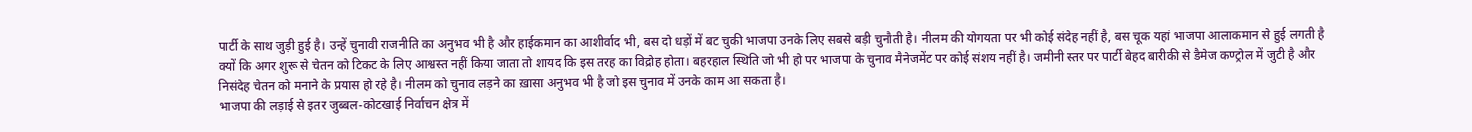पार्टी के साथ जुड़ी हुई है। उन्हें चुनावी राजनीति का अनुभव भी है और हाईकमान का आशीर्वाद भी, बस दो धड़ों में बट चुकी भाजपा उनके लिए सबसे बड़ी चुनौती है। नीलम की योगयता पर भी कोई संदेह नहीं है, बस चूक यहां भाजपा आलाकमान से हुई लगती है क्यों कि अगर शुरू से चेतन को टिकट के लिए आश्वस्त नहीं किया जाता तो शायद कि इस तरह का विद्रोह होता। बहरहाल स्थिति जो भी हो पर भाजपा के चुनाव मैनेजमेंट पर कोई संशय नहीं है। जमीनी स्तर पर पार्टी बेहद बारीकी से डैमेज कण्ट्रोल में जुटी है और निसंदेह चेतन को मनाने के प्रयास हो रहे है। नीलम को चुनाव लड़ने का ख़ासा अनुभव भी है जो इस चुनाव में उनके काम आ सकता है।
भाजपा की लड़ाई से इतर जुब्बल-कोटखाई निर्वाचन क्षेत्र में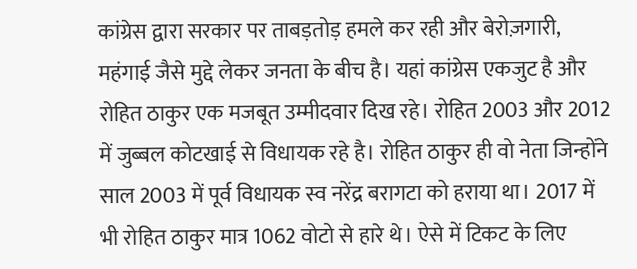कांग्रेस द्वारा सरकार पर ताबड़तोड़ हमले कर रही और बेरोज़गारी, महंगाई जैसे मुद्दे लेकर जनता के बीच है। यहां कांग्रेस एकजुट है और रोहित ठाकुर एक मजबूत उम्मीदवार दिख रहे। रोहित 2003 और 2012 में जुब्बल कोटखाई से विधायक रहे है। रोहित ठाकुर ही वो नेता जिन्होंने साल 2003 में पूर्व विधायक स्व नरेंद्र बरागटा को हराया था। 2017 में भी रोहित ठाकुर मात्र 1062 वोटो से हारे थे। ऐसे में टिकट के लिए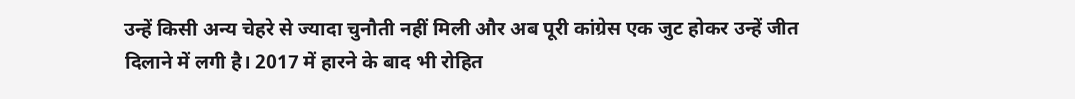उन्हें किसी अन्य चेहरे से ज्यादा चुनौती नहीं मिली और अब पूरी कांग्रेस एक जुट होकर उन्हें जीत दिलाने में लगी है। 2017 में हारने के बाद भी रोहित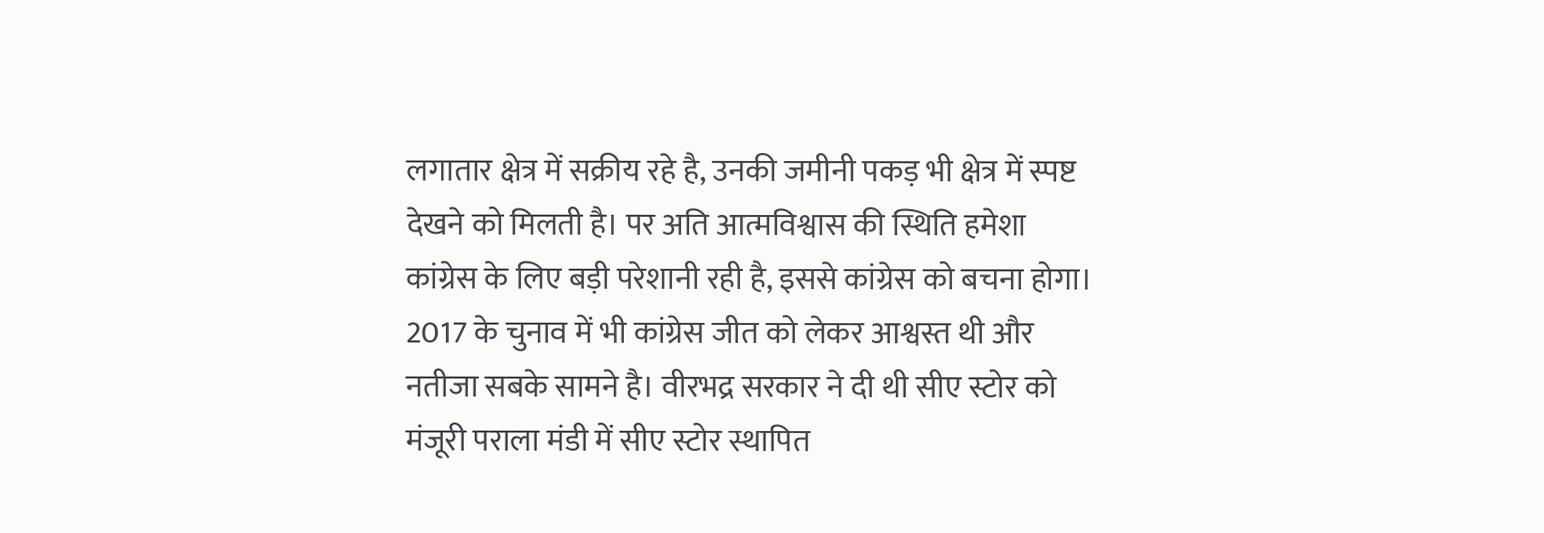लगातार क्षेत्र में सक्रीय रहे है, उनकी जमीनी पकड़ भी क्षेत्र में स्पष्ट देखने को मिलती है। पर अति आत्मविश्वास की स्थिति हमेशा कांग्रेस के लिए बड़ी परेशानी रही है, इससे कांग्रेस को बचना होगा। 2017 के चुनाव में भी कांग्रेस जीत को लेकर आश्वस्त थी और नतीजा सबके सामने है। वीरभद्र सरकार ने दी थी सीए स्टोर को मंजूरी पराला मंडी में सीए स्टोर स्थापित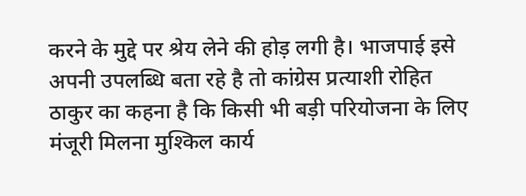करने के मुद्दे पर श्रेय लेने की होड़ लगी है। भाजपाई इसे अपनी उपलब्धि बता रहे है तो कांग्रेस प्रत्याशी रोहित ठाकुर का कहना है कि किसी भी बड़ी परियोजना के लिए मंजूरी मिलना मुश्किल कार्य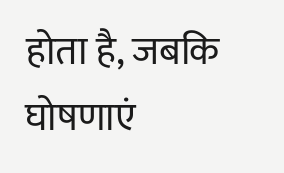होता है, जबकि घोषणाएं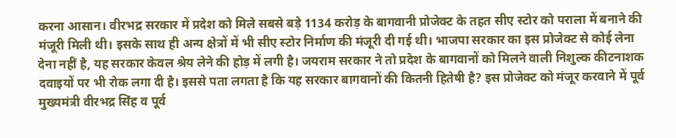करना आसान। वीरभद्र सरकार में प्रदेश को मिले सबसे बड़े 1134 करोड़ के बागवानी प्रोजेक्ट के तहत सीए स्टोर को पराला में बनाने की मंजूरी मिली थी। इसके साथ ही अन्य क्षेत्रों में भी सीए स्टोर निर्माण की मंजूरी दी गई थी। भाजपा सरकार का इस प्रोजेक्ट से कोई लेना देना नहीं है, यह सरकार केवल श्रेय लेने की होड़ में लगी है। जयराम सरकार ने तो प्रदेश के बागवानों को मिलने वाली निशुल्क कीटनाशक दवाइयों पर भी रोक लगा दी है। इससे पता लगता है कि यह सरकार बागवानों की कितनी हितेषी है? इस प्रोजेक्ट को मंजूर करवाने में पूर्व मुख्यमंत्री वीरभद्र सिंह व पूर्व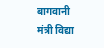बागवानी मंत्री विद्या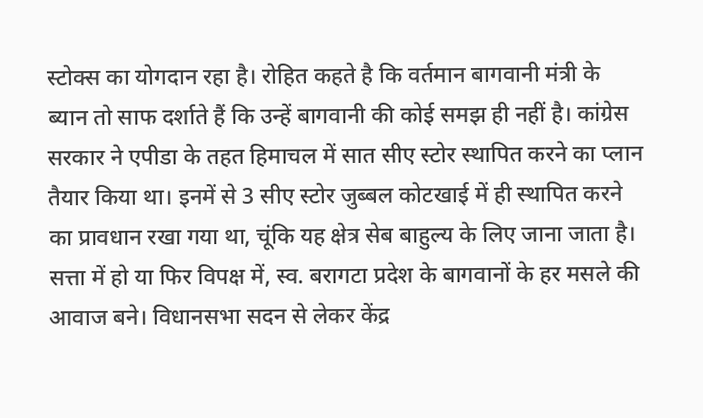स्टोक्स का योगदान रहा है। रोहित कहते है कि वर्तमान बागवानी मंत्री के ब्यान तो साफ दर्शाते हैं कि उन्हें बागवानी की कोई समझ ही नहीं है। कांग्रेस सरकार ने एपीडा के तहत हिमाचल में सात सीए स्टोर स्थापित करने का प्लान तैयार किया था। इनमें से 3 सीए स्टोर जुब्बल कोटखाई में ही स्थापित करने का प्रावधान रखा गया था, चूंकि यह क्षेत्र सेब बाहुल्य के लिए जाना जाता है।
सत्ता में हो या फिर विपक्ष में, स्व. बरागटा प्रदेश के बागवानों के हर मसले की आवाज बने। विधानसभा सदन से लेकर केंद्र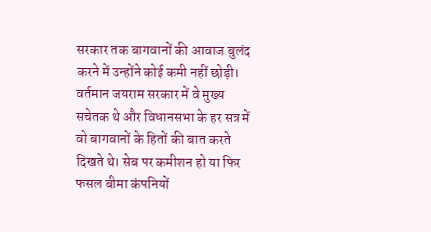सरकार तक बागवानों की आवाज बुलंद करने में उन्होंने कोई कमी नहीं छोड़ी। वर्तमान जयराम सरकार में वे मुख्य सचेतक थे और विधानसभा के हर सत्र में वो बागवानों के हितों की बात करते दिखते थे। सेब पर कमीशन हो या फिर फसल बीमा कंपनियों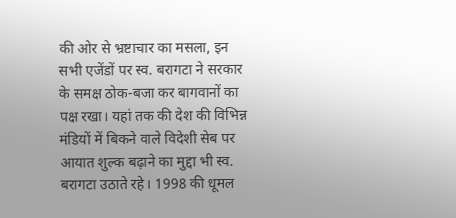की ओर से भ्रष्टाचार का मसला, इन सभी एजेंडों पर स्व. बरागटा ने सरकार के समक्ष ठोक-बजा कर बागवानों का पक्ष रखा। यहां तक की देश की विभिन्न मंडियों में बिकने वाले विदेशी सेब पर आयात शुल्क बढ़ाने का मुद्दा भी स्व. बरागटा उठाते रहे। 1998 की धूमल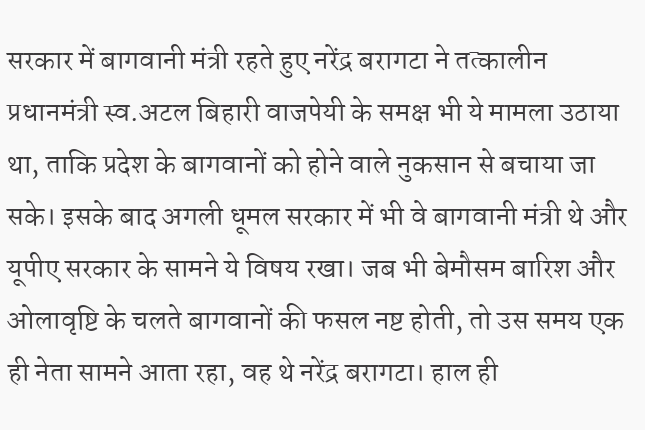सरकार में बागवानी मंत्री रहते हुए नरेंद्र बरागटा ने तत्कालीन प्रधानमंत्री स्व.अटल बिहारी वाजपेयी के समक्ष भी ये मामला उठाया था, ताकि प्रदेश के बागवानों को होने वाले नुकसान से बचाया जा सके। इसके बाद अगली धूमल सरकार में भी वे बागवानी मंत्री थे और यूपीए सरकार के सामने ये विषय रखा। जब भी बेमौसम बारिश और ओलावृष्टि के चलते बागवानों की फसल नष्ट होती, तो उस समय एक ही नेता सामने आता रहा, वह थे नरेंद्र बरागटा। हाल ही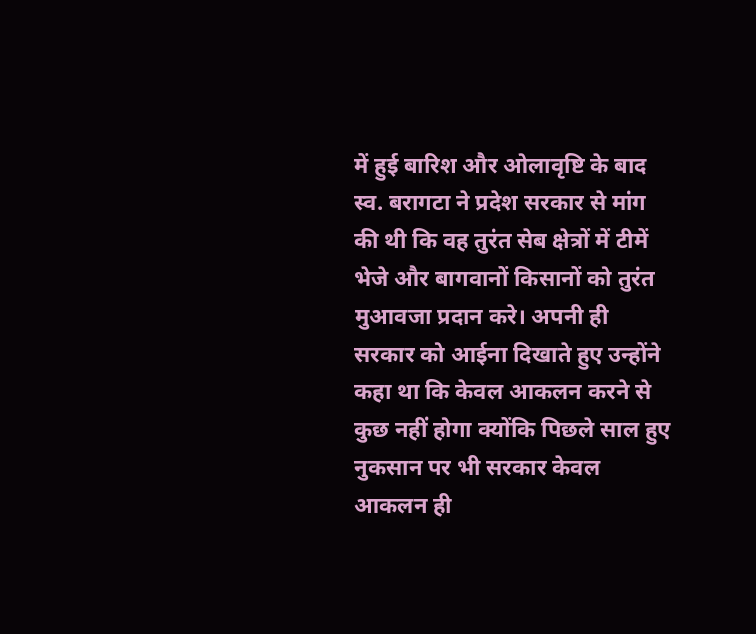में हुई बारिश और ओलावृष्टि के बाद स्व. बरागटा ने प्रदेश सरकार से मांग की थी कि वह तुरंत सेब क्षेत्रों में टीमें भेजे और बागवानों किसानों को तुरंत मुआवजा प्रदान करे। अपनी ही सरकार को आईना दिखाते हुए उन्होंने कहा था कि केवल आकलन करने से कुछ नहीं होगा क्योंकि पिछले साल हुए नुकसान पर भी सरकार केवल आकलन ही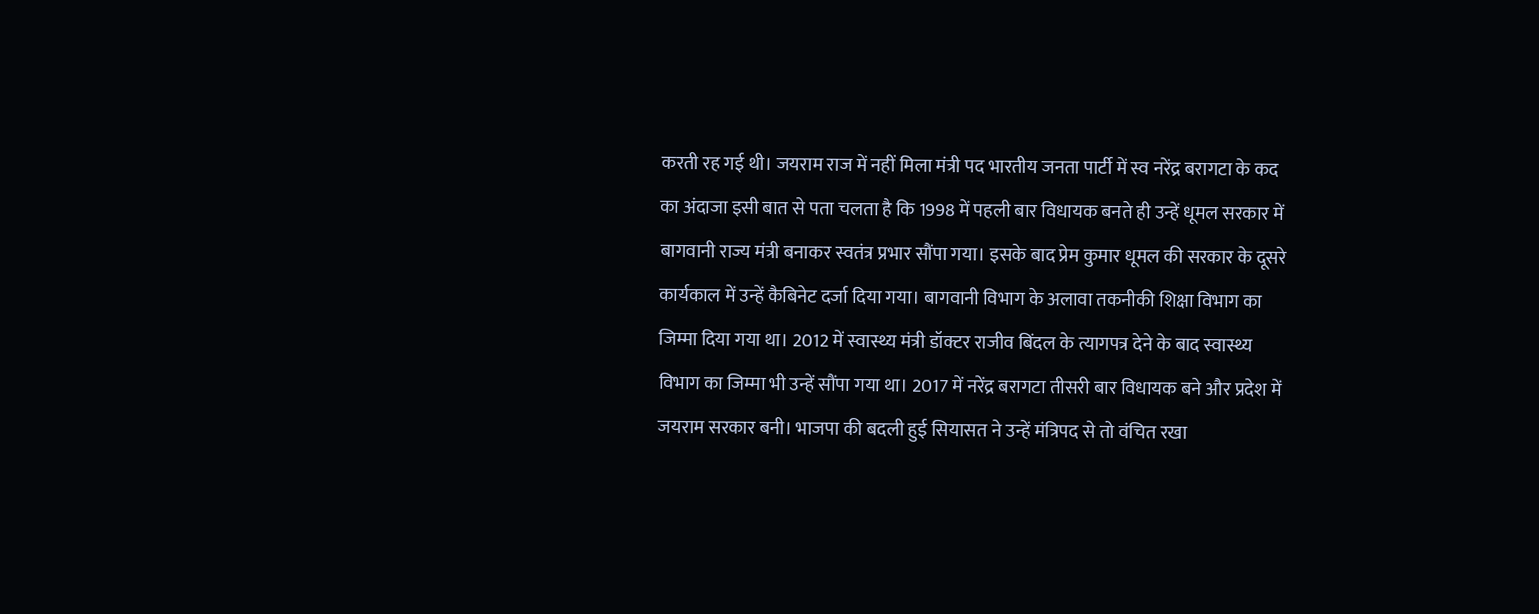करती रह गई थी। जयराम राज में नहीं मिला मंत्री पद भारतीय जनता पार्टी में स्व नरेंद्र बरागटा के कद का अंदाजा इसी बात से पता चलता है कि 1998 में पहली बार विधायक बनते ही उन्हें धूमल सरकार में बागवानी राज्य मंत्री बनाकर स्वतंत्र प्रभार सौंपा गया। इसके बाद प्रेम कुमार धूमल की सरकार के दूसरे कार्यकाल में उन्हें कैबिनेट दर्जा दिया गया। बागवानी विभाग के अलावा तकनीकी शिक्षा विभाग का जिम्मा दिया गया था। 2012 में स्वास्थ्य मंत्री डॉक्टर राजीव बिंदल के त्यागपत्र देने के बाद स्वास्थ्य विभाग का जिम्मा भी उन्हें सौंपा गया था। 2017 में नरेंद्र बरागटा तीसरी बार विधायक बने और प्रदेश में जयराम सरकार बनी। भाजपा की बदली हुई सियासत ने उन्हें मंत्रिपद से तो वंचित रखा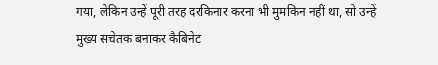गया, लेकिन उन्हें पूरी तरह दरकिनार करना भी मुमकिन नहीं था, सो उन्हें मुख्य सचेतक बनाकर कैबिनेट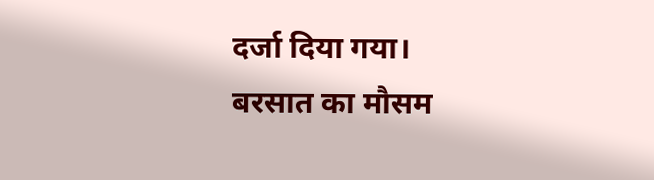दर्जा दिया गया।
बरसात का मौसम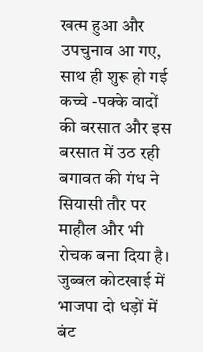खत्म हुआ और उपचुनाव आ गए, साथ ही शुरू हो गई कच्चे -पक्के वादों की बरसात और इस बरसात में उठ रही बगावत की गंध ने सियासी तौर पर माहौल और भी रोचक बना दिया है। जुब्बल कोटखाई में भाजपा दो धड़ों में बंट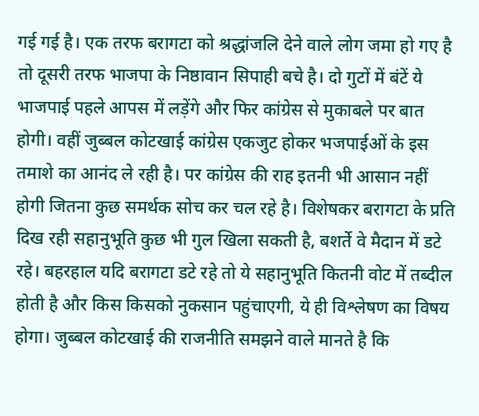गई गई है। एक तरफ बरागटा को श्रद्धांजलि देने वाले लोग जमा हो गए है तो दूसरी तरफ भाजपा के निष्ठावान सिपाही बचे है। दो गुटों में बंटें ये भाजपाई पहले आपस में लड़ेंगे और फिर कांग्रेस से मुकाबले पर बात होगी। वहीं जुब्बल कोटखाई कांग्रेस एकजुट होकर भजपाईओं के इस तमाशे का आनंद ले रही है। पर कांग्रेस की राह इतनी भी आसान नहीं होगी जितना कुछ समर्थक सोच कर चल रहे है। विशेषकर बरागटा के प्रति दिख रही सहानुभूति कुछ भी गुल खिला सकती है, बशर्ते वे मैदान में डटे रहे। बहरहाल यदि बरागटा डटे रहे तो ये सहानुभूति कितनी वोट में तब्दील होती है और किस किसको नुकसान पहुंचाएगी, ये ही विश्लेषण का विषय होगा। जुब्बल कोटखाई की राजनीति समझने वाले मानते है कि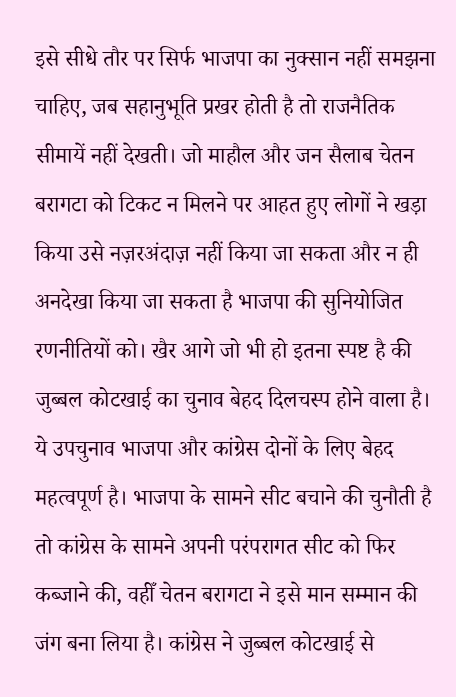इसे सीधे तौर पर सिर्फ भाजपा का नुक्सान नहीं समझना चाहिए, जब सहानुभूति प्रखर होती है तो राजनैतिक सीमायें नहीं देखती। जो माहौल और जन सैलाब चेतन बरागटा को टिकट न मिलने पर आहत हुए लोगों ने खड़ा किया उसे नज़रअंदाज़ नहीं किया जा सकता और न ही अनदेखा किया जा सकता है भाजपा की सुनियोजित रणनीतियों को। खैर आगे जो भी हो इतना स्पष्ट है की जुब्बल कोटखाई का चुनाव बेहद दिलचस्प होने वाला है। ये उपचुनाव भाजपा और कांग्रेस दोनों के लिए बेहद महत्वपूर्ण है। भाजपा के सामने सीट बचाने की चुनौती है तो कांग्रेस के सामने अपनी परंपरागत सीट को फिर कब्जाने की, वहीँ चेतन बरागटा ने इसे मान सम्मान की जंग बना लिया है। कांग्रेस ने जुब्बल कोटखाई से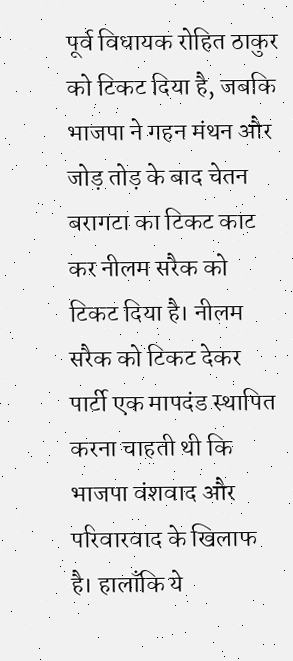पूर्व विधायक रोहित ठाकुर को टिकट दिया है, जबकि भाजपा ने गहन मंथन और जोड़ तोड़ के बाद चेतन बरागटा का टिकट काट कर नीलम सरैक को टिकट दिया है। नीलम सरैक को टिकट देकर पार्टी एक मापदंड स्थापित करना चाहती थी कि भाजपा वंशवाद और परिवारवाद के खिलाफ है। हालाँकि ये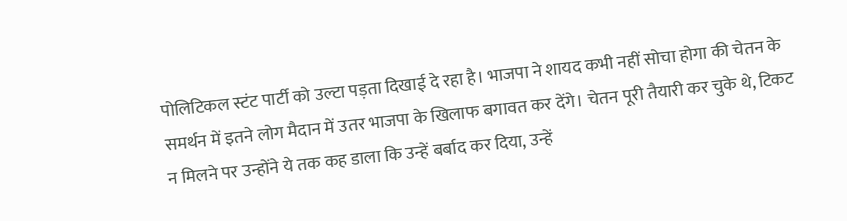पोलिटिकल स्टंट पार्टी को उल्टा पड़ता दिखाई दे रहा है। भाजपा ने शायद कभी नहीं सोचा होगा की चेतन के समर्थन में इतने लोग मैदान में उतर भाजपा के खिलाफ बगावत कर देंगे। चेतन पूरी तैयारी कर चुके थे, टिकट न मिलने पर उन्होंने ये तक कह डाला कि उन्हें बर्बाद कर दिया, उन्हें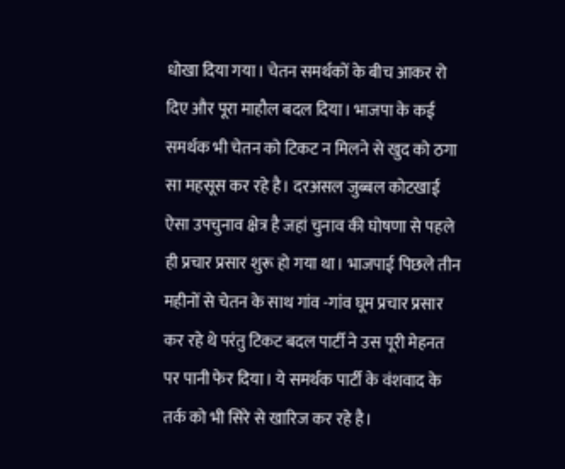धोखा दिया गया। चेतन समर्थकों के बीच आकर रो दिए और पूरा माहौल बदल दिया। भाजपा के कई समर्थक भी चेतन को टिकट न मिलने से खुद को ठगा सा महसूस कर रहे है। दरअसल जुब्बल कोटखाई ऐसा उपचुनाव क्षेत्र है जहां चुनाव की घोषणा से पहले ही प्रचार प्रसार शुरू हो गया था। भाजपाई पिछले तीन महीनों से चेतन के साथ गांव -गांव घूम प्रचार प्रसार कर रहे थे परंतु टिकट बदल पार्टी ने उस पूरी मेहनत पर पानी फेर दिया। ये समर्थक पार्टी के वंशवाद के तर्क को भी सिरे से खारिज कर रहे है।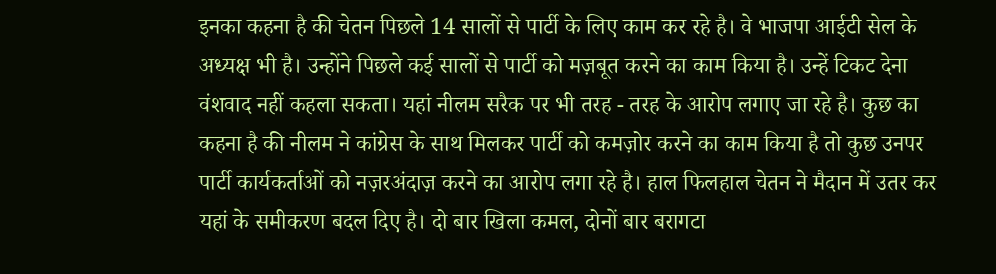इनका कहना है की चेतन पिछले 14 सालों से पार्टी के लिए काम कर रहे है। वे भाजपा आईटी सेल के अध्यक्ष भी है। उन्होंने पिछले कई सालों से पार्टी को मज़बूत करने का काम किया है। उन्हें टिकट देना वंशवाद नहीं कहला सकता। यहां नीलम सरैक पर भी तरह - तरह के आरोप लगाए जा रहे है। कुछ का कहना है की नीलम ने कांग्रेस के साथ मिलकर पार्टी को कमज़ोर करने का काम किया है तो कुछ उनपर पार्टी कार्यकर्ताओं को नज़रअंदाज़ करने का आरोप लगा रहे है। हाल फिलहाल चेतन ने मैदान में उतर कर यहां के समीकरण बदल दिए है। दो बार खिला कमल, दोनों बार बरागटा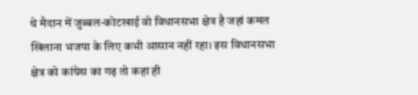थे मैदान में जुब्बल-कोटखाई वो विधानसभा क्षेत्र है जहां कमल खिलाना भजपा के लिए कभी आसान नहीं रहा। इस विधानसभा क्षेत्र को कांग्रेस का गढ़ तो कहा ही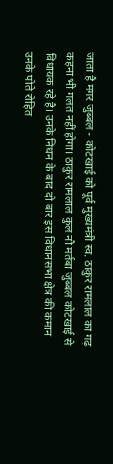जाता है मगर जुब्बल - कोटखाई को पूर्व मुख्यमंत्री स्व. ठाकुर रामलाल का गढ़ कहना भी गलत नहीं होगा। ठाकुर रामलाल कुल नौ मर्तबा जुब्बल कोटखाई से विधायक रहे है। उनके निधन के बाद दो बार इस विधानसभा क्षेत्र की कमान उनके पोते रोहित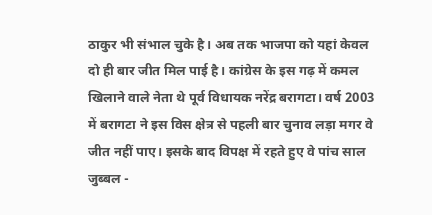ठाकुर भी संभाल चुके है। अब तक भाजपा को यहां केवल दो ही बार जीत मिल पाई है। कांग्रेस के इस गढ़ में कमल खिलाने वाले नेता थे पूर्व विधायक नरेंद्र बरागटा। वर्ष 2003 में बरागटा ने इस विस क्षेत्र से पहली बार चुनाव लड़ा मगर वे जीत नहीं पाए। इसके बाद विपक्ष में रहते हुए वे पांच साल जुब्बल -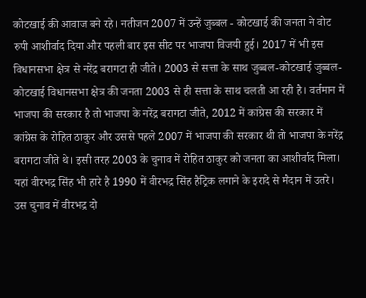कोटखाई की आवाज बने रहे। नतीजन 2007 में उन्हें जुब्बल - कोटखाई की जनता ने वोट रुपी आशीर्वाद दिया और पहली बार इस सीट पर भाजपा विजयी हुई। 2017 में भी इस विधानसभा क्षेत्र से नरेंद्र बरागटा ही जीते। 2003 से सत्ता के साथ जुब्बल-कोटखाई जुब्बल-कोटखाई विधानसभा क्षेत्र की जनता 2003 से ही सत्ता के साथ चलती आ रही है। वर्तमान में भाजपा की सरकार है तो भाजपा के नरेंद्र बरागटा जीते, 2012 में कांग्रेस की सरकार में कांग्रेस के रोहित ठाकुर और उससे पहले 2007 में भाजपा की सरकार थी तो भाजपा के नरेंद्र बरागटा जीते थे। इसी तरह 2003 के चुनाव में रोहित ठाकुर को जनता का आशीर्वाद मिला। यहां वीरभद्र सिंह भी हारे है 1990 में वीरभद्र सिंह हैट्रिक लगाने के इरादे से मैदान में उतरे। उस चुनाव में वीरभद्र दो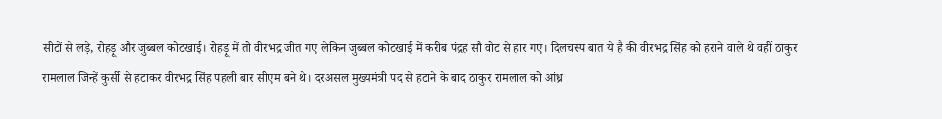सीटों से लड़े, रोहड़ू और जुब्बल कोटखाई। रोहड़ू में तो वीरभद्र जीत गए लेकिन जुब्बल कोटखाई में करीब पंद्रह सौ वोट से हार गए। दिलचस्प बात ये है की वीरभद्र सिंह को हराने वाले थे वहीं ठाकुर रामलाल जिन्हें कुर्सी से हटाकर वीरभद्र सिंह पहली बार सीएम बने थे। दरअसल मुख्यमंत्री पद से हटाने के बाद ठाकुर रामलाल को आंध्र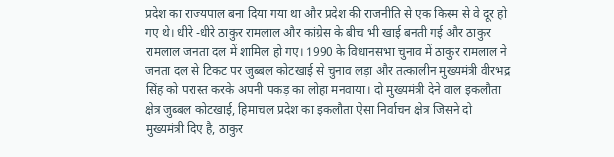प्रदेश का राज्यपाल बना दिया गया था और प्रदेश की राजनीति से एक किस्म से वे दूर हो गए थे। धीरे -धीरे ठाकुर रामलाल और कांग्रेस के बीच भी खाई बनती गई और ठाकुर रामलाल जनता दल में शामिल हो गए। 1990 के विधानसभा चुनाव में ठाकुर रामलाल ने जनता दल से टिकट पर जुब्बल कोटखाई से चुनाव लड़ा और तत्कालीन मुख्यमंत्री वीरभद्र सिंह को परास्त करके अपनी पकड़ का लोहा मनवाया। दो मुख्यमंत्री देने वाल इकलौता क्षेत्र जुब्बल कोटखाई, हिमाचल प्रदेश का इकलौता ऐसा निर्वाचन क्षेत्र जिसने दो मुख्यमंत्री दिए है, ठाकुर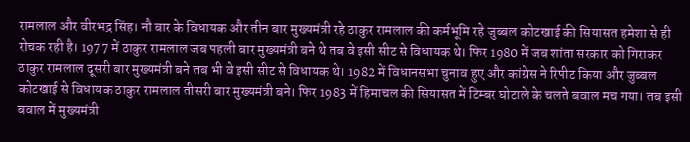रामलाल और वीरभद्र सिंह। नौ बार के विधायक और तीन बार मुख्यमंत्री रहे ठाकुर रामलाल की कर्मभूमि रहे जुब्बल कोटखाई की सियासत हमेशा से ही रोचक रही है। 1977 में ठाकुर रामलाल जब पहली बार मुख्यमंत्री बने थे तब वे इसी सीट से विधायक थे। फिर 1980 में जब शांता सरकार को गिराकर ठाकुर रामलाल दूसरी बार मुख्यमंत्री बने तब भी वे इसी सीट से विधायक थे। 1982 में विधानसभा चुनाव हुए और कांग्रेस ने रिपीट किया और जुब्बल कोटखाई से विधायक ठाकुर रामलाल तीसरी बार मुख्यमंत्री बने। फिर 1983 में हिमाचल की सियासत में टिम्बर घोटाले के चलते बवाल मच गया। तब इसी बवाल में मुख्यमंत्री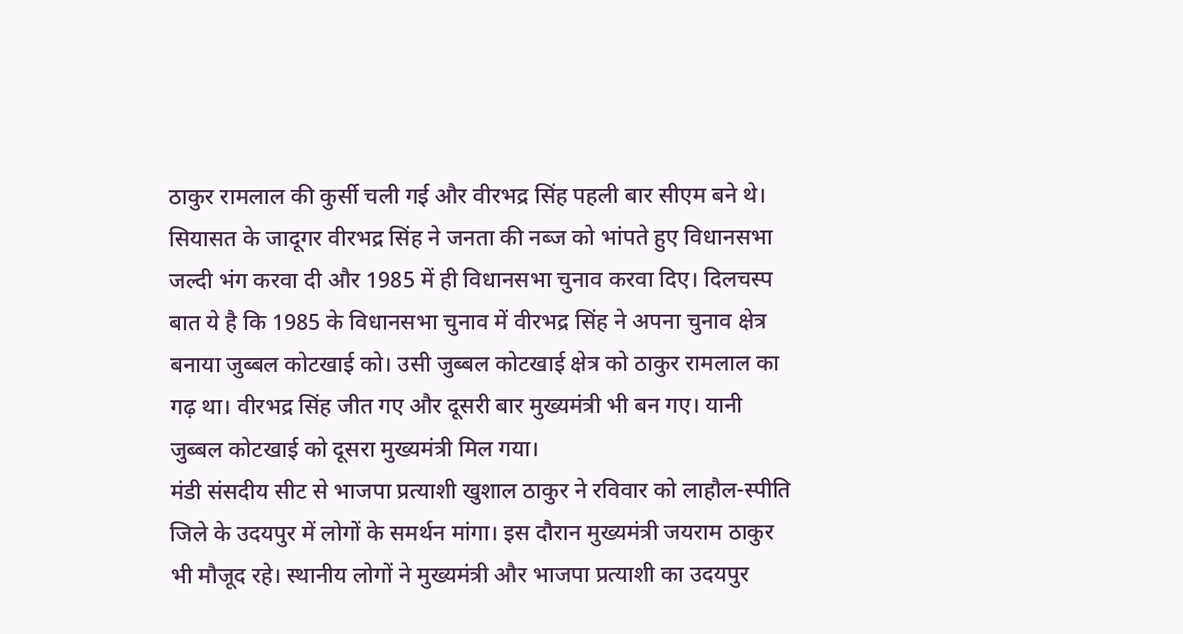ठाकुर रामलाल की कुर्सी चली गई और वीरभद्र सिंह पहली बार सीएम बने थे। सियासत के जादूगर वीरभद्र सिंह ने जनता की नब्ज को भांपते हुए विधानसभा जल्दी भंग करवा दी और 1985 में ही विधानसभा चुनाव करवा दिए। दिलचस्प बात ये है कि 1985 के विधानसभा चुनाव में वीरभद्र सिंह ने अपना चुनाव क्षेत्र बनाया जुब्बल कोटखाई को। उसी जुब्बल कोटखाई क्षेत्र को ठाकुर रामलाल का गढ़ था। वीरभद्र सिंह जीत गए और दूसरी बार मुख्यमंत्री भी बन गए। यानी जुब्बल कोटखाई को दूसरा मुख्यमंत्री मिल गया।
मंडी संसदीय सीट से भाजपा प्रत्याशी खुशाल ठाकुर ने रविवार को लाहौल-स्पीति जिले के उदयपुर में लोगों के समर्थन मांगा। इस दौरान मुख्यमंत्री जयराम ठाकुर भी मौजूद रहे। स्थानीय लोगों ने मुख्यमंत्री और भाजपा प्रत्याशी का उदयपुर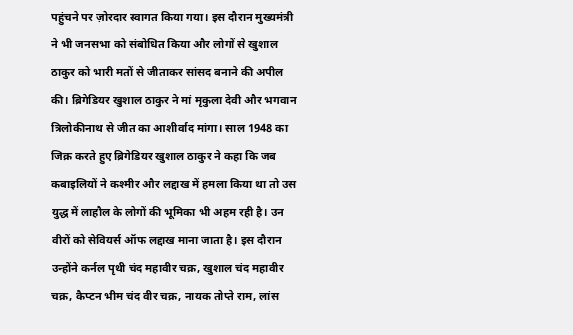पहुंचने पर ज़ोरदार स्वागत किया गया। इस दौरान मुख्यमंत्री ने भी जनसभा को संबोधित किया और लोगों से खुशाल ठाकुर को भारी मतों से जीताकर सांसद बनाने की अपील की। ब्रिगेडियर खुशाल ठाकुर ने मां मृकुला देवी और भगवान त्रिलोकीनाथ से जीत का आशीर्वाद मांगा। साल 1948 का जिक्र करते हुए ब्रिगेडियर खुशाल ठाकुर ने कहा कि जब कबाइलियों ने कश्मीर और लद्दाख में हमला किया था तो उस युद्ध में लाहौल के लोगों की भूमिका भी अहम रही है। उन वीरों को सेवियर्स ऑफ लद्दाख माना जाता है। इस दौरान उन्होंने कर्नल पृथी चंद महावीर चक्र, खुशाल चंद महावीर चक्र, कैप्टन भीम चंद वीर चक्र, नायक तोप्ते राम, लांस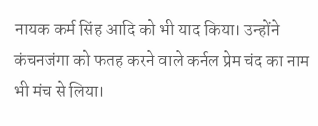नायक कर्म सिंह आदि को भी याद किया। उन्होंने कंचनजंगा को फतह करने वाले कर्नल प्रेम चंद का नाम भी मंच से लिया।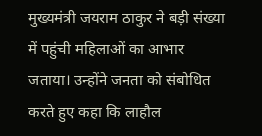मुख्यमंत्री जयराम ठाकुर ने बड़ी संख्या में पहुंची महिलाओं का आभार जताया। उन्होंने जनता को संबोधित करते हुए कहा कि लाहौल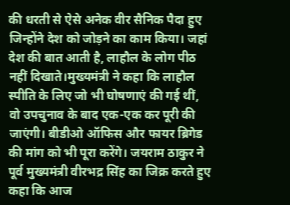की धरती से ऐसे अनेक वीर सैनिक पैदा हुए जिन्होंने देश को जोड़ने का काम किया। जहां देश की बात आती है, लाहौल के लोग पीठ नहीं दिखाते।मुख्यमंत्री ने कहा कि लाहौल स्पीति के लिए जो भी घोषणाएं की गई थीं, वो उपचुनाव के बाद एक-एक कर पूरी की जाएंगी। बीडीओ ऑफिस और फायर ब्रिगेड की मांग को भी पूरा करेंगे। जयराम ठाकुर ने पूर्व मुख्यमंत्री वीरभद्र सिंह का जिक्र करते हुए कहा कि आज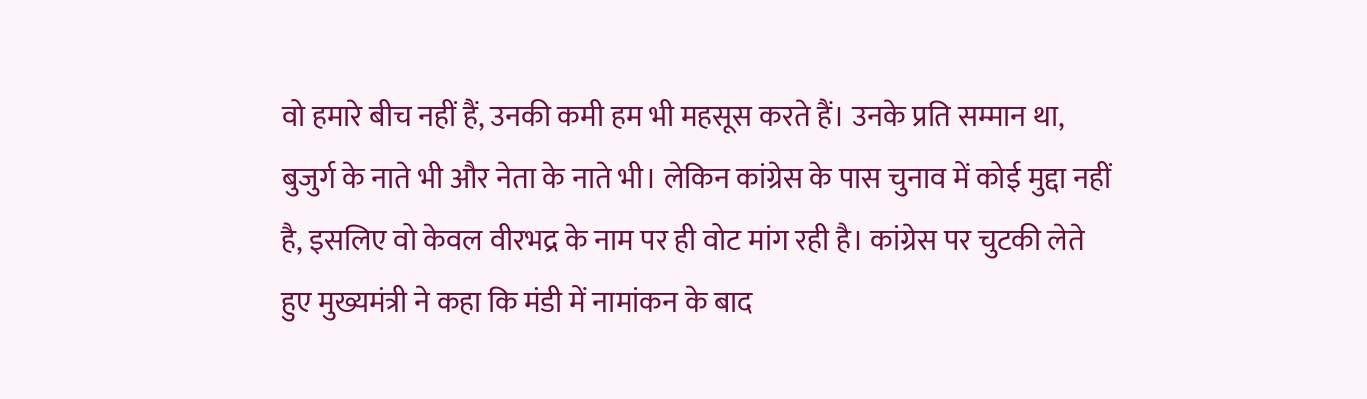वो हमारे बीच नहीं हैं, उनकी कमी हम भी महसूस करते हैं। उनके प्रति सम्मान था, बुजुर्ग के नाते भी और नेता के नाते भी। लेकिन कांग्रेस के पास चुनाव में कोई मुद्दा नहीं है, इसलिए वो केवल वीरभद्र के नाम पर ही वोट मांग रही है। कांग्रेस पर चुटकी लेते हुए मुख्यमंत्री ने कहा कि मंडी में नामांकन के बाद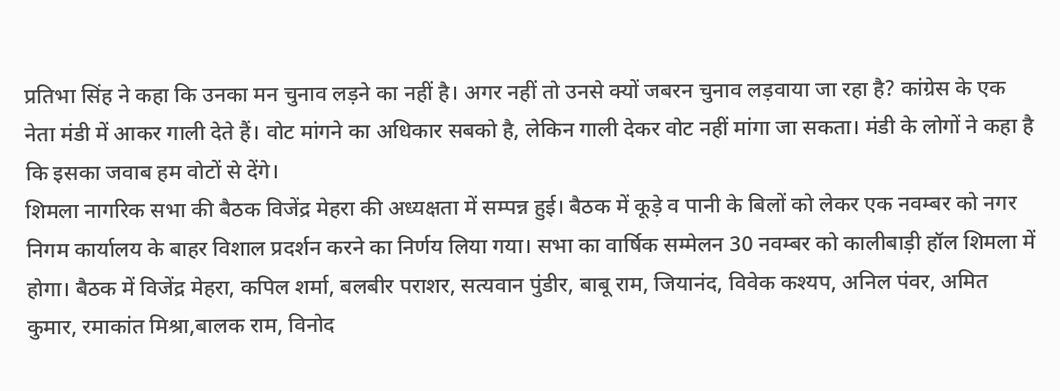प्रतिभा सिंह ने कहा कि उनका मन चुनाव लड़ने का नहीं है। अगर नहीं तो उनसे क्यों जबरन चुनाव लड़वाया जा रहा है? कांग्रेस के एक नेता मंडी में आकर गाली देते हैं। वोट मांगने का अधिकार सबको है, लेकिन गाली देकर वोट नहीं मांगा जा सकता। मंडी के लोगों ने कहा है कि इसका जवाब हम वोटों से देंगे।
शिमला नागरिक सभा की बैठक विजेंद्र मेहरा की अध्यक्षता में सम्पन्न हुई। बैठक में कूड़े व पानी के बिलों को लेकर एक नवम्बर को नगर निगम कार्यालय के बाहर विशाल प्रदर्शन करने का निर्णय लिया गया। सभा का वार्षिक सम्मेलन 30 नवम्बर को कालीबाड़ी हॉल शिमला में होगा। बैठक में विजेंद्र मेहरा, कपिल शर्मा, बलबीर पराशर, सत्यवान पुंडीर, बाबू राम, जियानंद, विवेक कश्यप, अनिल पंवर, अमित कुमार, रमाकांत मिश्रा,बालक राम, विनोद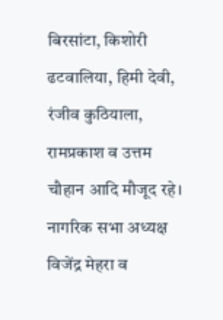बिरसांटा, किशोरी ढटवालिया, हिमी देवी, रंजीव कुठियाला, रामप्रकाश व उत्तम चौहान आदि मौजूद रहे। नागरिक सभा अध्यक्ष विजेंद्र मेहरा व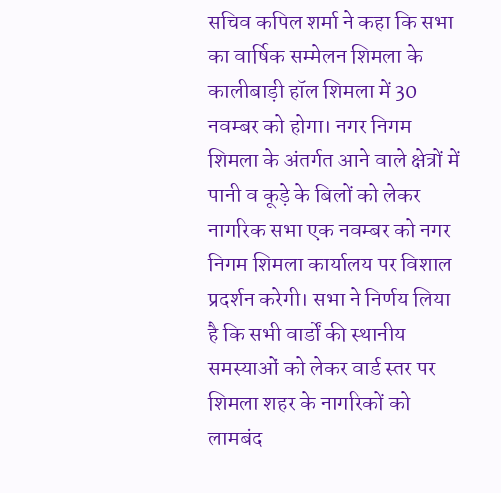सचिव कपिल शर्मा ने कहा कि सभा का वार्षिक सम्मेलन शिमला के कालीबाड़ी हॉल शिमला में 30 नवम्बर को होगा। नगर निगम शिमला के अंतर्गत आने वाले क्षेत्रों में पानी व कूड़े के बिलों को लेकर नागरिक सभा एक नवम्बर को नगर निगम शिमला कार्यालय पर विशाल प्रदर्शन करेगी। सभा ने निर्णय लिया है कि सभी वार्डों की स्थानीय समस्याओं को लेकर वार्ड स्तर पर शिमला शहर के नागरिकों को लामबंद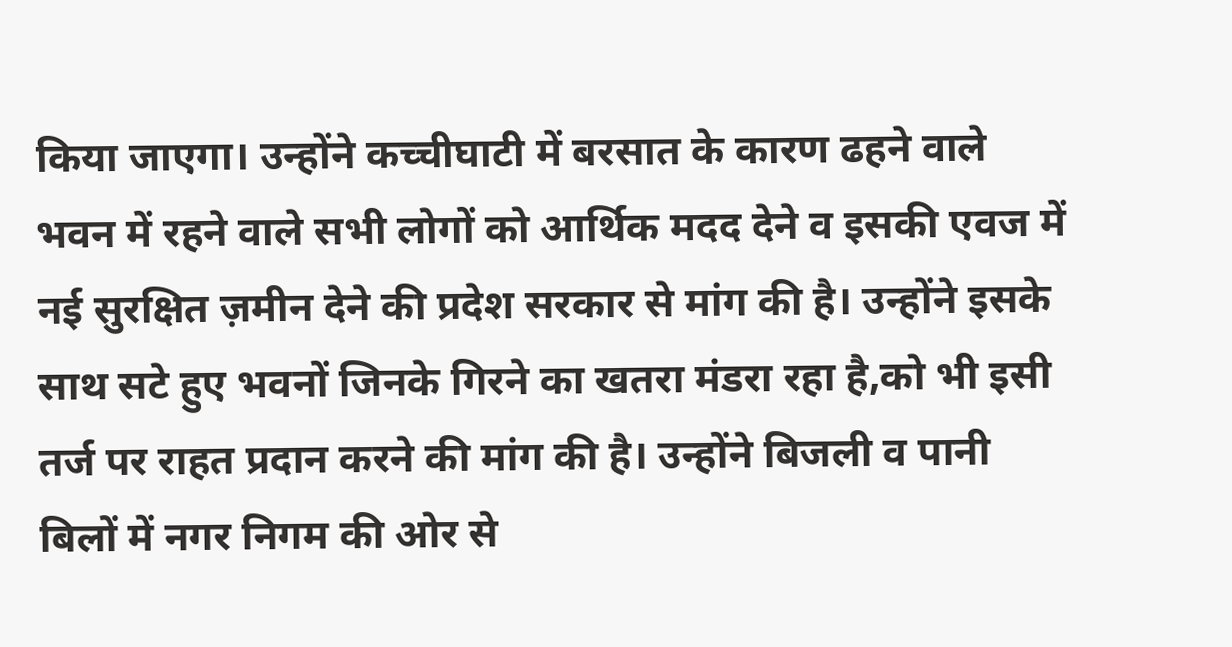किया जाएगा। उन्होंने कच्चीघाटी में बरसात के कारण ढहने वाले भवन में रहने वाले सभी लोगों को आर्थिक मदद देने व इसकी एवज में नई सुरक्षित ज़मीन देने की प्रदेश सरकार से मांग की है। उन्होंने इसके साथ सटे हुए भवनों जिनके गिरने का खतरा मंडरा रहा है,को भी इसी तर्ज पर राहत प्रदान करने की मांग की है। उन्होंने बिजली व पानी बिलों में नगर निगम की ओर से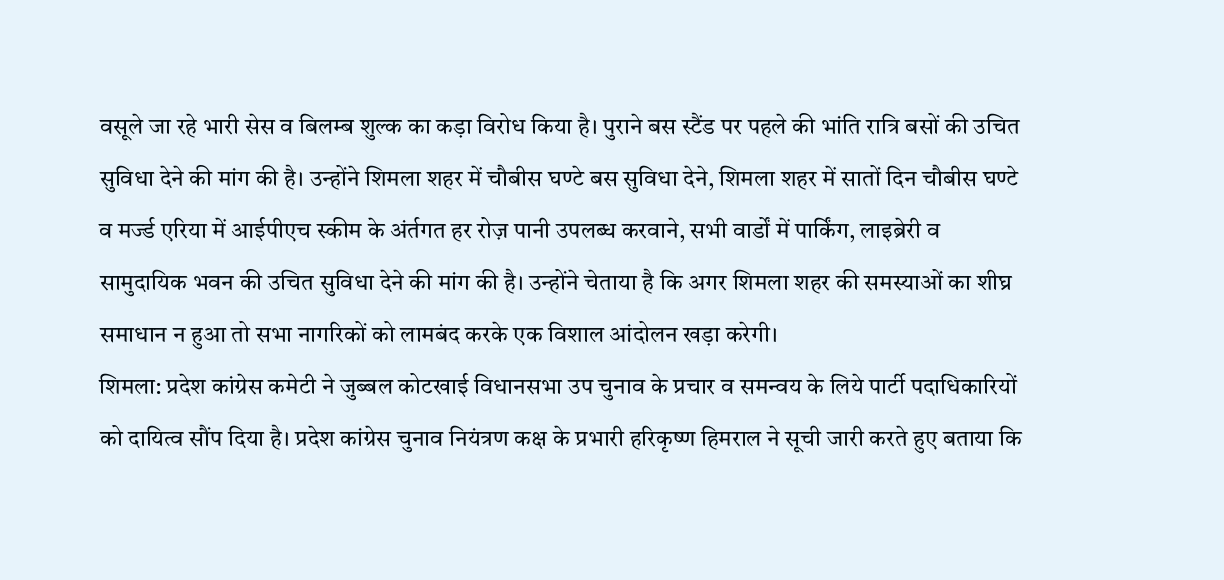वसूले जा रहे भारी सेस व बिलम्ब शुल्क का कड़ा विरोध किया है। पुराने बस स्टैंड पर पहले की भांति रात्रि बसों की उचित सुविधा देने की मांग की है। उन्होंने शिमला शहर में चौबीस घण्टे बस सुविधा देने, शिमला शहर में सातों दिन चौबीस घण्टे व मर्ज्ड एरिया में आईपीएच स्कीम के अंर्तगत हर रोज़ पानी उपलब्ध करवाने, सभी वार्डों में पार्किंग, लाइब्रेरी व सामुदायिक भवन की उचित सुविधा देने की मांग की है। उन्होंने चेताया है कि अगर शिमला शहर की समस्याओं का शीघ्र समाधान न हुआ तो सभा नागरिकों को लामबंद करके एक विशाल आंदोलन खड़ा करेगी।
शिमला: प्रदेश कांग्रेस कमेटी ने जुब्बल कोटखाई विधानसभा उप चुनाव के प्रचार व समन्वय के लिये पार्टी पदाधिकारियों को दायित्व सौंप दिया है। प्रदेश कांग्रेस चुनाव नियंत्रण कक्ष के प्रभारी हरिकृष्ण हिमराल ने सूची जारी करते हुए बताया कि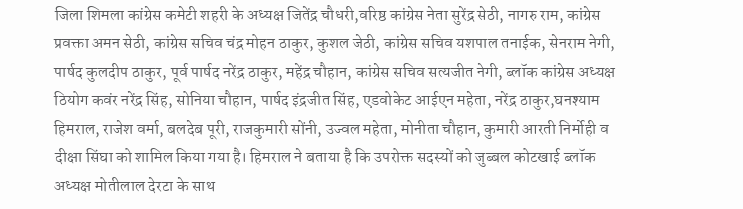जिला शिमला कांग्रेस कमेटी शहरी के अध्यक्ष जितेंद्र चौधरी,वरिष्ठ कांग्रेस नेता सुरेंद्र सेठी, नागरु राम, कांग्रेस प्रवक्ता अमन सेठी, कांग्रेस सचिव चंद्र मोहन ठाकुर, कुशल जेठी, कांग्रेस सचिव यशपाल तनाईक, सेनराम नेगी, पार्षद कुलदीप ठाकुर, पूर्व पार्षद नरेंद्र ठाकुर, महेंद्र चौहान, कांग्रेस सचिव सत्यजीत नेगी, ब्लॉक कांग्रेस अध्यक्ष ठियोग कवंर नरेंद्र सिंह, सोनिया चौहान, पार्षद इंद्रजीत सिंह, एडवोकेट आईएन महेता, नरेंद्र ठाकुर,घनश्याम हिमराल, राजेश वर्मा, बलदेब पूरी, राजकुमारी सोंनी, उज्वल महेता, मोनीता चौहान, कुमारी आरती निर्मोही व दीक्षा सिंघा को शामिल किया गया है। हिमराल ने बताया है कि उपरोक्त सदस्यों को जुब्बल कोटखाई ब्लॉक अध्यक्ष मोतीलाल देरटा के साथ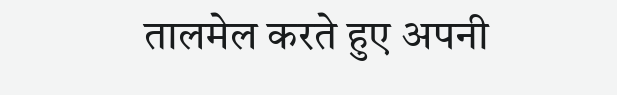तालमेल करते हुए अपनी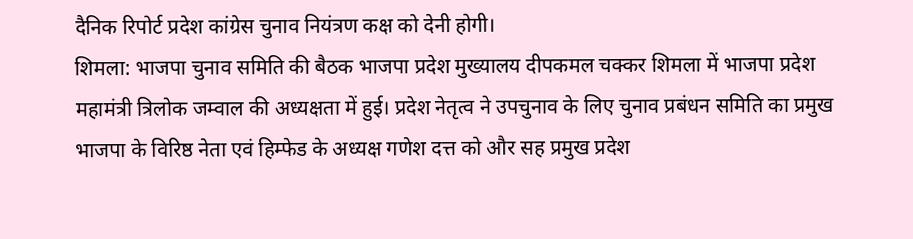दैनिक रिपोर्ट प्रदेश कांग्रेस चुनाव नियंत्रण कक्ष को देनी होगी।
शिमला: भाजपा चुनाव समिति की बैठक भाजपा प्रदेश मुख्यालय दीपकमल चक्कर शिमला में भाजपा प्रदेश महामंत्री त्रिलोक जम्वाल की अध्यक्षता में हुई। प्रदेश नेतृत्व ने उपचुनाव के लिए चुनाव प्रबंधन समिति का प्रमुख भाजपा के विरिष्ठ नेता एवं हिम्फेड के अध्यक्ष गणेश दत्त को और सह प्रमुख प्रदेश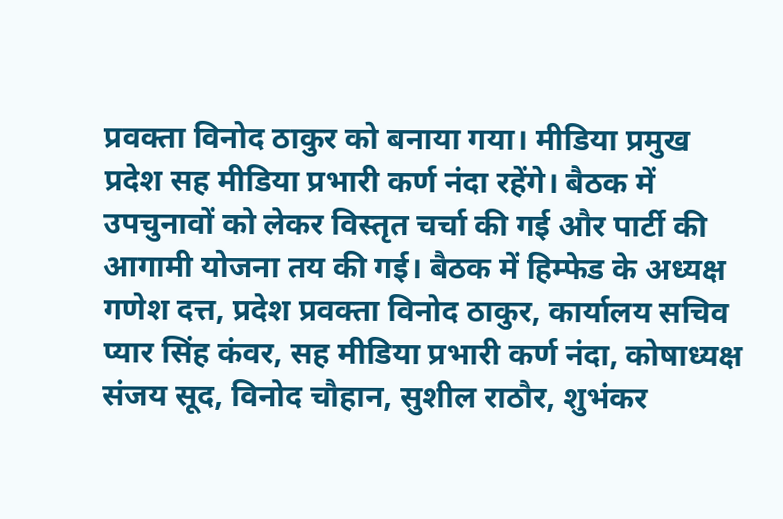प्रवक्ता विनोद ठाकुर को बनाया गया। मीडिया प्रमुख प्रदेश सह मीडिया प्रभारी कर्ण नंदा रहेंगे। बैठक में उपचुनावों को लेकर विस्तृत चर्चा की गई और पार्टी की आगामी योजना तय की गई। बैठक में हिम्फेड के अध्यक्ष गणेश दत्त, प्रदेश प्रवक्ता विनोद ठाकुर, कार्यालय सचिव प्यार सिंह कंवर, सह मीडिया प्रभारी कर्ण नंदा, कोषाध्यक्ष संजय सूद, विनोद चौहान, सुशील राठौर, शुभंकर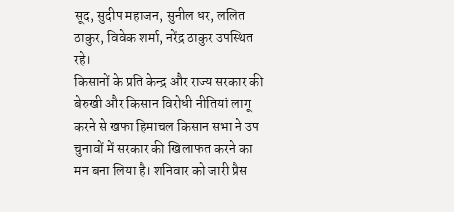सूद, सुदीप महाजन, सुनील धर, ललित ठाकुर, विवेक शर्मा, नरेंद्र ठाकुर उपस्थित रहे।
किसानों के प्रति केन्द्र और राज्य सरकार की बेरुखी और किसान विरोधी नीतियां लागू करने से खफा हिमाचल किसान सभा ने उप चुनावों में सरकार की खिलाफत करने का मन बना लिया है। शनिवार को जारी प्रैस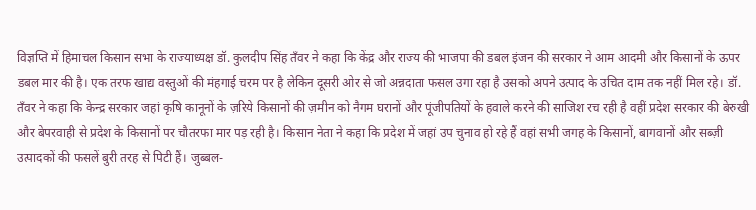विज्ञप्ति में हिमाचल किसान सभा के राज्याध्यक्ष डॉ. कुलदीप सिंह तँवर ने कहा कि केंद्र और राज्य की भाजपा की डबल इंजन की सरकार ने आम आदमी और किसानों के ऊपर डबल मार की है। एक तरफ खाद्य वस्तुओं की मंहगाई चरम पर है लेकिन दूसरी ओर से जो अन्नदाता फसल उगा रहा है उसको अपने उत्पाद के उचित दाम तक नहीं मिल रहे। डॉ. तँवर ने कहा कि केन्द्र सरकार जहां कृषि कानूनों के ज़रिये किसानों की ज़मीन को नैगम घरानों और पूंजीपतियों के हवाले करने की साजिश रच रही है वहीं प्रदेश सरकार की बेरुखी और बेपरवाही से प्रदेश के किसानों पर चौतरफा मार पड़ रही है। किसान नेता ने कहा कि प्रदेश में जहां उप चुनाव हो रहे हैं वहां सभी जगह के किसानों, बागवानों और सब्ज़ी उत्पादकों की फसलें बुरी तरह से पिटी हैं। जुब्बल-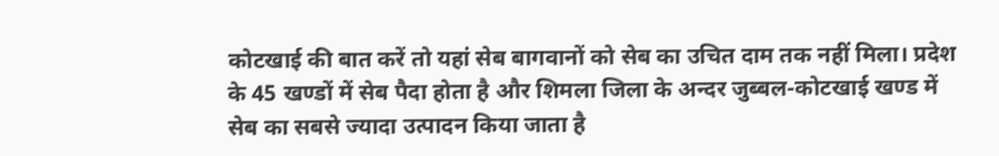कोटखाई की बात करें तो यहां सेब बागवानों को सेब का उचित दाम तक नहीं मिला। प्रदेश के 45 खण्डों में सेब पैदा होता है और शिमला जिला के अन्दर जुब्बल-कोटखाई खण्ड में सेब का सबसे ज्यादा उत्पादन किया जाता है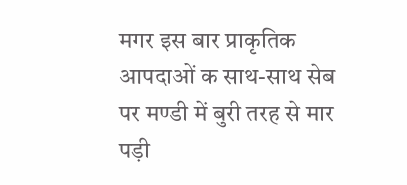मगर इस बार प्राकृतिक आपदाओं क साथ-साथ सेब पर मण्डी में बुरी तरह से मार पड़ी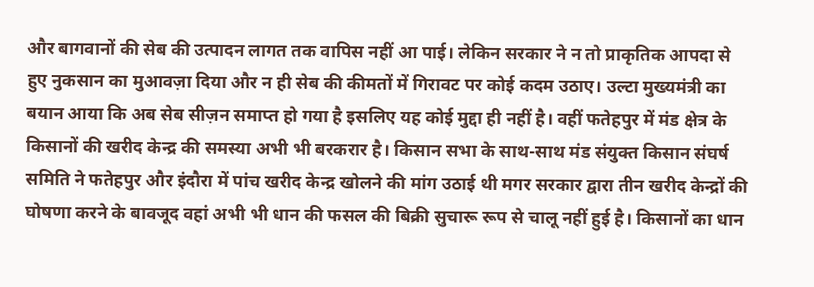और बागवानों की सेब की उत्पादन लागत तक वापिस नहीं आ पाई। लेकिन सरकार ने न तो प्राकृतिक आपदा से हुए नुकसान का मुआवज़ा दिया और न ही सेब की कीमतों में गिरावट पर कोई कदम उठाए। उल्टा मुख्यमंत्री का बयान आया कि अब सेब सीज़न समाप्त हो गया है इसलिए यह कोई मुद्दा ही नहीं है। वहीं फतेहपुर में मंड क्षेत्र के किसानों की खरीद केन्द्र की समस्या अभी भी बरकरार है। किसान सभा के साथ-साथ मंड संयुक्त किसान संघर्ष समिति ने फतेहपुर और इंदौरा में पांच खरीद केन्द्र खोलने की मांग उठाई थी मगर सरकार द्वारा तीन खरीद केन्द्रों की घोषणा करने के बावजूद वहां अभी भी धान की फसल की बिक्री सुचारू रूप से चालू नहीं हुई है। किसानों का धान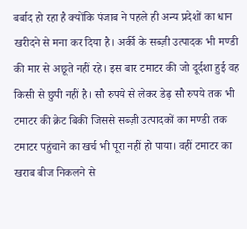बर्बाद हो रहा है क्योंकि पंजाब ने पहले ही अन्य प्रदेशों का धान खरीदने से मना कर दिया है। अर्की के सब्ज़ी उत्पादक भी मण्डी की मार से अछूते नहीं रहे। इस बार टमाटर की जो दूर्दशा हुई वह किसी से छुपी नहीं है। सौ रुपये से लेकर डेढ़ सौ रुपये तक भी टमाटर की क्रेट बिकी जिससे सब्ज़ी उत्पादकों का मण्डी तक टमाटर पहुंचाने का खर्च भी पूरा नहीं हो पाया। वहीं टमाटर का खराब बीज निकलने से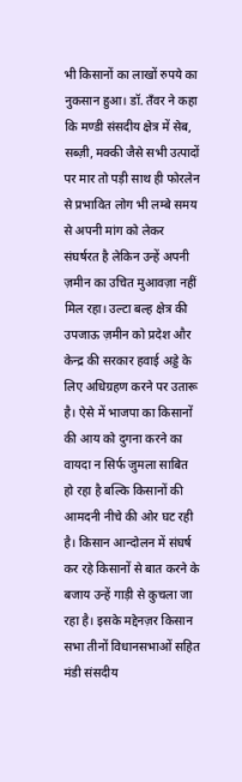भी किसानों का लाखों रुपये का नुकसान हुआ। डॉ. तँवर ने कहा कि मण्डी संसदीय क्षेत्र में सेब, सब्ज़ी, मक्की जैसे सभी उत्पादों पर मार तो पड़ी साथ ही फोरलेन से प्रभावित लोग भी लम्बे समय से अपनी मांग को लेकर संघर्षरत है लेकिन उन्हें अपनी ज़मीन का उचित मुआवज़ा नहीं मिल रहा। उल्टा बल्ह क्षेत्र की उपजाऊ ज़मीन को प्रदेश और केन्द्र की सरकार हवाई अड्डे के लिए अधिग्रहण करने पर उतारू है। ऐसे में भाजपा का किसानों की आय को दुगना करने का वायदा न सिर्फ जुमला साबित हो रहा है बल्कि किसानों की आमदनी नीचे की ओर घट रही है। किसान आन्दोलन में संघर्ष कर रहे किसानों से बात करने के बजाय उन्हें गाड़ी से कुचला जा रहा है। इसके मद्देनज़र किसान सभा तीनों विधानसभाओं सहित मंडी संसदीय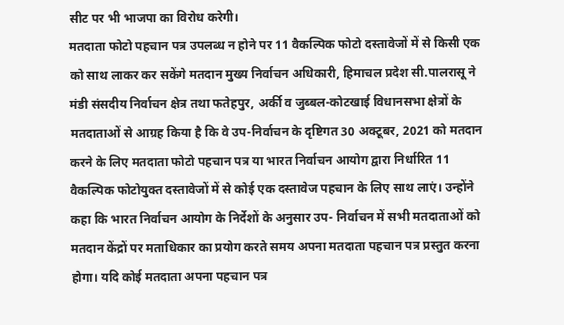सीट पर भी भाजपा का विरोध करेगी।
मतदाता फोटो पहचान पत्र उपलब्ध न होने पर 11 वैकल्पिक फोटो दस्तावेजों में से किसी एक को साथ लाकर कर सकेंगे मतदान मुख्य निर्वाचन अधिकारी, हिमाचल प्रदेश सी.पालरासू ने मंडी संसदीय निर्वाचन क्षेत्र तथा फतेहपुर, अर्की व जुब्बल-कोटखाई विधानसभा क्षेत्रों के मतदाताओं से आग्रह किया है कि वे उप-निर्वाचन के दृष्टिगत 30 अक्टूबर, 2021 को मतदान करने के लिए मतदाता फोटो पहचान पत्र या भारत निर्वाचन आयोग द्वारा निर्धारित 11 वैकल्पिक फोटोयुक्त दस्तावेजों में से कोई एक दस्तावेज पहचान के लिए साथ लाएं। उन्होंने कहा कि भारत निर्वाचन आयोग के निर्देशों के अनुसार उप- निर्वाचन में सभी मतदाताओं को मतदान केंद्रों पर मताधिकार का प्रयोग करते समय अपना मतदाता पहचान पत्र प्रस्तुत करना होगा। यदि कोई मतदाता अपना पहचान पत्र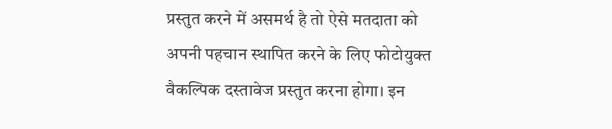प्रस्तुत करने में असमर्थ है तो ऐसे मतदाता को अपनी पहचान स्थापित करने के लिए फोटोयुक्त वैकल्पिक दस्तावेज प्रस्तुत करना होगा। इन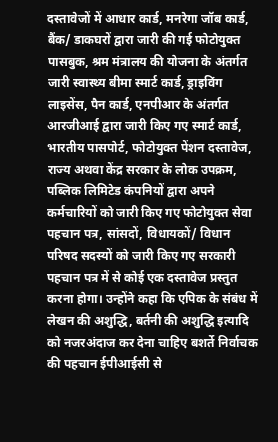दस्तावेजों में आधार कार्ड, मनरेगा जॉब कार्ड, बैंक/ डाकघरों द्वारा जारी की गई फोटोयुक्त पासबुक, श्रम मंत्रालय की योजना के अंतर्गत जारी स्वास्थ्य बीमा स्मार्ट कार्ड, ड्राइविंग लाइसेंस, पैन कार्ड, एनपीआर के अंतर्गत आरजीआई द्वारा जारी किए गए स्मार्ट कार्ड, भारतीय पासपोर्ट, फोटोयुक्त पेंशन दस्तावेज, राज्य अथवा केंद्र सरकार के लोक उपक्रम, पब्लिक लिमिटेड कंपनियों द्वारा अपने कर्मचारियों को जारी किए गए फोटोयुक्त सेवा पहचान पत्र, सांसदों, विधायकों/ विधान परिषद सदस्यों को जारी किए गए सरकारी पहचान पत्र में से कोई एक दस्तावेज प्रस्तुत करना होगा। उन्होंने कहा कि एपिक के संबंध में लेखन की अशुद्धि, बर्तनी की अशुद्धि इत्यादि को नजरअंदाज कर देना चाहिए बशर्ते निर्वाचक की पहचान ईपीआईसी से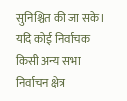सुनिश्चित की जा सके। यदि कोई निर्वाचक किसी अन्य सभा निर्वाचन क्षेत्र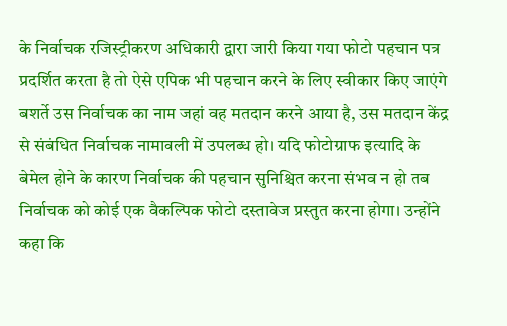के निर्वाचक रजिस्ट्रीकरण अधिकारी द्वारा जारी किया गया फोटो पहचान पत्र प्रदर्शित करता है तो ऐसे एपिक भी पहचान करने के लिए स्वीकार किए जाएंगे बशर्ते उस निर्वाचक का नाम जहां वह मतदान करने आया है, उस मतदान केंद्र से संबंधित निर्वाचक नामावली में उपलब्ध हो। यदि फोटोग्राफ इत्यादि के बेमेल होने के कारण निर्वाचक की पहचान सुनिश्चित करना संभव न हो तब निर्वाचक को कोई एक वैकल्पिक फोटो दस्तावेज प्रस्तुत करना होगा। उन्होंने कहा कि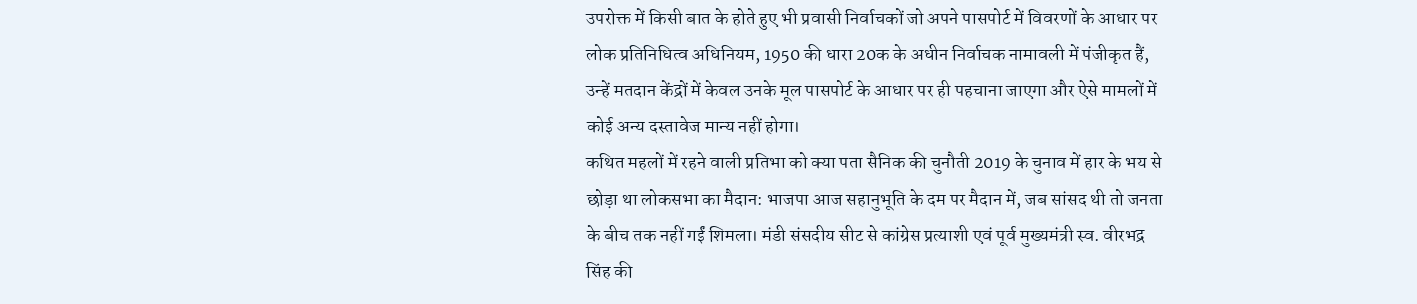उपरोक्त में किसी बात के होते हुए भी प्रवासी निर्वाचकों जो अपने पासपोर्ट में विवरणों के आधार पर लोक प्रतिनिधित्व अधिनियम, 1950 की धारा 20क के अधीन निर्वाचक नामावली में पंजीकृत हैं, उन्हें मतदान केंद्रों में केवल उनके मूल पासपोर्ट के आधार पर ही पहचाना जाएगा और ऐसे मामलों में कोई अन्य दस्तावेज मान्य नहीं होगा।
कथित महलों में रहने वाली प्रतिभा को क्या पता सैनिक की चुनौती 2019 के चुनाव में हार के भय से छोड़ा था लोकसभा का मैदान: भाजपा आज सहानुभूति के दम पर मैदान में, जब सांसद थी तो जनता के बीच तक नहीं गईं शिमला। मंडी संसदीय सीट से कांग्रेस प्रत्याशी एवं पूर्व मुख्यमंत्री स्व. वीरभद्र सिंह की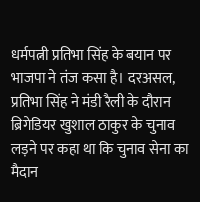धर्मपत्नी प्रतिभा सिंह के बयान पर भाजपा ने तंज कसा है। दरअसल, प्रतिभा सिंह ने मंडी रैली के दौरान ब्रिगेडियर खुशाल ठाकुर के चुनाव लड़ने पर कहा था कि चुनाव सेना का मैदान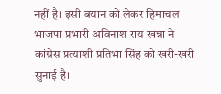नहीं है। इसी बयान को लेकर हिमाचल भाजपा प्रभारी अविनाश राय खन्ना ने कांग्रेस प्रत्याशी प्रतिभा सिंह को खरी-खरी सुनाई है।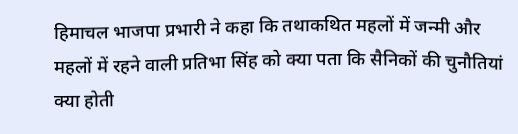हिमाचल भाजपा प्रभारी ने कहा कि तथाकथित महलों में जन्मी और महलों में रहने वाली प्रतिभा सिंह को क्या पता कि सैनिकों की चुनौतियां क्या होती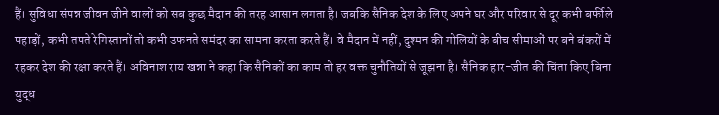हैं। सुविधा संपन्न जीवन जीने वालों को सब कुछ मैदान की तरह आसान लगता है। जबकि सैनिक देश के लिए अपने घर और परिवार से दूर कभी बर्फीले पहाड़ों, कभी तपते रेगिस्तानों तो कभी उफनते समंदर का सामना करता करते हैं। वे मैदान में नहीं, दुश्मन की गोलियों के बीच सीमाओं पर बने बंकरों में रहकर देश की रक्षा करते हैं। अविनाश राय खन्ना ने कहा कि सैनिकों का काम तो हर वक्त चुनौतियों से जूझना है। सैनिक हार-जीत की चिंता किए बिना युद्ध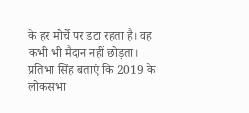के हर मोर्चे पर डटा रहता है। वह कभी भी मैदान नहीं छोड़ता। प्रतिभा सिंह बताएं कि 2019 के लोकसभा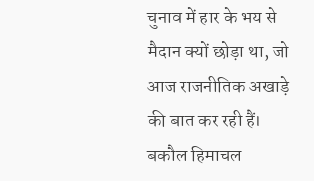चुनाव में हार के भय से मैदान क्यों छोड़ा था, जो आज राजनीतिक अखाड़े की बात कर रही हैं। बकौल हिमाचल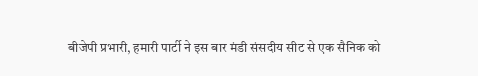बीजेपी प्रभारी, हमारी पार्टी ने इस बार मंडी संसदीय सीट से एक सैनिक को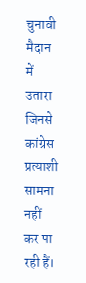चुनावी मैदान में उतारा जिनसे कांग्रेस प्रत्याशी सामना नहीं कर पा रही हैं।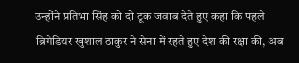उन्होंने प्रतिभा सिंह को दो टूक जवाब देते हुए कहा कि पहले ब्रिगेडियर खुशाल ठाकुर ने सेना में रहते हुए देश की रक्षा की, अब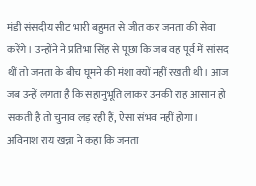मंडी संसदीय सीट भारी बहुमत से जीत कर जनता की सेवा करेंगे। उन्होंने ने प्रतिभा सिंह से पूछा कि जब वह पूर्व में सांसद थीं तो जनता के बीच घूमने की मंशा क्यों नहीं रखती थी। आज जब उन्हें लगता है कि सहानुभूति लाकर उनकी राह आसान हो सकती है तो चुनाव लड़ रही हैं, ऐसा संभव नहीं होगा। अविनाश राय खन्ना ने कहा कि जनता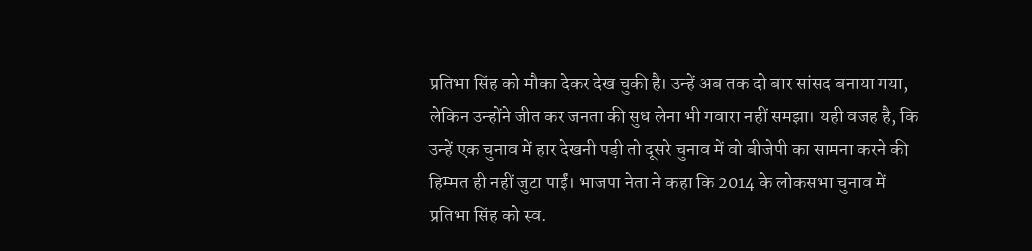प्रतिभा सिंह को मौका देकर देख चुकी है। उन्हें अब तक दो बार सांसद बनाया गया, लेकिन उन्होंने जीत कर जनता की सुध लेना भी गवारा नहीं समझा। यही वजह है, कि उन्हें एक चुनाव में हार देखनी पड़ी तो दूसरे चुनाव में वो बीजेपी का सामना करने की हिम्मत ही नहीं जुटा पाईं। भाजपा नेता ने कहा कि 2014 के लोकसभा चुनाव में प्रतिभा सिंह को स्व.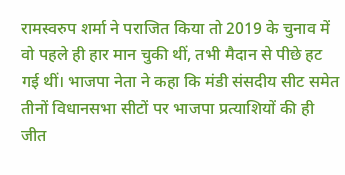रामस्वरुप शर्मा ने पराजित किया तो 2019 के चुनाव में वो पहले ही हार मान चुकी थीं, तभी मैदान से पीछे हट गई थीं। भाजपा नेता ने कहा कि मंडी संसदीय सीट समेत तीनों विधानसभा सीटों पर भाजपा प्रत्याशियों की ही जीत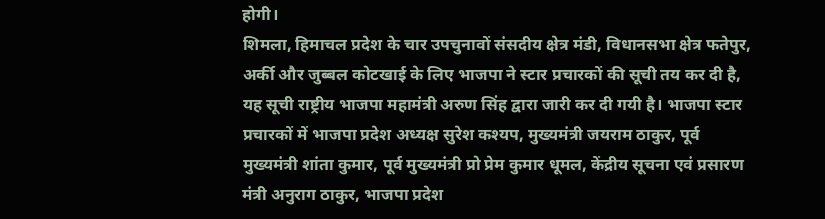होगी।
शिमला, हिमाचल प्रदेश के चार उपचुनावों संसदीय क्षेत्र मंडी, विधानसभा क्षेत्र फतेपुर, अर्की और जुब्बल कोटखाई के लिए भाजपा ने स्टार प्रचारकों की सूची तय कर दी है, यह सूची राष्ट्रीय भाजपा महामंत्री अरुण सिंह द्वारा जारी कर दी गयी है। भाजपा स्टार प्रचारकों में भाजपा प्रदेश अध्यक्ष सुरेश कश्यप, मुख्यमंत्री जयराम ठाकुर, पूर्व मुख्यमंत्री शांता कुमार, पूर्व मुख्यमंत्री प्रो प्रेम कुमार धूमल, केंद्रीय सूचना एवं प्रसारण मंत्री अनुराग ठाकुर, भाजपा प्रदेश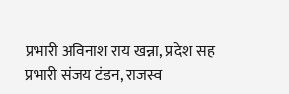प्रभारी अविनाश राय खन्ना, प्रदेश सह प्रभारी संजय टंडन, राजस्व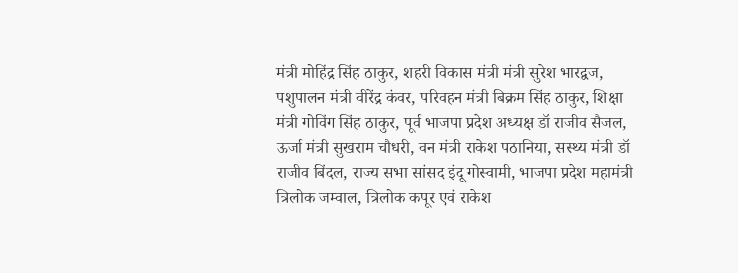मंत्री मोहिंद्र सिंह ठाकुर, शहरी विकास मंत्री मंत्री सुरेश भारद्वज, पशुपालन मंत्री वीरेंद्र कंवर, परिवहन मंत्री बिक्रम सिंह ठाकुर, शिक्षा मंत्री गोविंग सिंह ठाकुर, पूर्व भाजपा प्रदेश अध्यक्ष डॉ राजीव सैजल, ऊर्जा मंत्री सुखराम चौधरी, वन मंत्री राकेश पठानिया, सस्थ्य मंत्री डॉ राजीव बिंदल, राज्य सभा सांसद इंदू गोस्वामी, भाजपा प्रदेश महामंत्री त्रिलोक जम्वाल, त्रिलोक कपूर एवं राकेश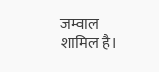जम्वाल शामिल है।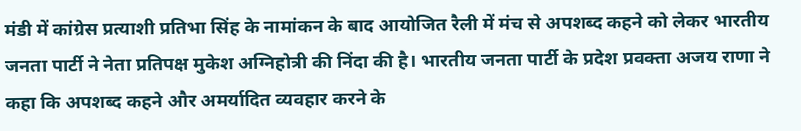मंडी में कांग्रेस प्रत्याशी प्रतिभा सिंह के नामांकन के बाद आयोजित रैली में मंच से अपशब्द कहने को लेकर भारतीय जनता पार्टी ने नेता प्रतिपक्ष मुकेश अग्निहोत्री की निंदा की है। भारतीय जनता पार्टी के प्रदेश प्रवक्ता अजय राणा ने कहा कि अपशब्द कहने और अमर्यादित व्यवहार करने के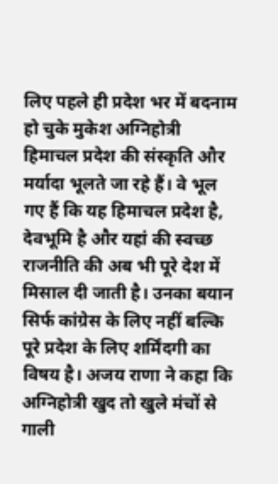लिए पहले ही प्रदेश भर में बदनाम हो चुके मुकेश अग्निहोत्री हिमाचल प्रदेश की संस्कृति और मर्यादा भूलते जा रहे हैं। वे भूल गए हैं कि यह हिमाचल प्रदेश है, देवभूमि है और यहां की स्वच्छ राजनीति की अब भी पूरे देश में मिसाल दी जाती है। उनका बयान सिर्फ कांग्रेस के लिए नहीं बल्कि पूरे प्रदेश के लिए शर्मिंदगी का विषय है। अजय राणा ने कहा कि अग्निहोत्री खुद तो खुले मंचों से गाली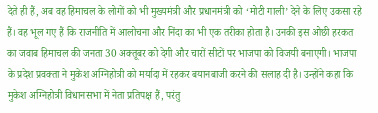देते ही हैं, अब वह हिमाचल के लोगों को भी मुख्यमंत्री और प्रधानमंत्री को ‘मोटी गाली’ देने के लिए उकसा रहे हैं। वह भूल गए हैं कि राजनीति में आलोचना और निंदा का भी एक तरीका होता है। उनकी इस ओछी हरकत का जवाब हिमाचल की जनता 30 अक्तूबर को देगी और चारों सीटों पर भाजपा को विजयी बनाएगी। भाजपा के प्रदेश प्रवक्ता ने मुकेश अग्निहोत्री को मर्यादा में रहकर बयानबाजी करने की सलाह दी है। उन्होंने कहा कि मुकेश अग्निहोत्री विधानसभा में नेता प्रतिपक्ष हैं, परंतु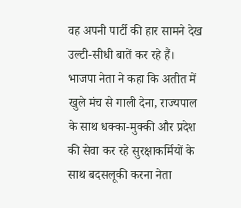वह अपनी पार्टी की हार सामने देख उल्टी-सीधी बातें कर रहे हैं। भाजपा नेता ने कहा कि अतीत में खुले मंच से गाली देना, राज्यपाल के साथ धक्का-मुक्की और प्रदेश की सेवा कर रहे सुरक्षाकर्मियों के साथ बदसलूकी करना नेता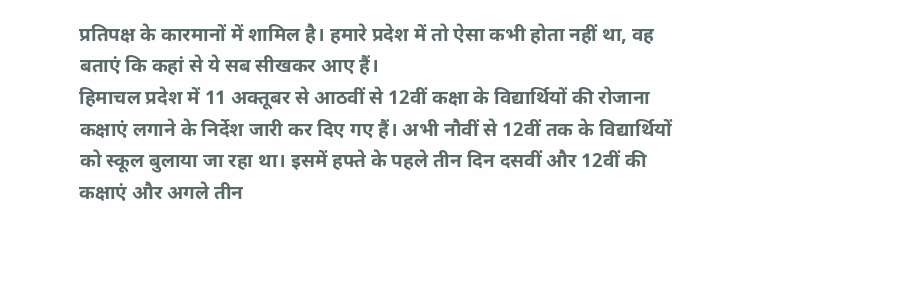प्रतिपक्ष के कारमानों में शामिल है। हमारे प्रदेश में तो ऐसा कभी होता नहीं था, वह बताएं कि कहां से ये सब सीखकर आए हैं।
हिमाचल प्रदेश में 11 अक्तूबर से आठवीं से 12वीं कक्षा के विद्यार्थियों की रोजाना कक्षाएं लगाने के निर्देश जारी कर दिए गए हैं। अभी नौवीं से 12वीं तक के विद्यार्थियों को स्कूल बुलाया जा रहा था। इसमें हफ्ते के पहले तीन दिन दसवीं और 12वीं की कक्षाएं और अगले तीन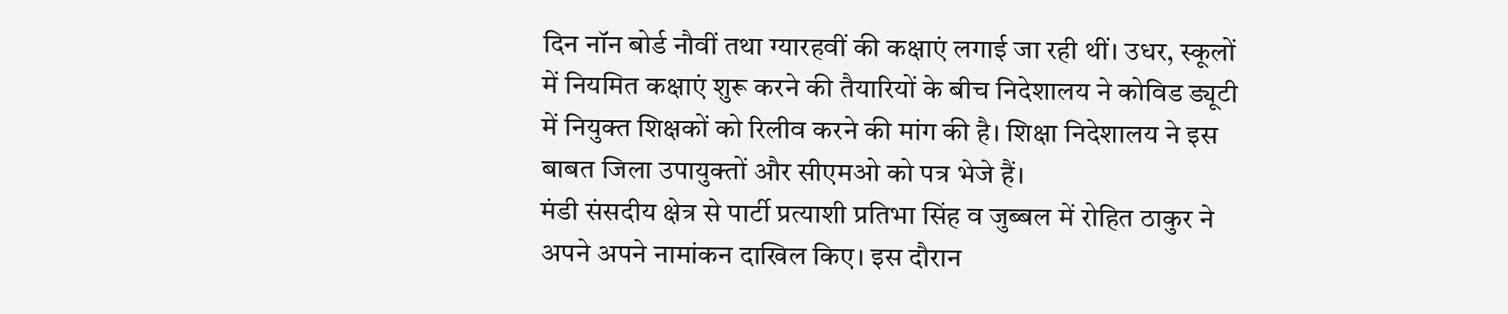दिन नॉन बोर्ड नौवीं तथा ग्यारहवीं की कक्षाएं लगाई जा रही थीं। उधर, स्कूलों में नियमित कक्षाएं शुरू करने की तैयारियों के बीच निदेशालय ने कोविड ड्यूटी में नियुक्त शिक्षकों को रिलीव करने की मांग की है। शिक्षा निदेशालय ने इस बाबत जिला उपायुक्तों और सीएमओ को पत्र भेजे हैं।
मंडी संसदीय क्षेत्र से पार्टी प्रत्याशी प्रतिभा सिंह व जुब्बल में रोहित ठाकुर ने अपने अपने नामांकन दाखिल किए। इस दौरान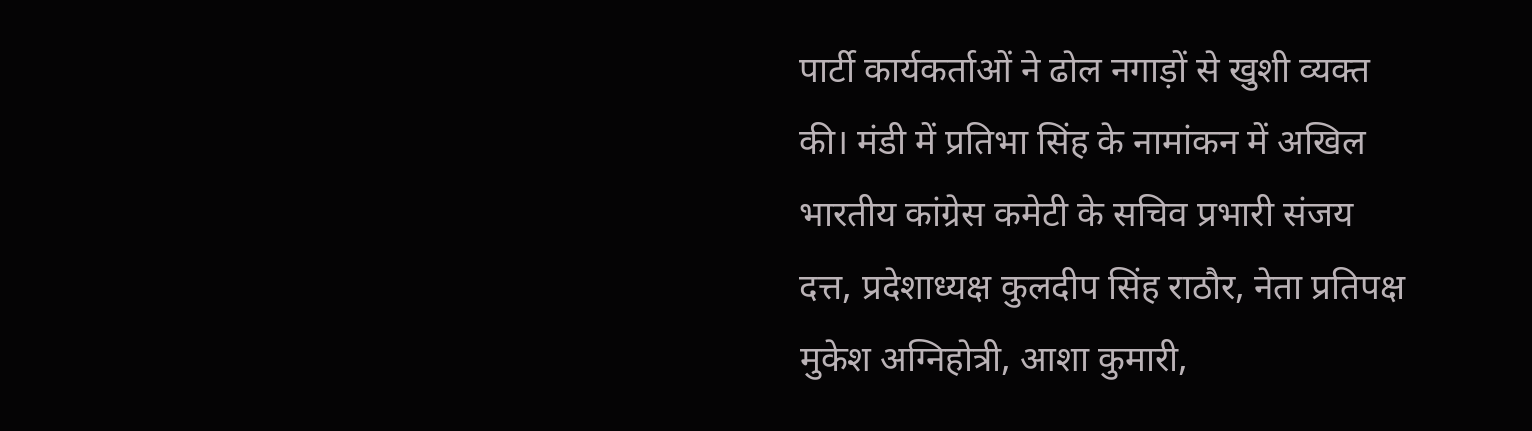पार्टी कार्यकर्ताओं ने ढोल नगाड़ों से खुशी व्यक्त की। मंडी में प्रतिभा सिंह के नामांकन में अखिल भारतीय कांग्रेस कमेटी के सचिव प्रभारी संजय दत्त, प्रदेशाध्यक्ष कुलदीप सिंह राठौर, नेता प्रतिपक्ष मुकेश अग्निहोत्री, आशा कुमारी,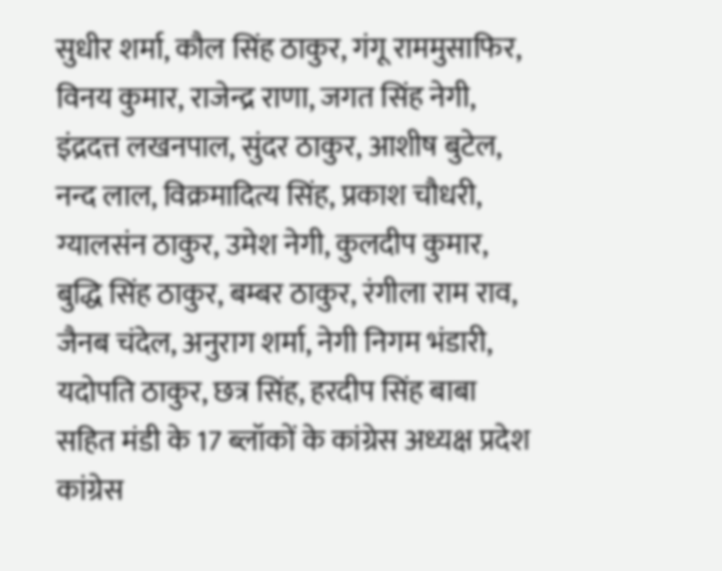सुधीर शर्मा, कौल सिंह ठाकुर, गंगू राममुसाफिर, विनय कुमार, राजेन्द्र राणा, जगत सिंह नेगी, इंद्रदत्त लखनपाल, सुंदर ठाकुर, आशीष बुटेल, नन्द लाल, विक्रमादित्य सिंह, प्रकाश चौधरी, ग्यालसंन ठाकुर, उमेश नेगी, कुलदीप कुमार, बुद्धि सिंह ठाकुर, बम्बर ठाकुर, रंगीला राम राव, जैनब चंदेल, अनुराग शर्मा, नेगी निगम भंडारी, यदोपति ठाकुर, छत्र सिंह, हरदीप सिंह बाबा सहित मंडी के 17 ब्लॉकों के कांग्रेस अध्यक्ष प्रदेश कांग्रेस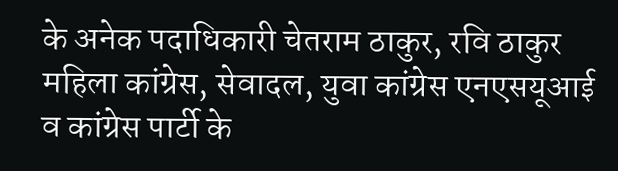के अनेक पदाधिकारी चेतराम ठाकुर, रवि ठाकुर महिला कांग्रेस, सेवादल, युवा कांग्रेस एनएसयूआई व कांग्रेस पार्टी के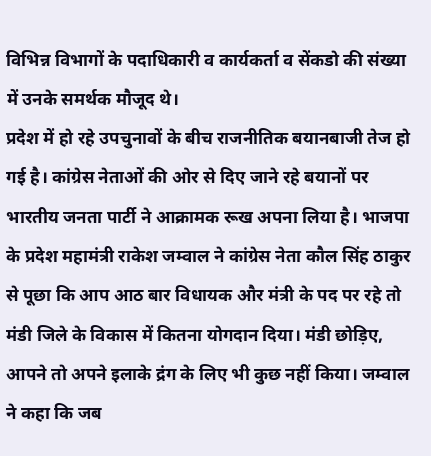विभिन्न विभागों के पदाधिकारी व कार्यकर्ता व सेंकडो की संख्या में उनके समर्थक मौजूद थे।
प्रदेश में हो रहे उपचुनावों के बीच राजनीतिक बयानबाजी तेज हो गई है। कांग्रेस नेताओं की ओर से दिए जाने रहे बयानों पर भारतीय जनता पार्टी ने आक्रामक रूख अपना लिया है। भाजपा के प्रदेश महामंत्री राकेश जम्वाल ने कांग्रेस नेता कौल सिंह ठाकुर से पूछा कि आप आठ बार विधायक और मंत्री के पद पर रहे तो मंडी जिले के विकास में कितना योगदान दिया। मंडी छोड़िए, आपने तो अपने इलाके द्रंग के लिए भी कुछ नहीं किया। जम्वाल ने कहा कि जब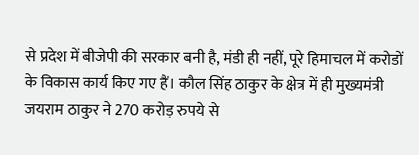से प्रदेश में बीजेपी की सरकार बनी है, मंडी ही नहीं, पूरे हिमाचल में करोडों के विकास कार्य किए गए हैं। कौल सिंह ठाकुर के क्षेत्र में ही मुख्यमंत्री जयराम ठाकुर ने 270 करोड़ रुपये से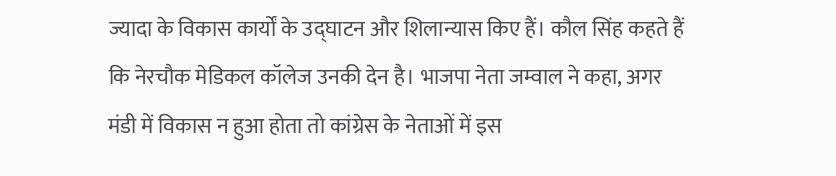ज्यादा के विकास कार्यों के उद्घाटन और शिलान्यास किए हैं। कौल सिंह कहते हैं कि नेरचौक मेडिकल कॉलेज उनकी देन है। भाजपा नेता जम्वाल ने कहा, अगर मंडी में विकास न हुआ होता तो कांग्रेस के नेताओं में इस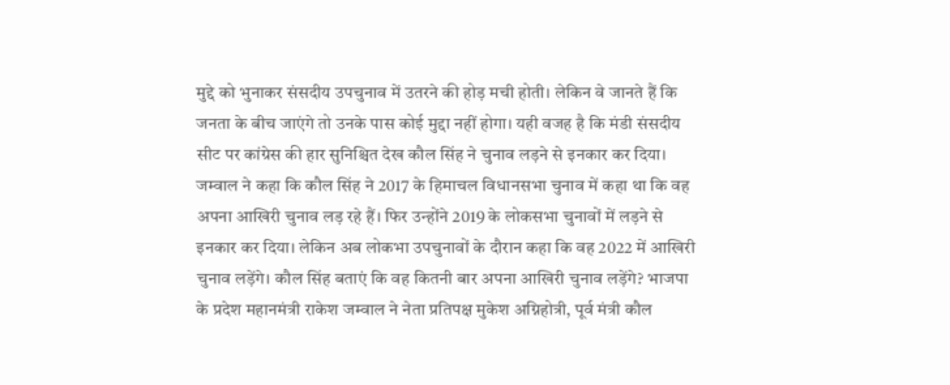मुद्दे को भुनाकर संसदीय उपचुनाव में उतरने की होड़ मची होती। लेकिन वे जानते हैं कि जनता के बीच जाएंगे तो उनके पास कोई मुद्दा नहीं होगा। यही वजह है कि मंडी संसदीय सीट पर कांग्रेस की हार सुनिश्चित देख कौल सिंह ने चुनाव लड़ने से इनकार कर दिया। जम्वाल ने कहा कि कौल सिंह ने 2017 के हिमाचल विधानसभा चुनाव में कहा था कि वह अपना आखिरी चुनाव लड़ रहे हैं। फिर उन्होंने 2019 के लोकसभा चुनावों में लड़ने से इनकार कर दिया। लेकिन अब लोकभा उपचुनावों के दौरान कहा कि वह 2022 में आखिरी चुनाव लड़ेंगे। कौल सिंह बताएं कि वह कितनी बार अपना आखिरी चुनाव लड़ेंगे? भाजपा के प्रदेश महानमंत्री राकेश जम्वाल ने नेता प्रतिपक्ष मुकेश अग्निहोत्री, पूर्व मंत्री कौल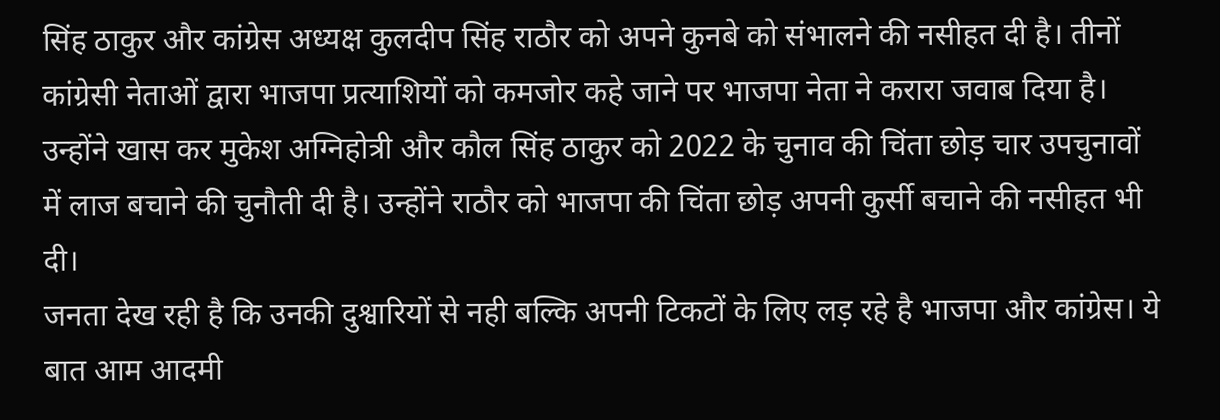सिंह ठाकुर और कांग्रेस अध्यक्ष कुलदीप सिंह राठौर को अपने कुनबे को संभालने की नसीहत दी है। तीनों कांग्रेसी नेताओं द्वारा भाजपा प्रत्याशियों को कमजोर कहे जाने पर भाजपा नेता ने करारा जवाब दिया है। उन्होंने खास कर मुकेश अग्निहोत्री और कौल सिंह ठाकुर को 2022 के चुनाव की चिंता छोड़ चार उपचुनावों में लाज बचाने की चुनौती दी है। उन्होंने राठौर को भाजपा की चिंता छोड़ अपनी कुर्सी बचाने की नसीहत भी दी।
जनता देख रही है कि उनकी दुश्वारियों से नही बल्कि अपनी टिकटों के लिए लड़ रहे है भाजपा और कांग्रेस। ये बात आम आदमी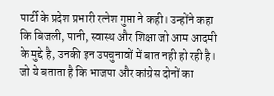पार्टी के प्रदेश प्रभारी रत्नेश गुप्ता ने कही। उन्होंने कहा कि बिजली, पानी, स्वास्थ और शिक्षा जो आम आदमी के मुद्दे है, उनकी इन उपचुनावों में बात नही हो रही है। जो ये बताता है कि भाजपा और कांग्रेस दोनों का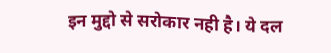इन मुद्दो से सरोकार नही है। ये दल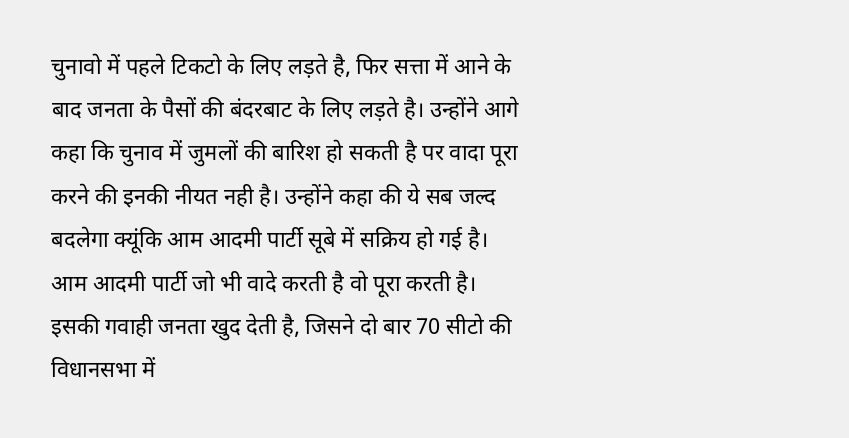चुनावो में पहले टिकटो के लिए लड़ते है, फिर सत्ता में आने के बाद जनता के पैसों की बंदरबाट के लिए लड़ते है। उन्होंने आगे कहा कि चुनाव में जुमलों की बारिश हो सकती है पर वादा पूरा करने की इनकी नीयत नही है। उन्होंने कहा की ये सब जल्द बदलेगा क्यूंकि आम आदमी पार्टी सूबे में सक्रिय हो गई है। आम आदमी पार्टी जो भी वादे करती है वो पूरा करती है। इसकी गवाही जनता खुद देती है, जिसने दो बार 70 सीटो की विधानसभा में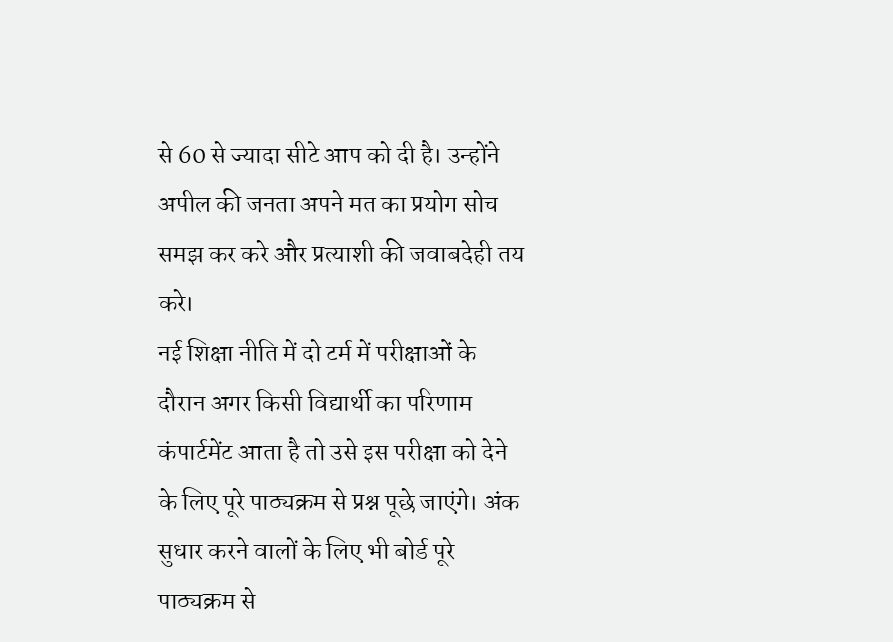से 60 से ज्यादा सीटे आप को दी है। उन्होंने अपील की जनता अपने मत का प्रयोग सोच समझ कर करे और प्रत्याशी की जवाबदेही तय करे।
नई शिक्षा नीति में दो टर्म में परीक्षाओं के दौरान अगर किसी विद्यार्थी का परिणाम कंपार्टमेंट आता है तो उसे इस परीक्षा को देने के लिए पूरे पाठ्यक्रम से प्रश्न पूछे जाएंगे। अंक सुधार करने वालों के लिए भी बोर्ड पूरे पाठ्यक्रम से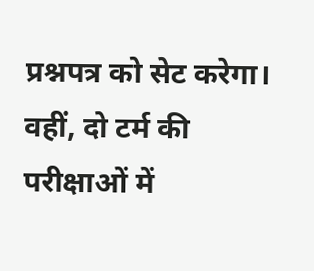प्रश्नपत्र को सेट करेगा। वहीं, दो टर्म की परीक्षाओं में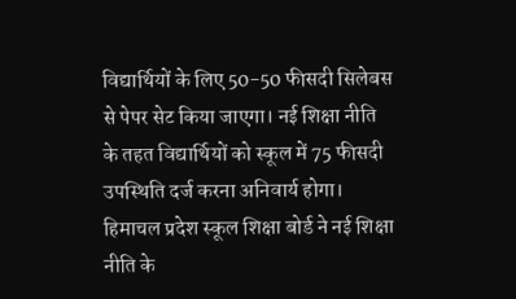विद्यार्थियों के लिए 50-50 फीसदी सिलेबस से पेपर सेट किया जाएगा। नई शिक्षा नीति के तहत विद्यार्थियों को स्कूल में 75 फीसदी उपस्थिति दर्ज करना अनिवार्य होगा। हिमाचल प्रदेश स्कूल शिक्षा बोर्ड ने नई शिक्षा नीति के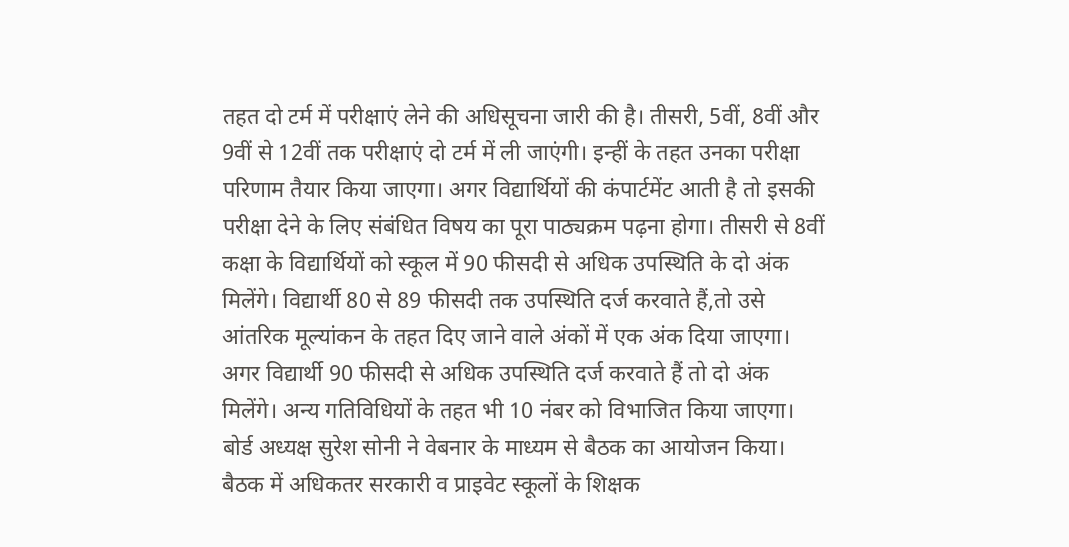तहत दो टर्म में परीक्षाएं लेने की अधिसूचना जारी की है। तीसरी, 5वीं, 8वीं और 9वीं से 12वीं तक परीक्षाएं दो टर्म में ली जाएंगी। इन्हीं के तहत उनका परीक्षा परिणाम तैयार किया जाएगा। अगर विद्यार्थियों की कंपार्टमेंट आती है तो इसकी परीक्षा देने के लिए संबंधित विषय का पूरा पाठ्यक्रम पढ़ना होगा। तीसरी से 8वीं कक्षा के विद्यार्थियों को स्कूल में 90 फीसदी से अधिक उपस्थिति के दो अंक मिलेंगे। विद्यार्थी 80 से 89 फीसदी तक उपस्थिति दर्ज करवाते हैं,तो उसे आंतरिक मूल्यांकन के तहत दिए जाने वाले अंकों में एक अंक दिया जाएगा। अगर विद्यार्थी 90 फीसदी से अधिक उपस्थिति दर्ज करवाते हैं तो दो अंक मिलेंगे। अन्य गतिविधियों के तहत भी 10 नंबर को विभाजित किया जाएगा।
बोर्ड अध्यक्ष सुरेश सोनी ने वेबनार के माध्यम से बैठक का आयोजन किया। बैठक में अधिकतर सरकारी व प्राइवेट स्कूलों के शिक्षक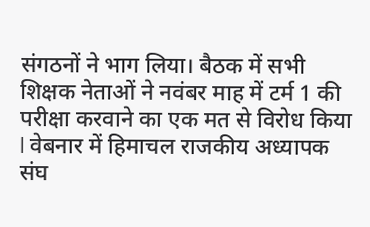संगठनों ने भाग लिया। बैठक में सभी शिक्षक नेताओं ने नवंबर माह में टर्म 1 की परीक्षा करवाने का एक मत से विरोध किया l वेबनार में हिमाचल राजकीय अध्यापक संघ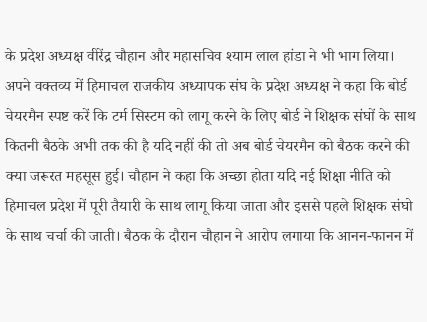के प्रदेश अध्यक्ष वीरेंद्र चौहान और महासचिव श्याम लाल हांडा ने भी भाग लिया। अपने वक्तव्य में हिमाचल राजकीय अध्यापक संघ के प्रदेश अध्यक्ष ने कहा कि बोर्ड चेयरमैन स्पष्ट करें कि टर्म सिस्टम को लागू करने के लिए बोर्ड ने शिक्षक संघों के साथ कितनी बैठके अभी तक की है यदि नहीं की तो अब बोर्ड चेयरमैन को बैठक करने की क्या जरूरत महसूस हुई। चौहान ने कहा कि अच्छा होता यदि नई शिक्षा नीति को हिमाचल प्रदेश में पूरी तैयारी के साथ लागू किया जाता और इससे पहले शिक्षक संघो के साथ चर्चा की जाती। बैठक के दौरान चौहान ने आरोप लगाया कि आनन-फानन में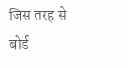जिस तरह से बोर्ड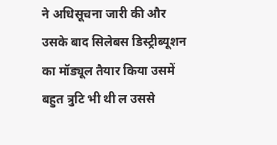ने अधिसूचना जारी की और उसके बाद सिलेबस डिस्ट्रीब्यूशन का मॉड्यूल तैयार किया उसमें बहुत त्रुटि भी थी ल उससे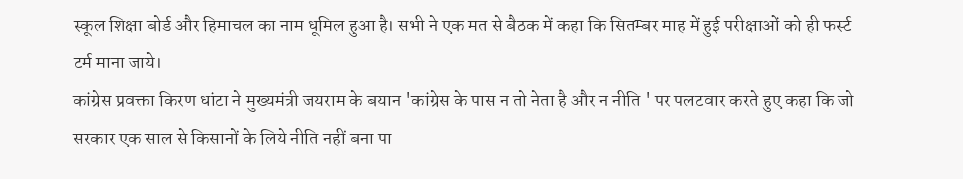स्कूल शिक्षा बोर्ड और हिमाचल का नाम धूमिल हुआ है। सभी ने एक मत से बैठक में कहा कि सितम्बर माह में हुई परीक्षाओं को ही फर्स्ट टर्म माना जाये।
कांग्रेस प्रवक्ता किरण धांटा ने मुख्यमंत्री जयराम के बयान 'कांग्रेस के पास न तो नेता है और न नीति ' पर पलटवार करते हुए कहा कि जो सरकार एक साल से किसानों के लिये नीति नहीं बना पा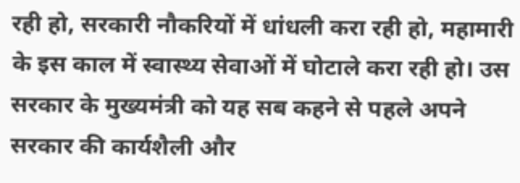रही हो, सरकारी नौकरियों में धांधली करा रही हो, महामारी के इस काल में स्वास्थ्य सेवाओं में घोटाले करा रही हो। उस सरकार के मुख्यमंत्री को यह सब कहने से पहले अपने सरकार की कार्यशैली और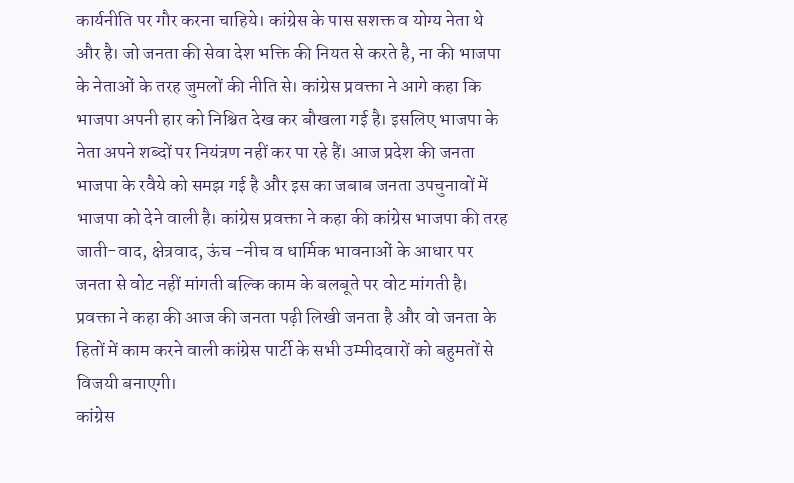कार्यनीति पर गौर करना चाहिये। कांग्रेस के पास सशक्त व योग्य नेता थे और है। जो जनता की सेवा देश भक्ति की नियत से करते है, ना की भाजपा के नेताओं के तरह जुमलों की नीति से। कांग्रेस प्रवक्ता ने आगे कहा कि भाजपा अपनी हार को निश्चित देख कर बौखला गई है। इसलिए भाजपा के नेता अपने शब्दों पर नियंत्रण नहीं कर पा रहे हैं। आज प्रदेश की जनता भाजपा के रवैये को समझ गई है और इस का जबाब जनता उपचुनावों में भाजपा को देने वाली है। कांग्रेस प्रवक्ता ने कहा की कांग्रेस भाजपा की तरह जाती-वाद, क्षेत्रवाद, ऊंच -नीच व धार्मिक भावनाओं के आधार पर जनता से वोट नहीं मांगती बल्कि काम के बलबूते पर वोट मांगती है। प्रवक्ता ने कहा की आज की जनता पढ़ी लिखी जनता है और वो जनता के हितों में काम करने वाली कांग्रेस पार्टी के सभी उम्मीदवारों को बहुमतों से विजयी बनाएगी।
कांग्रेस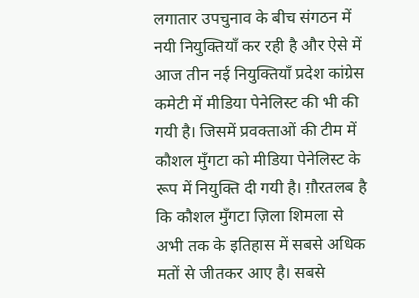लगातार उपचुनाव के बीच संगठन में नयी नियुक्तियाँ कर रही है और ऐसे में आज तीन नई नियुक्तियाँ प्रदेश कांग्रेस कमेटी में मीडिया पेनेलिस्ट की भी की गयी है। जिसमें प्रवक्ताओं की टीम में कौशल मुँगटा को मीडिया पेनेलिस्ट के रूप में नियुक्ति दी गयी है। ग़ौरतलब है कि कौशल मुँगटा ज़िला शिमला से अभी तक के इतिहास में सबसे अधिक मतों से जीतकर आए है। सबसे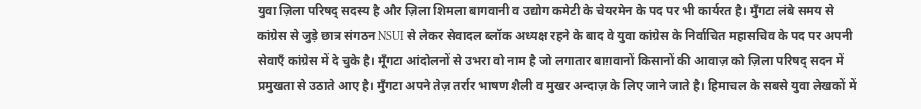युवा ज़िला परिषद् सदस्य है और ज़िला शिमला बागवानी व उद्योग कमेटी के चेयरमेन के पद पर भी कार्यरत है। मुँगटा लंबे समय से कांग्रेस से जुड़े छात्र संगठन NSUI से लेकर सेवादल ब्लॉक अध्यक्ष रहने के बाद वे युवा कांग्रेस के निर्वाचित महासचिव के पद पर अपनी सेवाएँ कांग्रेस में दे चुके है। मूँगटा आंदोलनों से उभरा वो नाम है जो लगातार बाग़वानों किसानों की आवाज़ को ज़िला परिषद् सदन में प्रमुखता से उठाते आए है। मुँगटा अपने तेज़ तर्रार भाषण शैली व मुखर अन्दाज़ के लिए जाने जाते है। हिमाचल के सबसे युवा लेखकों में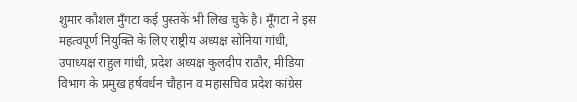शुमार कौशल मुँगटा कई पुस्तकें भी लिख चुके है। मूँगटा ने इस महत्वपूर्ण नियुक्ति के लिए राष्ट्रीय अध्यक्ष सोनिया गांधी, उपाध्यक्ष राहुल गांधी, प्रदेश अध्यक्ष कुलदीप राठौर, मीडिया विभाग के प्रमुख हर्षवर्धन चौहान व महासचिव प्रदेश कांग्रेस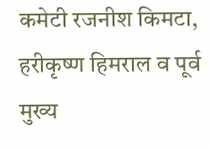कमेटी रजनीश किमटा, हरीकृष्ण हिमराल व पूर्व मुख्य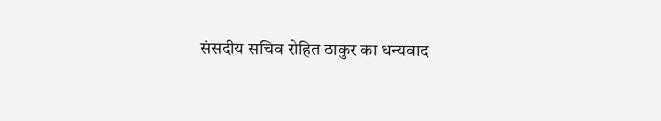संसदीय सचिव रोहित ठाकुर का धन्यवाद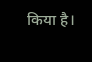किया है।